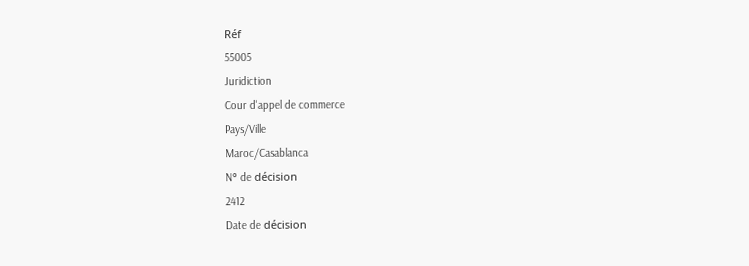Réf
55005
Juridiction
Cour d'appel de commerce
Pays/Ville
Maroc/Casablanca
N° de décision
2412
Date de décision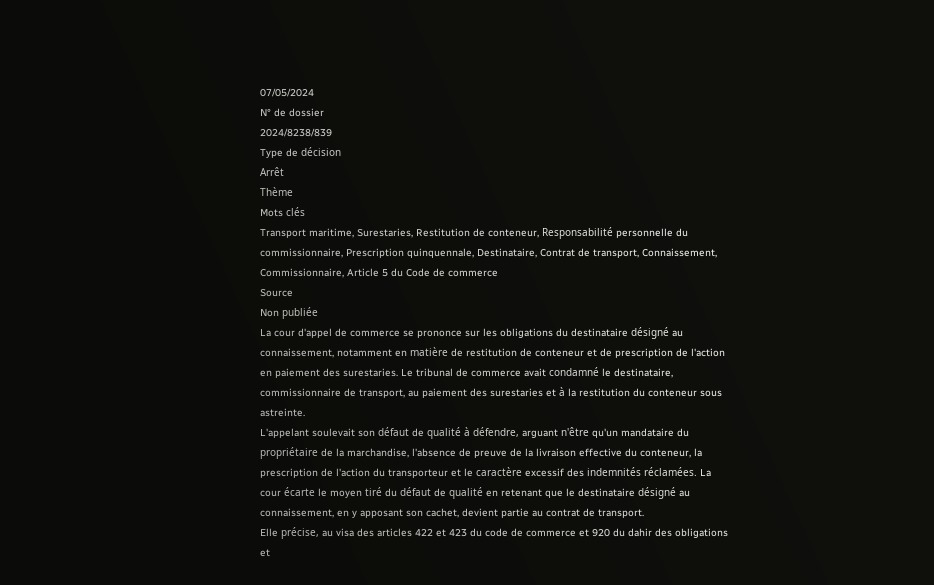07/05/2024
N° de dossier
2024/8238/839
Type de décision
Arrêt
Thème
Mots clés
Transport maritime, Surestaries, Restitution de conteneur, Responsabilité personnelle du commissionnaire, Prescription quinquennale, Destinataire, Contrat de transport, Connaissement, Commissionnaire, Article 5 du Code de commerce
Source
Non publiée
La cour d'appel de commerce se prononce sur les obligations du destinataire désigné au connaissement, notamment en matière de restitution de conteneur et de prescription de l'action en paiement des surestaries. Le tribunal de commerce avait condamné le destinataire, commissionnaire de transport, au paiement des surestaries et à la restitution du conteneur sous astreinte.
L'appelant soulevait son défaut de qualité à défendre, arguant n'être qu'un mandataire du propriétaire de la marchandise, l'absence de preuve de la livraison effective du conteneur, la prescription de l'action du transporteur et le caractère excessif des indemnités réclamées. La cour écarte le moyen tiré du défaut de qualité en retenant que le destinataire désigné au connaissement, en y apposant son cachet, devient partie au contrat de transport.
Elle précise, au visa des articles 422 et 423 du code de commerce et 920 du dahir des obligations et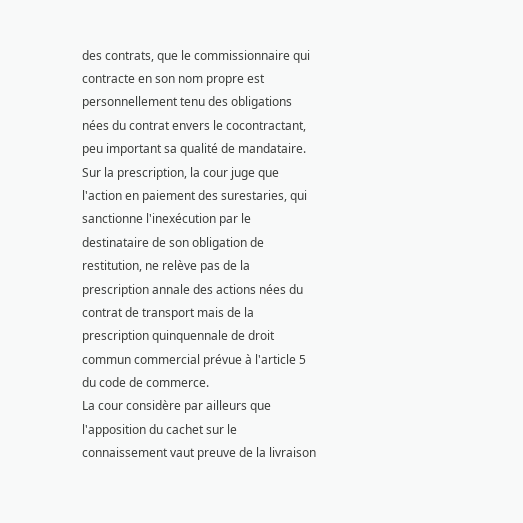des contrats, que le commissionnaire qui contracte en son nom propre est personnellement tenu des obligations nées du contrat envers le cocontractant, peu important sa qualité de mandataire. Sur la prescription, la cour juge que l'action en paiement des surestaries, qui sanctionne l'inexécution par le destinataire de son obligation de restitution, ne relève pas de la prescription annale des actions nées du contrat de transport mais de la prescription quinquennale de droit commun commercial prévue à l'article 5 du code de commerce.
La cour considère par ailleurs que l'apposition du cachet sur le connaissement vaut preuve de la livraison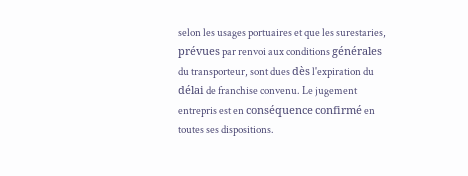selon les usages portuaires et que les surestaries, prévues par renvoi aux conditions générales du transporteur, sont dues dès l'expiration du délai de franchise convenu. Le jugement entrepris est en conséquence confirmé en toutes ses dispositions.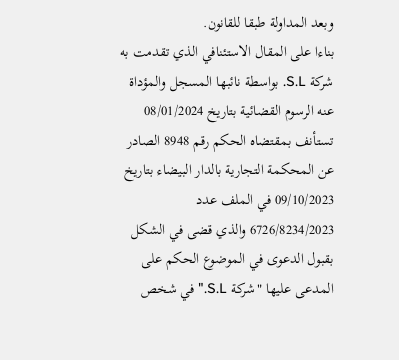وبعد المداولة طبقا للقانون.
بناءا على المقال الاستئنافي الذي تقدمت به شركة S.L. بواسطة نائبها المسجل والمؤداة عنه الرسوم القضائية بتاريخ 08/01/2024 تستأنف بمقتضاه الحكم رقم 8948 الصادر عن المحكمة التجارية بالدار البيضاء بتاريخ 09/10/2023 في الملف عدد 6726/8234/2023 والذي قضى في الشكل بقبول الدعوى في الموضوع الحكم على المدعى عليها "شركة S.L." في شخص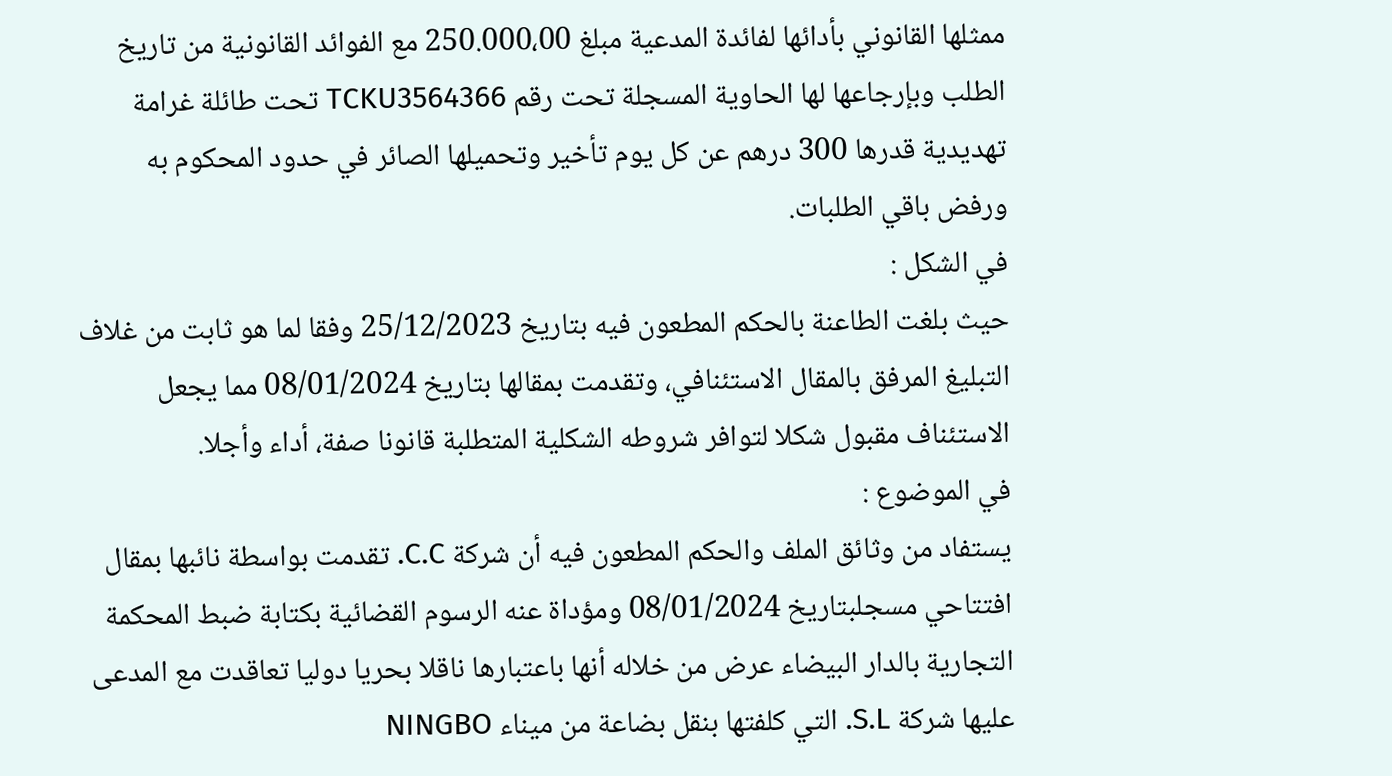ممثلها القانوني بأدائها لفائدة المدعية مبلغ 250.000،00 مع الفوائد القانونية من تاريخ الطلب وبإرجاعها لها الحاوية المسجلة تحت رقم TCKU3564366 تحت طائلة غرامة تهديدية قدرها 300 درهم عن كل يوم تأخير وتحميلها الصائر في حدود المحكوم به ورفض باقي الطلبات.
في الشكل :
حيث بلغت الطاعنة بالحكم المطعون فيه بتاريخ 25/12/2023 وفقا لما هو ثابت من غلاف التبليغ المرفق بالمقال الاستئنافي، وتقدمت بمقالها بتاريخ 08/01/2024 مما يجعل الاستئناف مقبول شكلا لتوافر شروطه الشكلية المتطلبة قانونا صفة، أداء وأجلا.
في الموضوع :
يستفاد من وثائق الملف والحكم المطعون فيه أن شركة C.C. تقدمت بواسطة نائبها بمقال افتتاحي مسجلبتاريخ 08/01/2024 ومؤداة عنه الرسوم القضائية بكتابة ضبط المحكمة التجارية بالدار البيضاء عرض من خلاله أنها باعتبارها ناقلا بحريا دوليا تعاقدت مع المدعى عليها شركة S.L. التي كلفتها بنقل بضاعة من ميناء NINGBO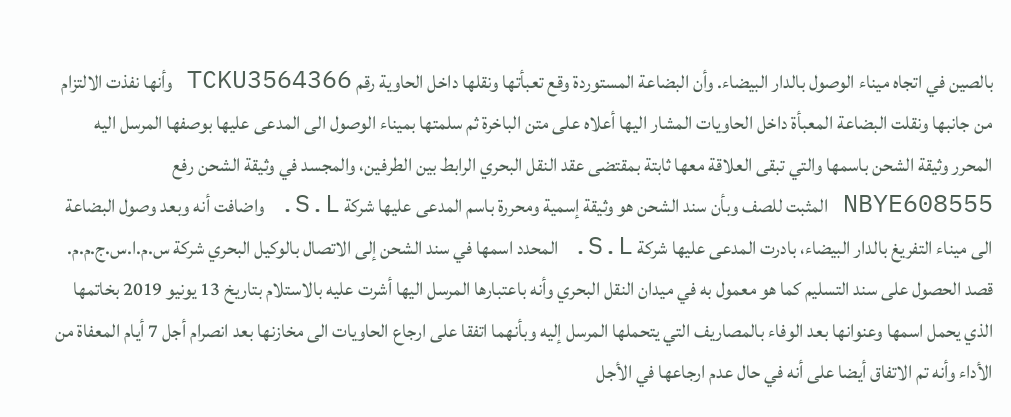بالصين في اتجاه ميناء الوصول بالدار البيضاء. وأن البضاعة المستوردة وقع تعبأتها ونقلها داخل الحاوية رقم TCKU3564366 وأنها نفذت الالتزام من جانبها ونقلت البضاعة المعبأة داخل الحاويات المشار اليها أعلاه على متن الباخرة ثم سلمتها بميناء الوصول الى المدعى عليها بوصفها المرسل اليه المحرر وثيقة الشحن باسمها والتي تبقى العلاقة معها ثابتة بمقتضى عقد النقل البحري الرابط بين الطرفين، والمجسد في وثيقة الشحن رفع NBYE608555 المثبت للصف وبأن سند الشحن هو وثيقة إسمية ومحررة باسم المدعى عليها شركة S.L. واضافت أنه وبعد وصول البضاعة الى ميناء التفريغ بالدار البيضاء، بادرت المدعى عليها شركة S.L. المحدد اسمها في سند الشحن إلى الاتصال بالوكيل البحري شركة س.م.ا.س.ج.م.م. قصد الحصول على سند التسليم كما هو معمول به في ميدان النقل البحري وأنه باعتبارها المرسل اليها أشرت عليه بالاستلام بتاريخ 13 يونيو 2019 بخاتمها الذي يحمل اسمها وعنوانها بعد الوفاء بالمصاريف التي يتحملها المرسل إليه وبأنهما اتفقا على ارجاع الحاويات الى مخازنها بعد انصرام أجل 7 أيام المعفاة من الأداء وأنه تم الاتفاق أيضا على أنه في حال عدم ارجاعها في الأجل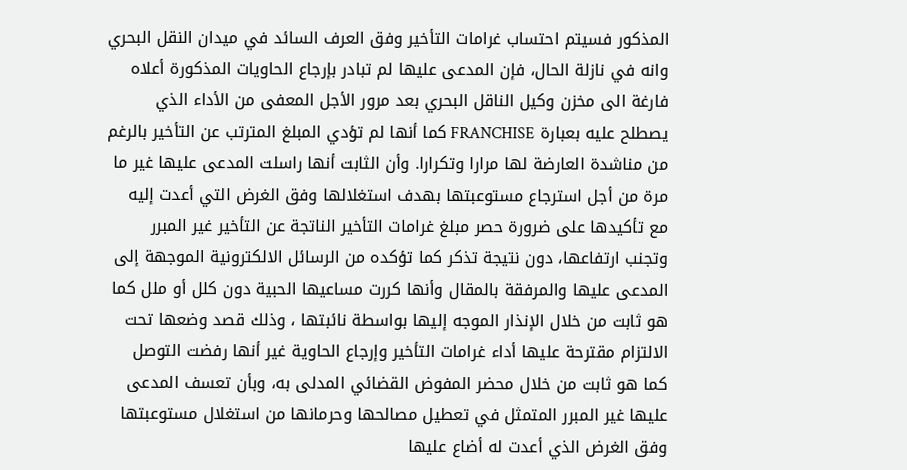المذكور فسيتم احتساب غرامات التأخير وفق العرف السائد في ميدان النقل البحري وانه في نازلة الحال، فإن المدعى عليها لم تبادر بإرجاع الحاويات المذكورة أعلاه فارغة الى مخزن وكيل الناقل البحري بعد مرور الأجل المعفى من الأداء الذي يصطلح عليه بعبارة FRANCHISE كما أنها لم تؤدي المبلغ المترتب عن التأخير بالرغم من مناشدة العارضة لها مرارا وتكرارا. وأن الثابت أنها راسلت المدعى عليها غير ما مرة من أجل استرجاع مستوعبتها بهدف استغلالها وفق الغرض التي أعدت إليه مع تأكيدها على ضرورة حصر مبلغ غرامات التأخير الناتجة عن التأخير غير المبرر وتجنب ارتفاعها، دون نتيجة تذكر كما تؤكده من الرسائل الالكترونية الموجهة إلى المدعى عليها والمرفقة بالمقال وأنها كررت مساعيها الحبية دون كلل أو ملل كما هو ثابت من خلال الإنذار الموجه إليها بواسطة نائبتها ، وذلك قصد وضعها تحت الالتزام مقترحة عليها أداء غرامات التأخير وإرجاع الحاوية غير أنها رفضت التوصل كما هو ثابت من خلال محضر المفوض القضائي المدلى به، وبأن تعسف المدعى عليها غير المبرر المتمثل في تعطيل مصالحها وحرمانها من استغلال مستوعبتها وفق الغرض الذي أعدت له أضاع عليها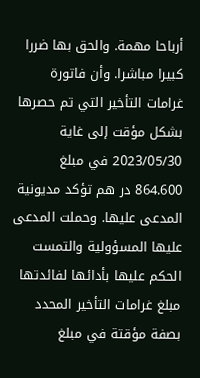أرباحا مهمة. والحق بها ضررا كبيرا مباشرا. وأن فاتورة غرامات التأخير التي تم حصرها بشكل مؤقت إلى غاية 2023/05/30 في مبلغ 864.600 در هم تؤكد مديونية المدعى عليها. وحملت المدعى عليها المسؤولية والتمست الحكم عليها بأدائها لفائدتها مبلغ غرامات التأخير المحدد بصفة مؤقتة في مبلغ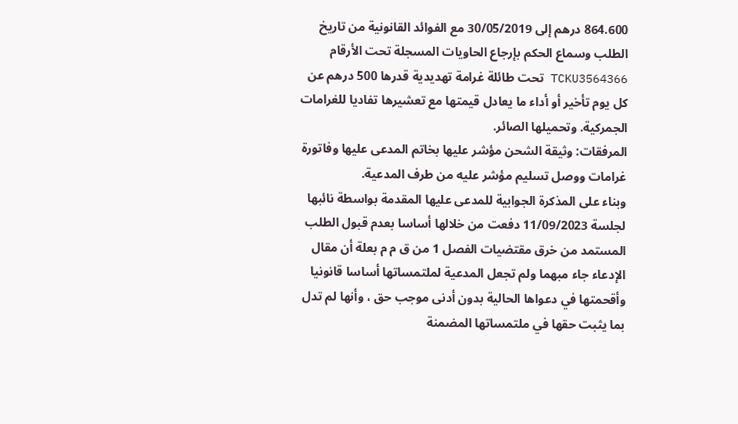864.600 درهم إلى 30/05/2019 مع الفوائد القانونية من تاريخ الطلب وسماع الحكم بإرجاع الحاويات المسجلة تحت الأرقام TCKU3564366 تحت طائلة غرامة تهديدية قدرها 500 درهم عن كل يوم تأخير أو أداء ما يعادل قيمتها مع تعشيرها تفاديا للغرامات الجمركية. وتحميلها الصائر.
المرفقات: وثيقة الشحن مؤشر عليها بخاتم المدعى عليها وفاتورة غرامات ووصل تسليم مؤشر عليه من طرف المدعية.
وبناء على المذكرة الجوابية للمدعى عليها المقدمة بواسطة نائبها لجلسة 11/09/2023 دفعت من خلالها أساسا بعدم قبول الطلب المستمد من خرق مقتضيات الفصل 1 من ق م م بعلة أن مقال الإدعاء جاء مبهما ولم تجعل المدعية لملتمساتها أساسا قانونيا وأقحمتها في دعواها الحالية بدون أدنى موجب حق ، وأنها لم تدل بما يثبت حقها في ملتمساتها المضمنة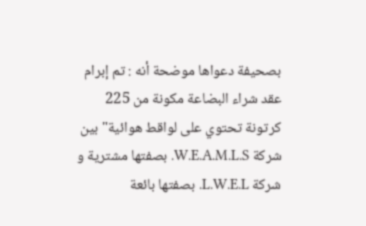بصحيفة دعواها موضحة أنه : تم إبرام عقد شراء البضاعة مكونة من 225 كرتونة تحتوي على لواقط هوائية" بين شركة W.E.A.M.L.S. بصفتها مشترية و شركة L.W.E.L. بصفتها بائعة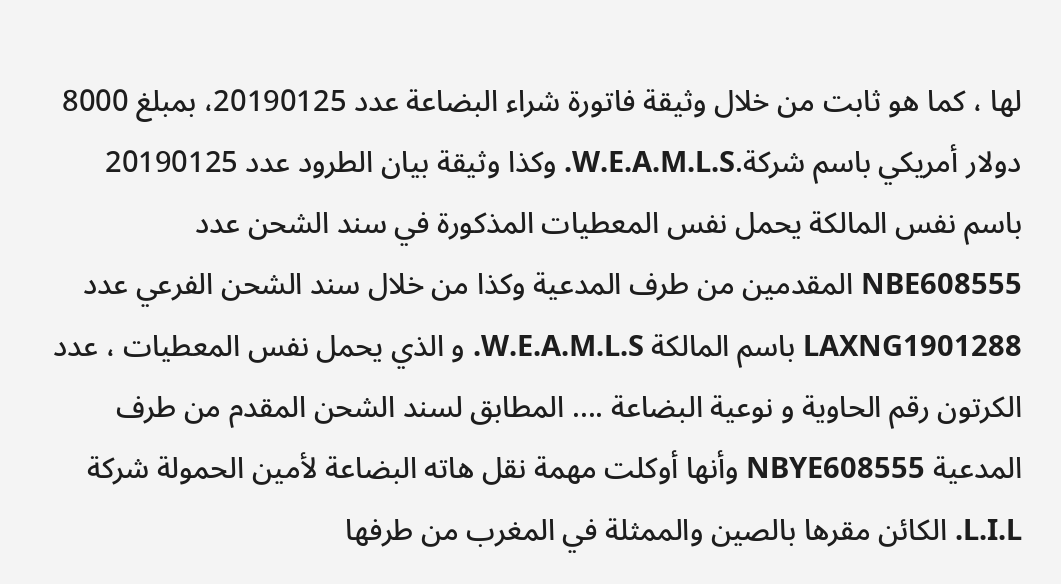لها ، كما هو ثابت من خلال وثيقة فاتورة شراء البضاعة عدد 20190125، بمبلغ 8000 دولار أمريكي باسم شركة.W.E.A.M.L.S. وكذا وثيقة بيان الطرود عدد 20190125 باسم نفس المالكة يحمل نفس المعطيات المذكورة في سند الشحن عدد NBE608555 المقدمين من طرف المدعية وكذا من خلال سند الشحن الفرعي عدد LAXNG1901288 باسم المالكة W.E.A.M.L.S. و الذي يحمل نفس المعطيات ، عدد الكرتون رقم الحاوية و نوعية البضاعة .... المطابق لسند الشحن المقدم من طرف المدعية NBYE608555 وأنها أوكلت مهمة نقل هاته البضاعة لأمين الحمولة شركة L.I.L. الكائن مقرها بالصين والممثلة في المغرب من طرفها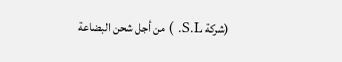(شركة S.L. ) من أجل شحن البضاعة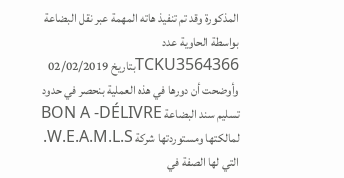المذكورة وقد تم تنفيذ هاته المهمة عبر نقل البضاعة بواسطة الحاوية عدد TCKU3564366بتاريخ 02/02/2019 وأوضحت أن دورها في هذه العملية بنحصر في حدود تسليم سند البضاعة BON A -DÉLIVRE لمالكتها ومستوردتها شركة W.E.A.M.L.S. التي لها الصفة في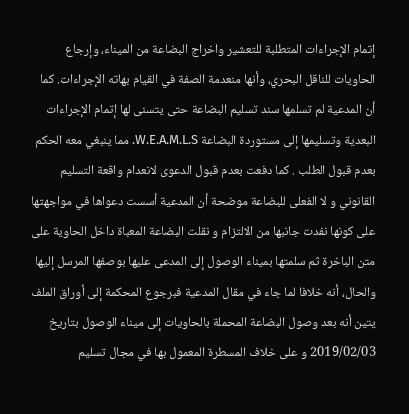إتمام الإجراءات المتطلبة للتعشير واخراج البضاعة من الميناء، وإرجاع الحاويات للناقل البحري، وأنها منعدمة الصفة في القيام بهاته الإجراءات. كما أن المدعية لم تسلمها سند تسليم البضاعة حتى يتسنى لها إتمام الإجراءات البعدية وتسليمها إلى مستوردة البضاعة W.E.A.M.L.S. مما ينبغي معه الحكم بعدم قبول الطلب . كما دفعت بعدم قبول الدعوى لانعدام واقعة التسليم القانوني و لا الفعلى للبضاعة موضحة أن المدعية أسست دعواها في مواجهتها على كونها نفدت جانبها من الالتزام و نقلت البضاعة المعباة داخل الحاوية على متن الباخرة ثم سلمتها بميناء الوصول إلى المدعى عليها بوصفها المرسل إليها والحال، أنه خلافا لما جاء في مقال المدعية فبرجوع المحكمة إلى أوراق الملف يتين أنه بعد وصول البضاعة المحملة بالحاويات إلى ميناء الوصول بتاريخ 2019/02/03 و على خلاف المسطرة المعمول بها في مجال تسليم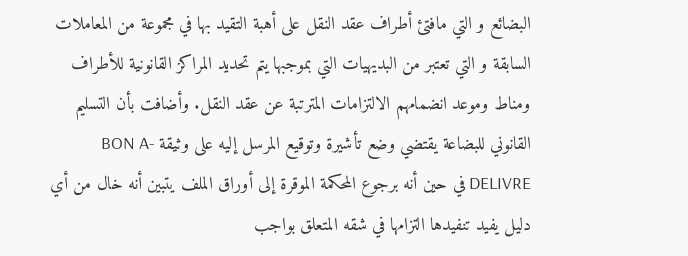البضائع و التي مافتئ أطراف عقد النقل على أهبة التقيد بها في مجموعة من المعاملات السابقة و التي تعتبر من البديهيات التي بموجبها يتم تحديد المراكز القانونية للأطراف ومناط وموعد انضمامهم الالتزامات المترتبة عن عقد النقل. وأضافت بأن التسليم القانوني للبضاعة يقتضي وضع تأشيرة وتوقيع المرسل إليه على وثيقة -BON A DELIVRE في حين أنه برجوع المحكمة الموقرة إلى أوراق الملف يتبين أنه خال من أي دليل يفيد تنفيدها التزامها في شقه المتعلق بواجب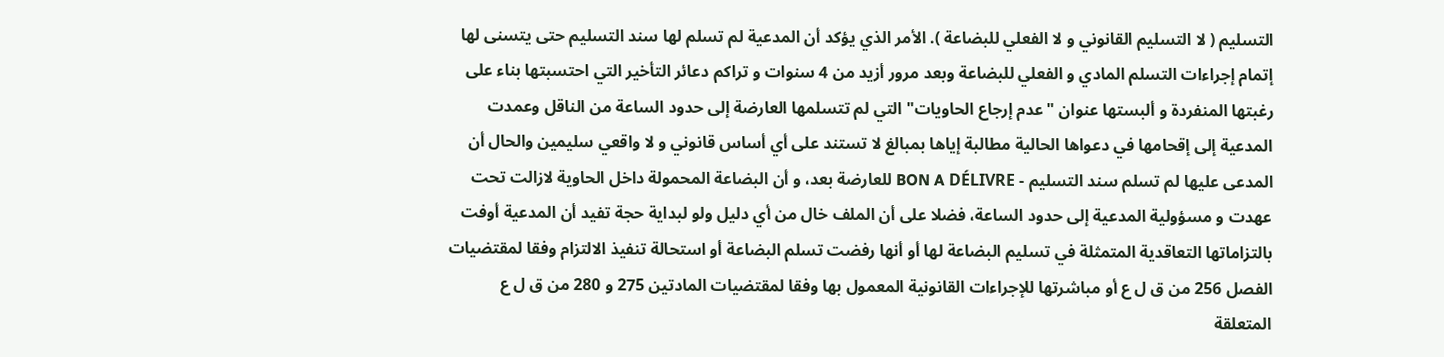التسليم ( لا التسليم القانوني و لا الفعلي للبضاعة ). الأمر الذي يؤكد أن المدعية لم تسلم لها سند التسليم حتى يتسنى لها إتمام إجراءات التسلم المادي و الفعلي للبضاعة وبعد مرور أزيد من 4 سنوات و تراكم دعائر التأخير التي احتسبتها بناء على رغبتها المنفردة و ألبستها عنوان "عدم إرجاع الحاويات" التي لم تتسلمها العارضة إلى حدود الساعة من الناقل وعمدت المدعية إلى إقحامها في دعواها الحالية مطالبة إياها بمبالغ لا تستند على أي أساس قانوني و لا واقعي سليمين والحال أن المدعى عليها لم تسلم سند التسليم - BON A DÉLIVRE للعارضة بعد، و أن البضاعة المحمولة داخل الحاوية لازالت تحت عهدت و مسؤولية المدعية إلى حدود الساعة، فضلا على أن الملف خال من أي دليل ولو لبداية حجة تفيد أن المدعية أوفت بالتزاماتها التعاقدية المتمثلة في تسليم البضاعة لها أو أنها رفضت تسلم البضاعة أو استحالة تنفيذ الالتزام وفقا لمقتضيات الفصل 256 من ق ل ع أو مباشرتها للإجراءات القانونية المعمول بها وفقا لمقتضيات المادتين 275 و 280 من ق ل ع المتعلقة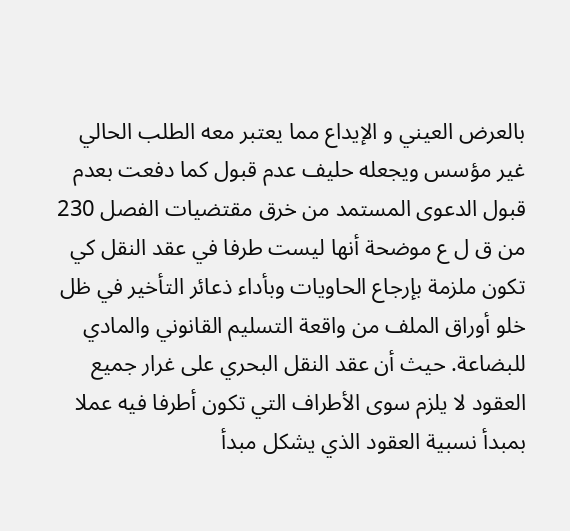بالعرض العيني و الإيداع مما يعتبر معه الطلب الحالي غير مؤسس ويجعله حليف عدم قبول كما دفعت بعدم قبول الدعوى المستمد من خرق مقتضيات الفصل 230 من ق ل ع موضحة أنها ليست طرفا في عقد النقل كي تكون ملزمة بإرجاع الحاويات وبأداء ذعائر التأخير في ظل خلو أوراق الملف من واقعة التسليم القانوني والمادي للبضاعة. حيث أن عقد النقل البحري على غرار جميع العقود لا يلزم سوى الأطراف التي تكون أطرفا فيه عملا بمبدأ نسبية العقود الذي يشكل مبدأ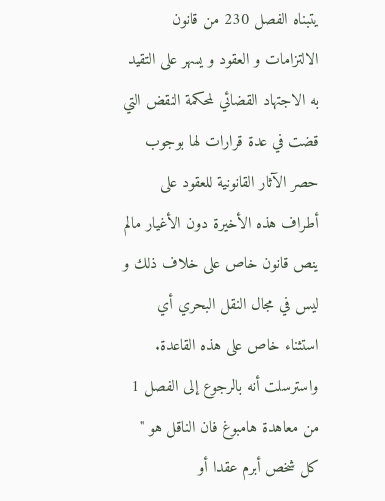يتبناه الفصل 230 من قانون الالتزامات و العقود و يسهر على التقيد به الاجتهاد القضائي لمحكمة النقض التي قضت في عدة قرارات لها بوجوب حصر الآثار القانونية للعقود على أطراف هذه الأخيرة دون الأغيار مالم ينص قانون خاص على خلاف ذلك و ليس في مجال النقل البحري أي استثناء خاص على هذه القاعدة. واسترسلت أنه بالرجوع إلى الفصل 1 من معاهدة هامبوغ فان الناقل هو " كل شخص أبرم عقدا أو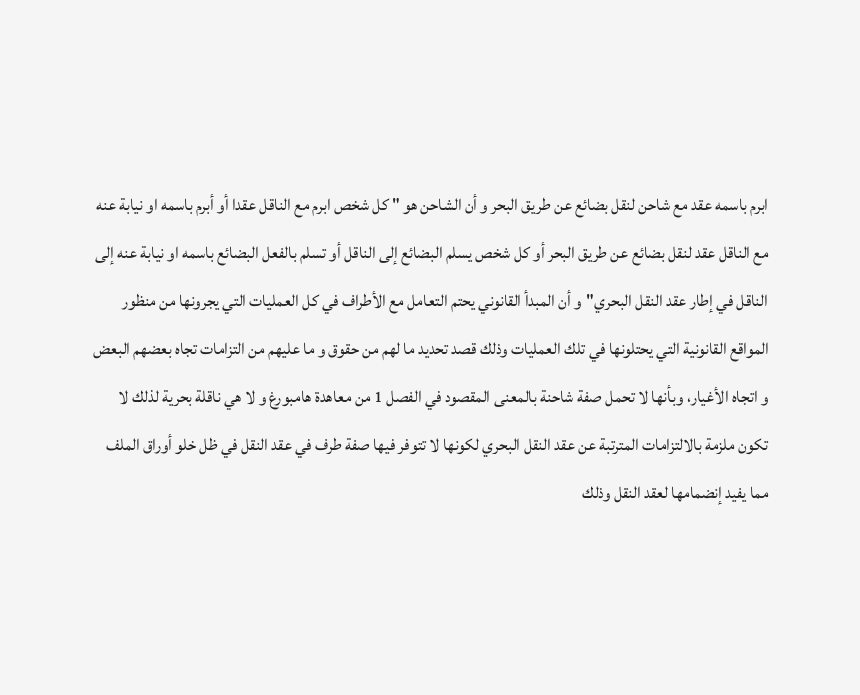ابرم باسمه عقد مع شاحن لنقل بضائع عن طريق البحر و أن الشاحن هو " كل شخص ابرم مع الناقل عقدا أو أبرم باسمه او نيابة عنه مع الناقل عقد لنقل بضائع عن طريق البحر أو كل شخص يسلم البضائع إلى الناقل أو تسلم بالفعل البضائع باسمه او نيابة عنه إلى الناقل في إطار عقد النقل البحري"و أن المبدأ القانوني يحتم التعامل مع الأطراف في كل العمليات التي يجرونها من منظور المواقع القانونية التي يحتلونها في تلك العمليات وذلك قصد تحديد ما لهم من حقوق و ما عليهم من التزامات تجاه بعضهم البعض و اتجاه الأغيار، وبأنها لا تحمل صفة شاحنة بالمعنى المقصود في الفصل 1 من معاهدة هامبورغ و لا هي ناقلة بحرية لذلك لا تكون ملزمة بالالتزامات المترتبة عن عقد النقل البحري لكونها لا تتوفر فيها صفة طرف في عقد النقل في ظل خلو أوراق الملف مما يفيد إنضمامها لعقد النقل وذلك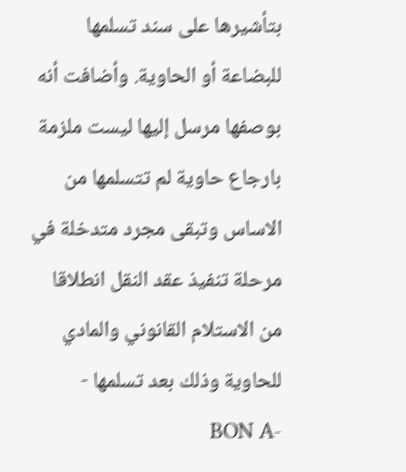بتأشيرها على سند تسلمها للبضاعة أو الحاوية. وأضافت أنه بوصفها مرسل إليها ليست ملزمة بارجاع حاوية لم تتسلمها من الاساس وتبقى مجرد متدخلة في مرحلة تنفيذ عقد النقل انطلاقا من الاستلام القانوني والمادي للحاوية وذلك بعد تسلمها - -BON A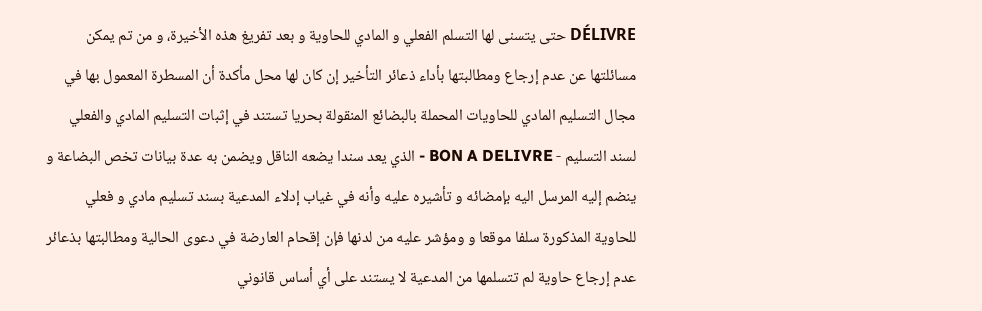DÉLIVRE حتى يتسنى لها التسلم الفعلي و المادي للحاوية و بعد تفريغ هذه الأخيرة، و من تم يمكن مسائلتها عن عدم إرجاع ومطالبتها بأداء ذعائر التأخير إن كان لها محل مأكدة أن المسطرة المعمول بها في مجال التسليم المادي للحاويات المحملة بالبضائع المنقولة بحريا تستند في إثبات التسليم المادي والفعلي لسند التسليم - BON A DELIVRE - الذي يعد سندا يضعه الناقل ويضمن به عدة بيانات تخص البضاعة و ينضم إليه المرسل اليه بإمضائه و تأشيره عليه وأنه في غياب إدلاء المدعية بسند تسليم مادي و فعلي للحاوية المذكورة سلفا موقعا و ومؤشر عليه من لدنها فإن إقحام العارضة في دعوى الحالية ومطالبتها بذعائر عدم إرجاع حاوية لم تتسلمها من المدعية لا يستند على أي أساس قانوني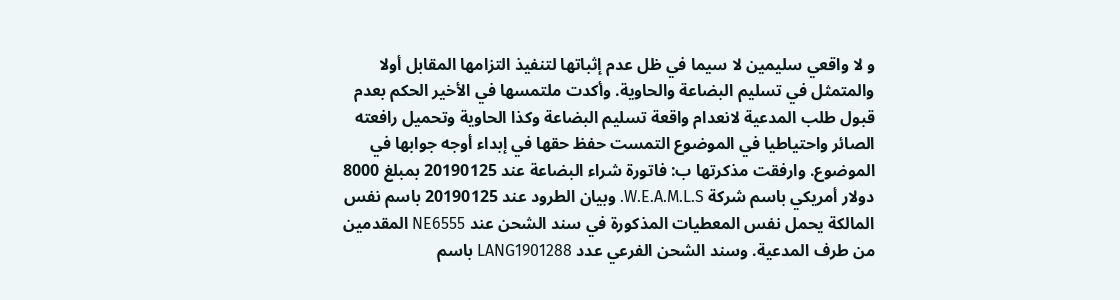و لا واقعي سليمين لا سيما في ظل عدم إثباتها لتنفيذ التزامها المقابل أولا والمتمثل في تسليم البضاعة والحاوية. وأكدت ملتمسها في الأخير الحكم بعدم قبول طلب المدعية لانعدام واقعة تسليم البضاعة وكذا الحاوية وتحميل رافعته الصائر واحتياطيا في الموضوع التمست حفظ حقها في إبداء أوجه جوابها في الموضوع. وارفقت مذكرتها ب: فاتورة شراء البضاعة عند 20190125 بمبلغ 8000 دولار أمريكي باسم شركة W.E.A.M.L.S. وبيان الطرود عند 20190125 باسم نفس المالكة يحمل نفس المعطيات المذكورة في سند الشحن عند NE6555 المقدمين من طرف المدعية. وسند الشحن الفرعي عدد LANG1901288 باسم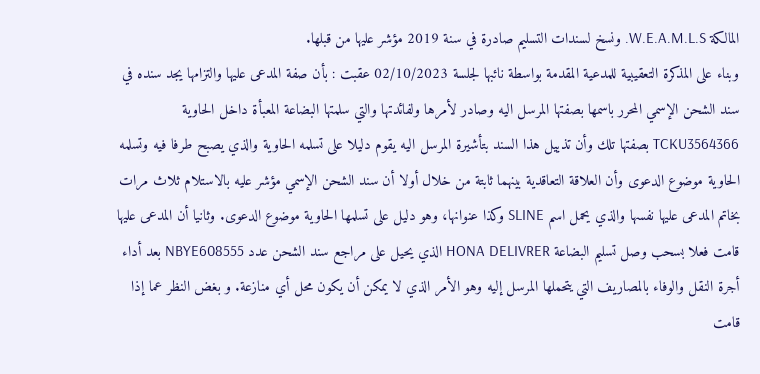المالكة W.E.A.M.L.S. ونسخ لسندات التسليم صادرة في سنة 2019 مؤشر عليها من قبلها.
وبناء على المذكرة التعقيبية للمدعية المقدمة بواسطة نائبها لجلسة 02/10/2023 عقبت : بأن صفة المدعى عليها والتزامها يجد سنده في سند الشحن الإسمي المحرر باسمها بصفتها المرسل اليه وصادر لأمرها ولفائدتها والتي سلمتها البضاعة المعبأة داخل الحاوية TCKU3564366 بصفتها تلك وأن تذييل هذا السند بتأشيرة المرسل اليه يقوم دليلا على تسلمه الحاوية والذي يصبح طرفا فيه وتسلمه الحاوية موضوع الدعوى وأن العلاقة التعاقدية بينهما ثابتة من خلال أولا أن سند الشحن الإسمي مؤشر عليه بالاستلام ثلاث مرات بخاتم المدعى عليها نفسها والذي يحمل اسم SLINE وكذا عنوانها، وهو دليل على تسلمها الحاوية موضوع الدعوى. وثانيا أن المدعى عليها قامت فعلا بسحب وصل تسليم البضاعة HONA DELIVRER الذي يحيل على مراجع سند الشحن عدد NBYE608555 بعد أداء أجرة النقل والوفاء بالمصاريف التي يتحملها المرسل إليه وهو الأمر الذي لا يمكن أن يكون محل أي منازعة. و بغض النظر عما إذا قامت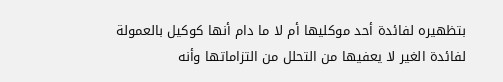بتظهيره لفائدة أحد موكليها أم لا ما دام أنها كوكيل بالعمولة لفائدة الغير لا يعفيها من التحلل من التزاماتها وأنه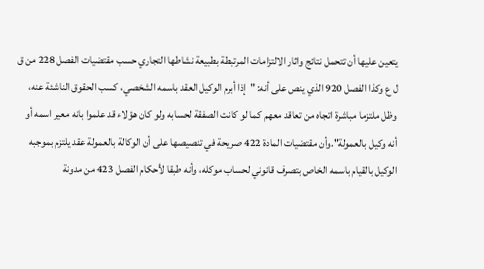يتعين عليها أن تتحمل نتائج واثار الالتزامات المرتبطة بطبيعة نشاطها التجاري حسب مقتضيات الفصل 228 من ق ل ع وكذا الفصل 920 الذي ينص على أنه: "إذا أبرم الوكيل العقد باسمه الشخصي، كسب الحقوق الناشئة عنه، وظل ملتزما مباشرة اتجاه من تعاقد معهم كما لو كانت الصفقة لحسابه ولو كان هؤلاء قد علموا بانه معير اسمه أو أنه وكيل بالعمولة".وأن مقتضيات المادة 422 صريحة في تنصيصها على أن الوكالة بالعمولة عقد يلتزم بموجبه الوكيل بالقيام باسمه الخاص بتصرف قانوني لحساب موكله، وأنه طبقا لأحكام الفصل 423 من مدونة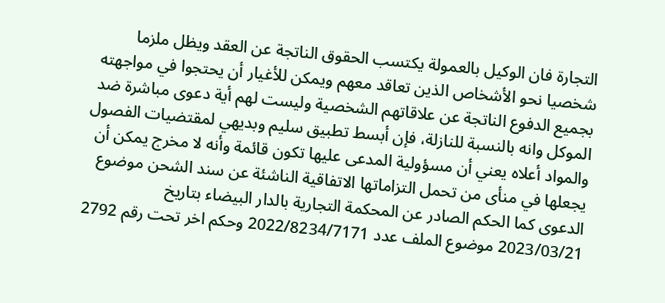التجارة فان الوكيل بالعمولة يكتسب الحقوق الناتجة عن العقد ويظل ملزما شخصيا نحو الأشخاص الذين تعاقد معهم ويمكن للأغيار أن يحتجوا في مواجهته بجميع الدفوع الناتجة عن علاقاتهم الشخصية وليست لهم أية دعوى مباشرة ضد الموكل وانه بالنسبة للنازلة، فإن أبسط تطبيق سليم وبديهي لمقتضيات الفصول والمواد أعلاه يعني أن مسؤولية المدعى عليها تكون قائمة وأنه لا مخرج يمكن أن يجعلها في منأى من تحمل التزاماتها الاتفاقية الناشئة عن سند الشحن موضوع الدعوى كما الحكم الصادر عن المحكمة التجارية بالدار البيضاء بتاريخ 2023/03/21 موضوع الملف عدد 2022/8234/7171 وحكم اخر تحت رقم 2792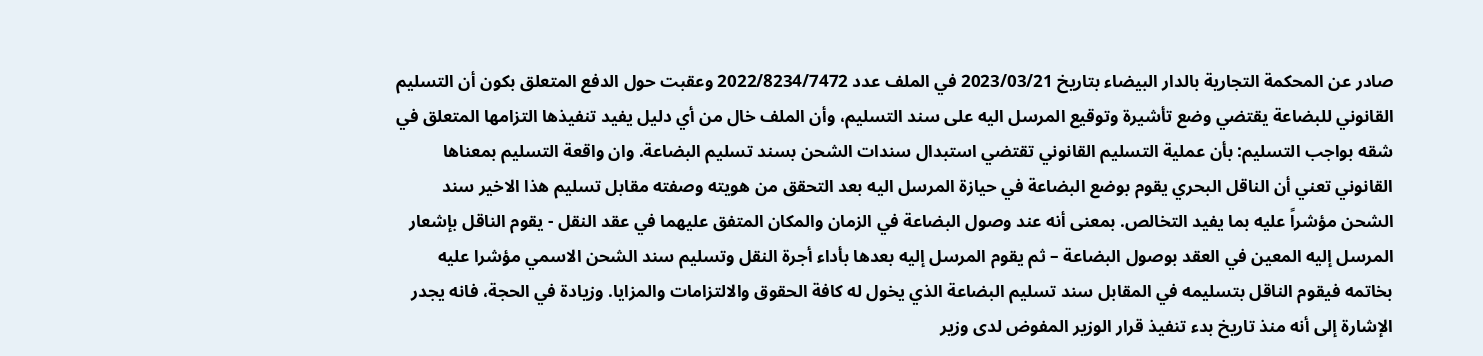صادر عن المحكمة التجارية بالدار البيضاء بتاريخ 2023/03/21 في الملف عدد 2022/8234/7472 وعقبت حول الدفع المتعلق بكون أن التسليم القانوني للبضاعة يقتضي وضع تأشيرة وتوقيع المرسل اليه على سند التسليم، وأن الملف خال من أي دليل يفيد تنفيذها التزامها المتعلق في شقه بواجب التسليم: بأن عملية التسليم القانوني تقتضي استبدال سندات الشحن بسند تسليم البضاعة. وان واقعة التسليم بمعناها القانوني تعني أن الناقل البحري يقوم بوضع البضاعة في حيازة المرسل اليه بعد التحقق من هويته وصفته مقابل تسليم هذا الاخير سند الشحن مؤشراً عليه بما يفيد التخالص. بمعنى أنه عند وصول البضاعة في الزمان والمكان المتفق عليهما في عقد النقل - يقوم الناقل بإشعار المرسل إليه المعين في العقد بوصول البضاعة – ثم يقوم المرسل إليه بعدها بأداء أجرة النقل وتسليم سند الشحن الاسمي مؤشرا عليه بخاتمه فيقوم الناقل بتسليمه في المقابل سند تسليم البضاعة الذي يخول له كافة الحقوق والالتزامات والمزايا. وزيادة في الحجة، فانه يجدر الإشارة إلى أنه منذ تاريخ بدء تنفيذ قرار الوزير المفوض لدى وزير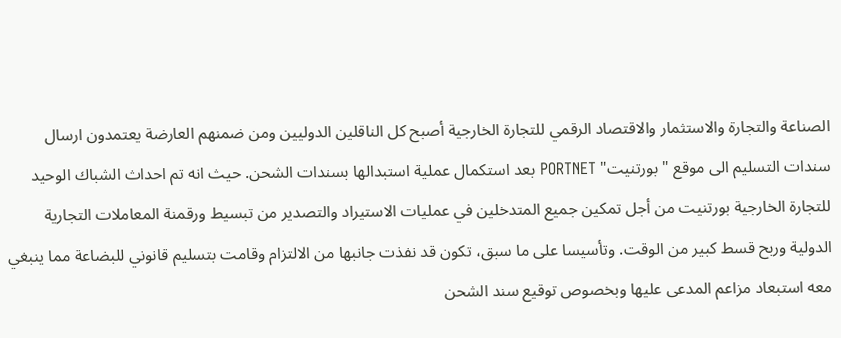الصناعة والتجارة والاستثمار والاقتصاد الرقمي للتجارة الخارجية أصبح كل الناقلين الدوليين ومن ضمنهم العارضة يعتمدون ارسال سندات التسليم الى موقع "بورتنيت" PORTNET بعد استكمال عملية استبدالها بسندات الشحن. حيث انه تم احداث الشباك الوحيد للتجارة الخارجية بورتنيت من أجل تمكين جميع المتدخلين في عمليات الاستيراد والتصدير من تبسيط ورقمنة المعاملات التجارية الدولية وربح قسط كبير من الوقت. وتأسيسا على ما سبق، تكون قد نفذت جانبها من الالتزام وقامت بتسليم قانوني للبضاعة مما ينبغي معه استبعاد مزاعم المدعى عليها وبخصوص توقيع سند الشحن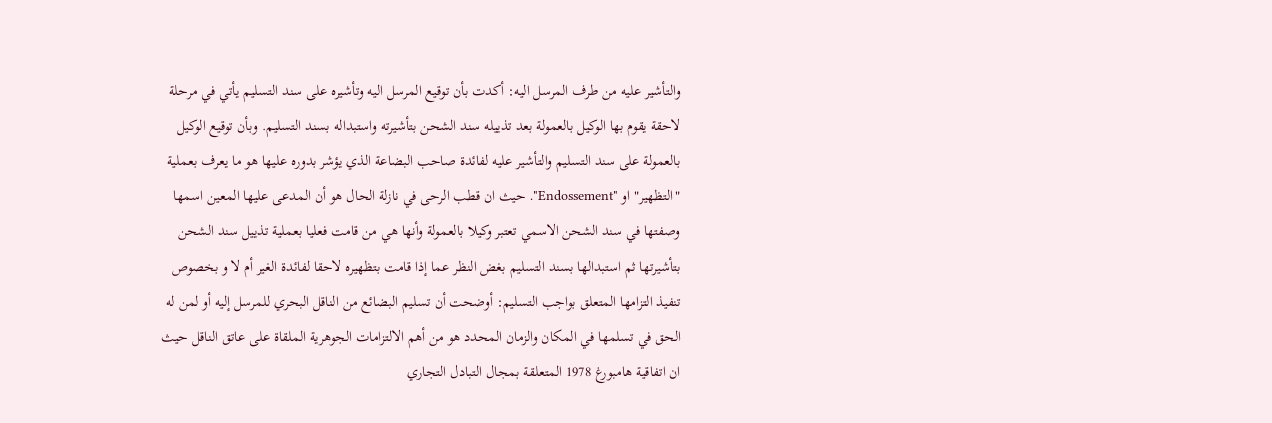والتأشير عليه من طرف المرسل اليه: أكدت بأن توقيع المرسل اليه وتأشيره على سند التسليم يأتي في مرحلة لاحقة يقوم بها الوكيل بالعمولة بعد تذييله سند الشحن بتأشيرته واستبداله بسند التسليم. وبأن توقيع الوكيل بالعمولة على سند التسليم والتأشير عليه لفائدة صاحب البضاعة الذي يؤشر بدوره عليها هو ما يعرف بعملية "التظهير" او "Endossement". حيث ان قطب الرحى في نازلة الحال هو أن المدعى عليها المعين اسمها وصفتها في سند الشحن الاسمي تعتبر وكيلا بالعمولة وأنها هي من قامت فعليا بعملية تذييل سند الشحن بتأشيرتها ثم استبدالها بسند التسليم بغض النظر عما إذا قامت بتظهيره لاحقا لفائدة الغير أم لا و بخصوص تنفيذ التزامها المتعلق بواجب التسليم: أوضحت أن تسليم البضائع من الناقل البحري للمرسل إليه أو لمن له الحق في تسلمها في المكان والزمان المحدد هو من أهم الالتزامات الجوهرية الملقاة على عاتق الناقل حيث ان اتفاقية هامبورغ 1978 المتعلقة بمجال التبادل التجاري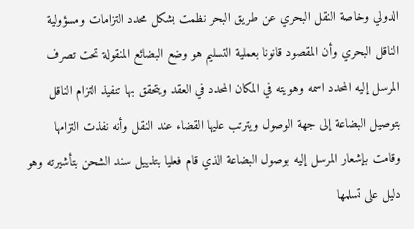الدولي وخاصة النقل البحري عن طريق البحر نظمت بشكل محدد التزامات ومسؤولية الناقل البحري وأن المقصود قانونا بعملية التسليم هو وضع البضائع المنقولة تحت تصرف المرسل إليه المحدد اسمه وهويته في المكان المحدد في العقد ويتحقق بها تنفيذ التزام الناقل بتوصيل البضاعة إلى جهة الوصول ويترتب عليها القضاء عند النقل وأنه نفذت التزامها وقامت بإشعار المرسل إليه بوصول البضاعة الذي قام فعليا بتذييل سند الشحن بتأشيرته وهو دليل على تسلمها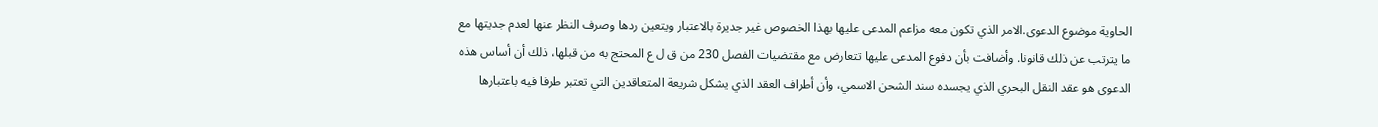الحاوية موضوع الدعوى.الامر الذي تكون معه مزاعم المدعى عليها بهذا الخصوص غير جديرة بالاعتبار ويتعين ردها وصرف النظر عنها لعدم جديتها مع ما يترتب عن ذلك قانونا. وأضافت بأن دفوع المدعى عليها تتعارض مع مقتضيات الفصل 230 من ق ل ع المحتج به من قبلها، ذلك أن أساس هذه الدعوى هو عقد النقل البحري الذي يجسده سند الشحن الاسمي، وأن أطراف العقد الذي يشكل شريعة المتعاقدين التي تعتبر طرفا فيه باعتبارها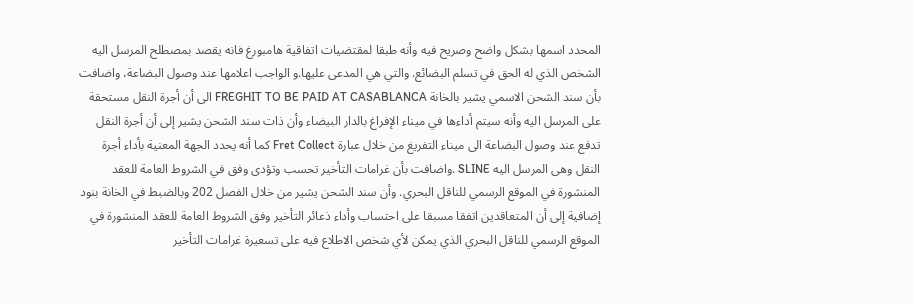المحدد اسمها بشكل واضح وصريح فيه وأنه طبقا لمقتضيات اتفاقية هامبورغ فانه يقصد بمصطلح المرسل اليه الشخص الذي له الحق في تسلم البضائع. والتي هي المدعى عليها.و الواجب اعلامها عند وصول البضاعة، واضافت بأن سند الشحن الاسمي يشير بالخانة FREGHIT TO BE PAID AT CASABLANCA الى أن أجرة النقل مستحقة على المرسل اليه وأنه سيتم أداءها في ميناء الإفراغ بالدار البيضاء وأن ذات سند الشحن يشير إلى أن أجرة النقل تدفع عند وصول البضاعة الى ميناء التفريغ من خلال عبارة Fret Collect كما أنه يحدد الجهة المعنية بأداء أجرة النقل وهى المرسل اليه SLINE .واضافت بأن غرامات التأخير تحسب وتؤدى وفق في الشروط العامة للعقد المنشورة في الموقع الرسمي للناقل البحري. وأن سند الشحن يشير من خلال الفصل 202 وبالضبط في الخانة بنود إضافية إلى أن المتعاقدين اتفقا مسبقا على احتساب وأداء ذعائر التأخير وفق الشروط العامة للعقد المنشورة في الموقع الرسمي للناقل البحري الذي يمكن لأي شخص الاطلاع فيه على تسعيرة غرامات التأخير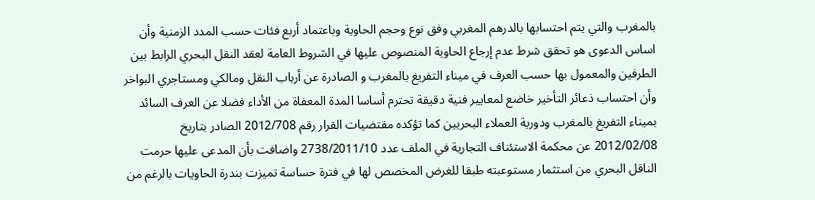بالمغرب والتي يتم احتسابها بالدرهم المغربي وفق نوع وحجم الحاوية وباعتماد أربع فئات حسب المدد الزمنية وأن اساس الدعوى هو تحقق شرط عدم إرجاع الحاوية المنصوص عليها في الشروط العامة لعقد النقل البحري الرابط بين الطرفين والمعمول بها حسب العرف في ميناء التفريغ بالمغرب و الصادرة عن أرباب النقل ومالكي ومستاجري البواخر وأن احتساب ذعائر التأخير خاضع لمعايير فنية دقيقة تحترم أساسا المدة المعفاة من الأداء فضلا عن العرف السائد بميناء التفريغ بالمغرب ودورية العملاء البحريين كما تؤكده مقتضيات القرار رقم 2012/708 الصادر بتاريخ 2012/02/08 عن محكمة الاستئناف التجارية في الملف عدد 2738/2011/10 واضافت بأن المدعى عليها حرمت الناقل البحري من استثمار مستوعبته طبقا للغرض المخصص لها في فترة حساسة تميزت بندرة الحاويات بالرغم من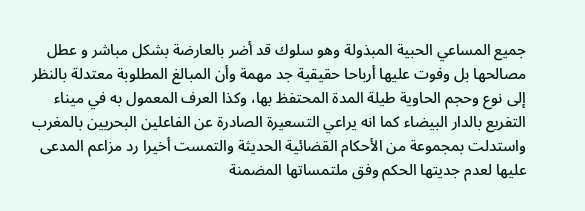جميع المساعي الحبية المبذولة وهو سلوك قد أضر بالعارضة بشكل مباشر و عطل مصالحها بل وفوت عليها أرباحا حقيقية جد مهمة وأن المبالغ المطلوبة معتدلة بالنظر إلى نوع وحجم الحاوية طيلة المدة المحتفظ بها، وكذا العرف المعمول به في ميناء التفريع بالدار البيضاء كما انه يراعي التسعيرة الصادرة عن الفاعلين البحريين بالمغرب واستدلت بمجموعة من الأحكام القضائية الحديثة والتمست أخيرا رد مزاعم المدعى عليها لعدم جديتها الحكم وفق ملتمساتها المضمنة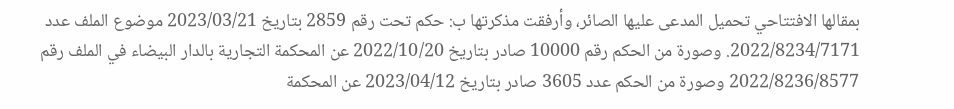بمقالها الافتتاحي تحميل المدعى عليها الصائر، وأرفقت مذكرتها ب: حكم تحت رقم 2859 بتاريخ 2023/03/21 موضوع الملف عدد 2022/8234/7171. وصورة من الحكم رقم 10000 صادر بتاريخ 2022/10/20 عن المحكمة التجارية بالدار البيضاء في الملف رقم 2022/8236/8577 وصورة من الحكم عدد 3605 صادر بتاريخ 2023/04/12 عن المحكمة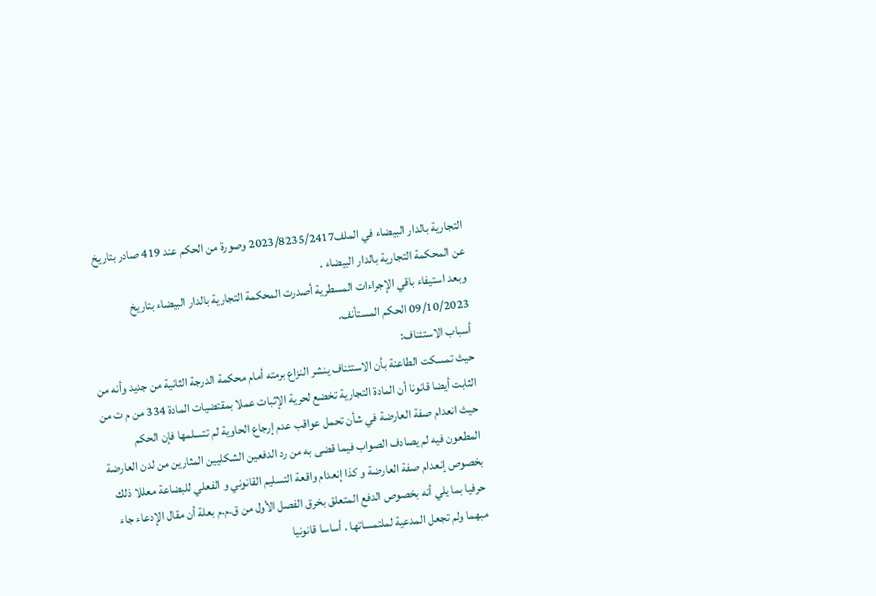التجارية بالدار البيضاء في الملف2023/8235/2417 وصورة من الحكم عند 419 صادر بتاريخ عن المحكمة التجارية بالدار البيضاء .
وبعد استيفاء باقي الإجراءات المسطرية أصدرت المحكمة التجارية بالدار البيضاء بتاريخ 09/10/2023 الحكم المستأنف.
أسباب الاستئناف:
حيث تمسكت الطاعنة بأن الاستئناف ينشر النزاع برمته أمام محكمة الدرجة الثانية من جديد وأنه من الثابت أيضا قانونا أن المادة التجارية تخضع لحرية الإثبات عملا بمقتضيات المادة 334 من م ت من حيث انعدام صفة العارضة في شأن تحمل عواقب عدم إرجاع الحاوية لم تتسلمها فإن الحكم المطعون فيه لم يصادف الصواب فيما قضى به من رد الدفعين الشكليين المثارين من لدن العارضة بخصوص إنعدام صفة العارضة و كذا إنعدام واقعة التسليم القانوني و الفعلي للبضاعة معللا ذلك حرفيا بما يلي أنه بخصوص الدفع المتعلق بخرق الفصل الأول من ق.م.م بعلة أن مقال الإدعاء جاء مبهما ولم تجعل المدعية لملتمساتها . أساسا قانونيا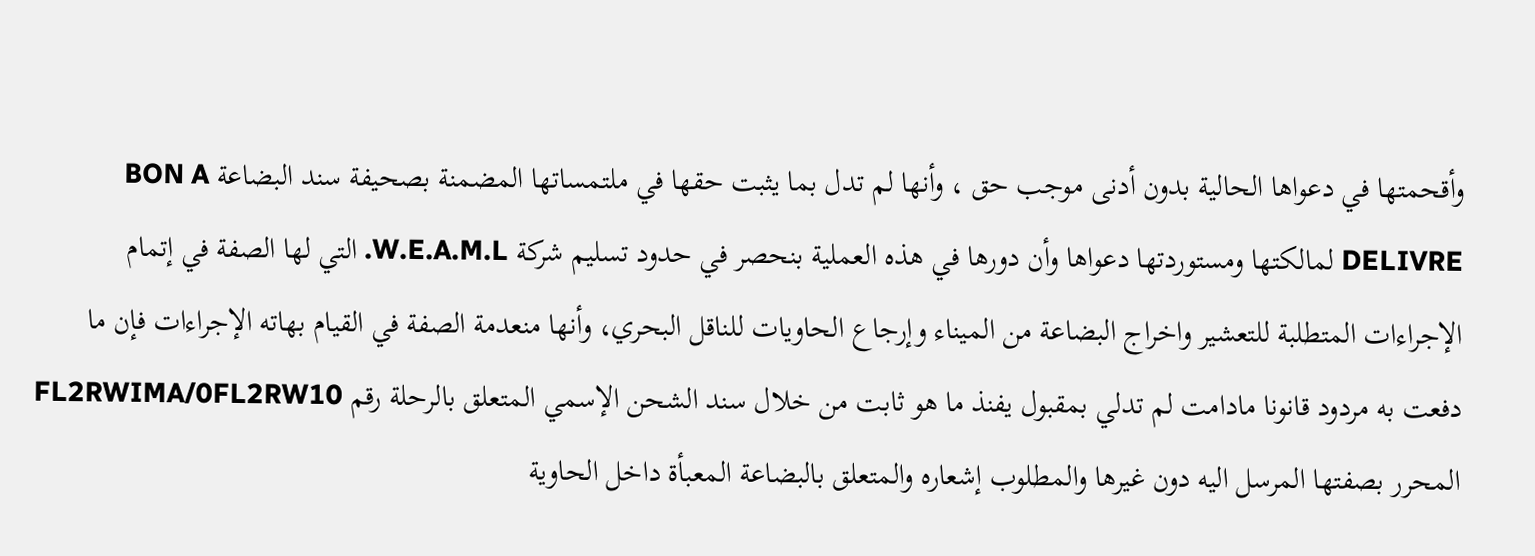وأقحمتها في دعواها الحالية بدون أدنى موجب حق ، وأنها لم تدل بما يثبت حقها في ملتمساتها المضمنة بصحيفة سند البضاعة BON A DELIVRE لمالكتها ومستوردتها دعواها وأن دورها في هذه العملية بنحصر في حدود تسليم شركة W.E.A.M.L. التي لها الصفة في إتمام الإجراءات المتطلبة للتعشير واخراج البضاعة من الميناء وإرجاع الحاويات للناقل البحري، وأنها منعدمة الصفة في القيام بهاته الإجراءات فإن ما دفعت به مردود قانونا مادامت لم تدلي بمقبول يفنذ ما هو ثابت من خلال سند الشحن الإسمي المتعلق بالرحلة رقم FL2RWIMA/0FL2RW10 المحرر بصفتها المرسل اليه دون غيرها والمطلوب إشعاره والمتعلق بالبضاعة المعبأة داخل الحاوية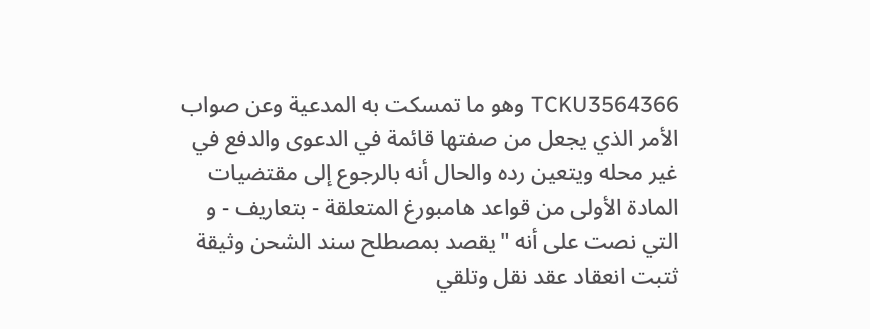TCKU3564366 وهو ما تمسكت به المدعية وعن صواب الأمر الذي يجعل من صفتها قائمة في الدعوى والدفع في غير محله ويتعين رده والحال أنه بالرجوع إلى مقتضيات المادة الأولى من قواعد هامبورغ المتعلقة - بتعاريف - و التي نصت على أنه "يقصد بمصطلح سند الشحن وثيقة ثتبت انعقاد عقد نقل وتلقي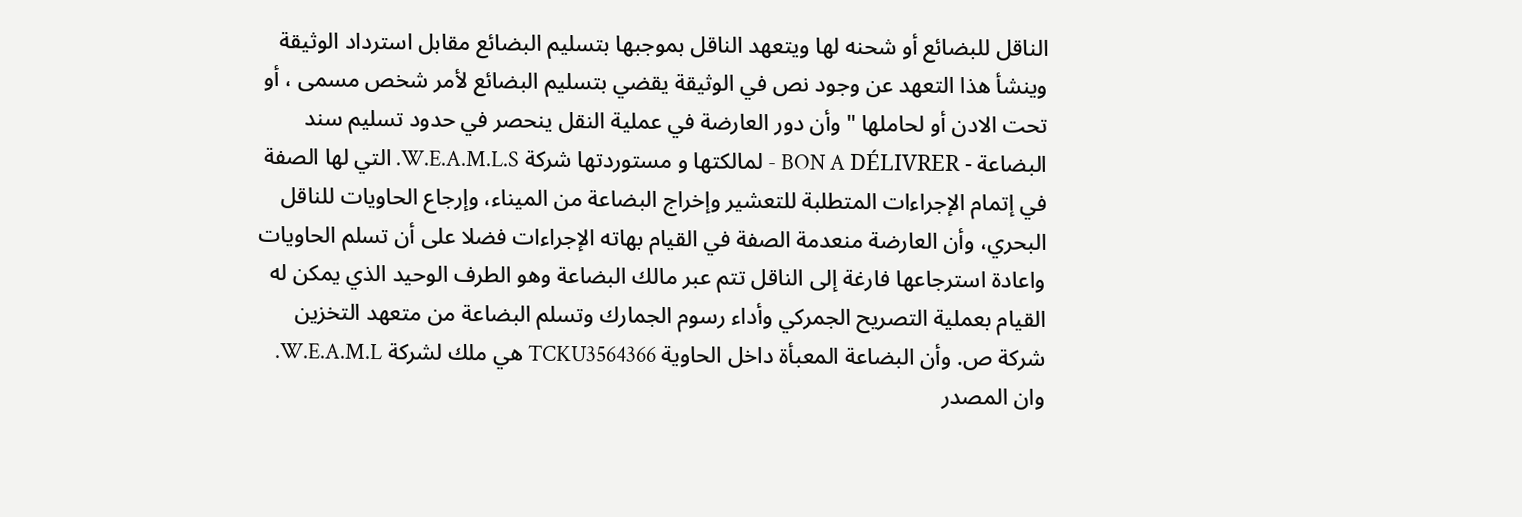الناقل للبضائع أو شحنه لها ويتعهد الناقل بموجبها بتسليم البضائع مقابل استرداد الوثيقة وينشأ هذا التعهد عن وجود نص في الوثيقة يقضي بتسليم البضائع لأمر شخص مسمى ، أو تحت الادن أو لحاملها " وأن دور العارضة في عملية النقل ينحصر في حدود تسليم سند البضاعة - BON A DÉLIVRER - لمالكتها و مستوردتها شركة W.E.A.M.L.S. التي لها الصفة في إتمام الإجراءات المتطلبة للتعشير وإخراج البضاعة من الميناء، وإرجاع الحاويات للناقل البحري، وأن العارضة منعدمة الصفة في القيام بهاته الإجراءات فضلا على أن تسلم الحاويات واعادة استرجاعها فارغة إلى الناقل تتم عبر مالك البضاعة وهو الطرف الوحيد الذي يمكن له القيام بعملية التصريح الجمركي وأداء رسوم الجمارك وتسلم البضاعة من متعهد التخزين شركة ص. وأن البضاعة المعبأة داخل الحاوية TCKU3564366 هي ملك لشركة W.E.A.M.L. وان المصدر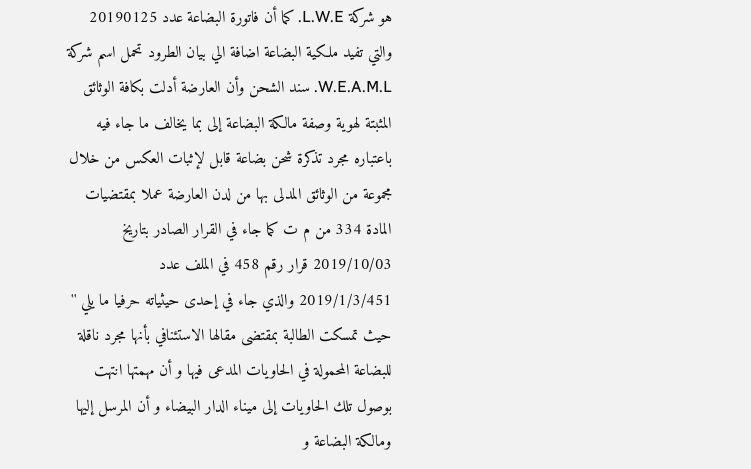هو شركة L.W.E. كما أن فاتورة البضاعة عدد 20190125 والتي تفيد ملكية البضاعة اضافة الي بيان الطرود تحمل اسم شركة W.E.A.M.L. سند الشحن وأن العارضة أدلت بكافة الوثائق المثبتة لهوية وصفة مالكة البضاعة إلى بما يخالف ما جاء فيه باعتباره مجرد تذكرة شحن بضاعة قابل لإثبات العكس من خلال مجموعة من الوثائق المدلى بها من لدن العارضة عملا بمقتضيات المادة 334 من م ت كما جاء في القرار الصادر بتاريخ 2019/10/03 قرار رقم 458 في الملف عدد 2019/1/3/451 والذي جاء في إحدى حيثياته حرفيا ما يلي '' حيث تمسكت الطالبة بمقتضى مقالها الاستئنافي بأنها مجرد ناقلة للبضاعة المحمولة في الحاويات المدعى فيها و أن مهمتها انتهت بوصول تلك الحاويات إلى ميناء الدار البيضاء و أن المرسل إليها ومالكة البضاعة و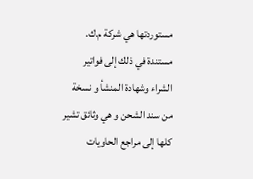مستوردتها هي شركة م.ك. مستندة في ذلك إلى فواتير الشراء وشهادة المنشأ و نسخة من سند الشحن و هي وثائق تشير كلها إلى مراجع الحاويات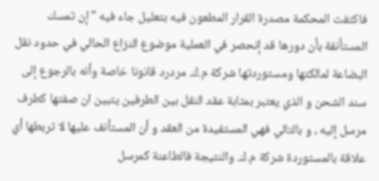فاكتفت المحكمة مصدرة القرار المطعون فيه بتعليل جاء فيه " إن تمسك المستأنفة بأن دورها قد إنحصر في العملية موضوع النزاع الحالي في حدود نقل البضاعة لمالكتها ومستوردتها شركة م.ك. مردرد قانونا خاصة وأنه بالرجوع إلى سند الشحن و الذي يعتبر بمثابة عقد النقل بين الطرفين يتبين ان صفتها كطرف مرسل إليه ، و بالتالي فهي المستفيدة من العقد و أن المستأنف عليها لا تربطها أي علاقة بالمستوردة شركة م.ك. والنتيجة فالطاعنة كمرسل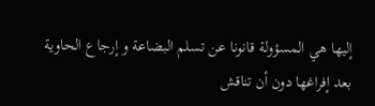إليها هي المسؤولة قانونا عن تسلم البضاعة و إرجاع الحاوية بعد إفراغها دون أن تناقش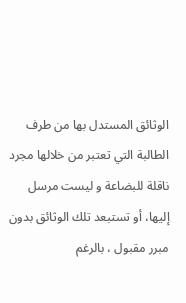الوثائق المستدل بها من طرف الطالبة التي تعتبر من خلالها مجرد ناقلة للبضاعة و ليست مرسل إليها، أو تستبعد تلك الوثائق بدون مبرر مقبول ، بالرغم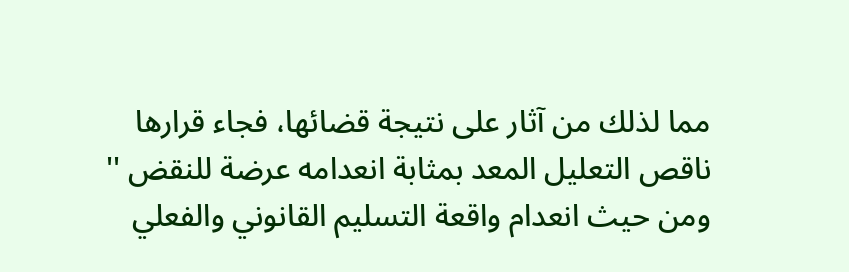مما لذلك من آثار على نتيجة قضائها، فجاء قرارها ناقص التعليل المعد بمثابة انعدامه عرضة للنقض '' ومن حيث انعدام واقعة التسليم القانوني والفعلي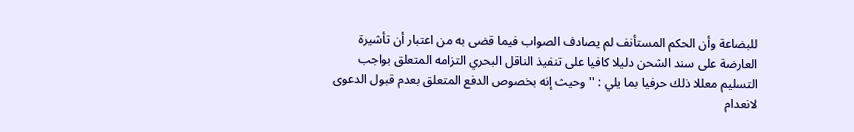للبضاعة وأن الحكم المستأنف لم يصادف الصواب فيما قضى به من اعتبار أن تأشيرة العارضة على سند الشحن دليلا كافيا على تنفيذ الناقل البحري التزامه المتعلق بواجب التسليم معللا ذلك حرفيا بما يلي : '' وحيث إنه بخصوص الدفع المتعلق بعدم قبول الدعوى لانعدام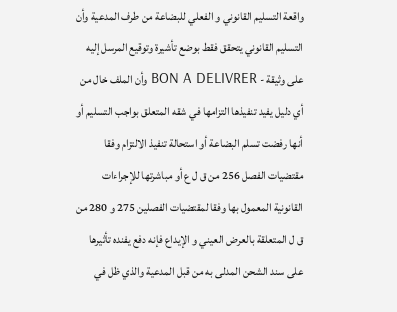واقعة التسليم القانوني و الفعلي للبضاعة من طرف المدعية وأن التسليم القانوني يتحقق فقط بوضع تأشيرة وتوقيع المرسل إليه على وثيقة - BON A DELIVRER وأن الملف خال من أي دليل يفيد تنفيذها التزامها في شقه المتعلق بواجب التسليم أو أنها رفضت تسلم البضاعة أو استحالة تنفيذ الالتزام وفقا مقتضيات الفصل 256 من ق ل ع أو مباشرتها للإجراءات القانونية المعمول بها وفقا لمقتضيات الفصلين 275 و 280 من ق ل المتعلقة بالعرض العيني و الإيداع فإنه دفع يفنده تأثيرها على سند الشحن المدلى به من قبل المدعية والذي ظل في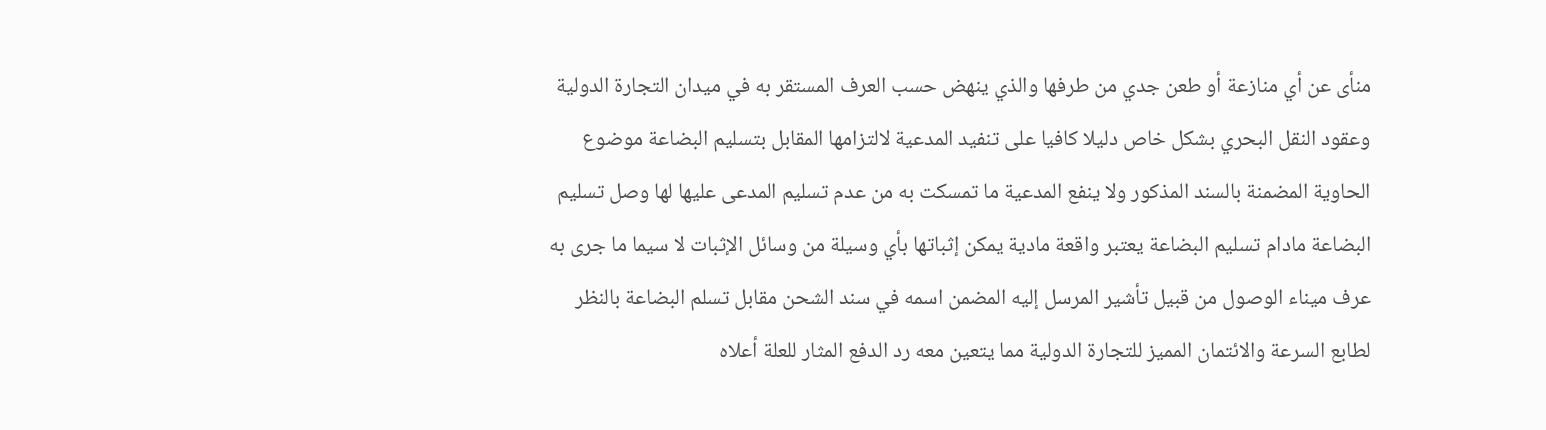منأى عن أي منازعة أو طعن جدي من طرفها والذي ينهض حسب العرف المستقر به في ميدان التجارة الدولية وعقود النقل البحري بشكل خاص دليلا كافيا على تنفيد المدعية لالتزامها المقابل بتسليم البضاعة موضوع الحاوية المضمنة بالسند المذكور ولا ينفع المدعية ما تمسكت به من عدم تسليم المدعى عليها لها وصل تسليم البضاعة مادام تسليم البضاعة يعتبر واقعة مادية يمكن إثباتها بأي وسيلة من وسائل الإثبات لا سيما ما جری به عرف ميناء الوصول من قبيل تأشير المرسل إليه المضمن اسمه في سند الشحن مقابل تسلم البضاعة بالنظر لطابع السرعة والائتمان المميز للتجارة الدولية مما يتعين معه رد الدفع المثار للعلة أعلاه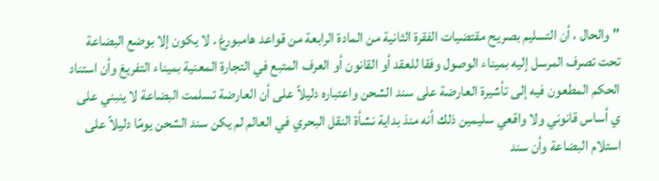'' والحال ، أن التسليم بصريح مقتضيات الفقرة الثانية من المادة الرابعة من قواعد هامبورغ . لا يكون إلا بوضع البضاعة تحت تصرف المرسل إليه بميناء الوصول وفقا للعقد أو القانون أو العرف المتبع في التجارة المعنية بميناء التفريغ وأن استناد الحكم المطعون فيه إلى تأشيرة العارضة على سند الشحن واعتباره دليلاً على أن العارضة تسلمت البضاعة لا ينبني على ي أساس قانوني ولا واقعي سليمين ذلك أنه منذ بداية نشأة النقل البحري في العالم لم يكن سند الشحن يومًا دليلاً على استلام البضاعة وأن سند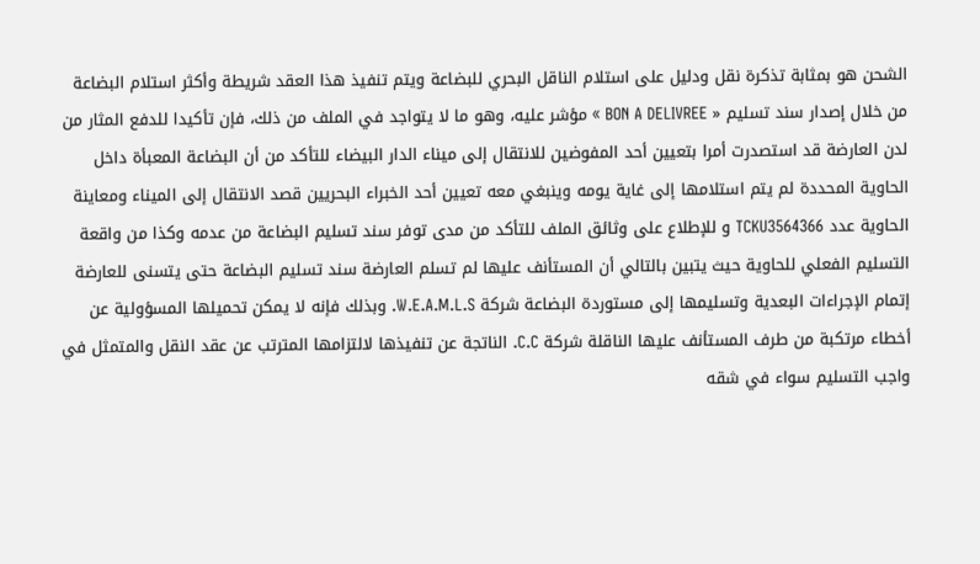الشحن هو بمثابة تذكرة نقل ودليل على استلام الناقل البحري للبضاعة ويتم تنفيذ هذا العقد شريطة وأكثر استلام البضاعة من خلال إصدار سند تسليم « BON A DELIVREE » مؤشر عليه، وهو ما لا يتواجد في الملف من ذلك، فإن تأكيدا للدفع المثار من لدن العارضة قد استصدرت أمرا بتعيين أحد المفوضين للانتقال إلى ميناء الدار البيضاء للتأكد من أن البضاعة المعبأة داخل الحاوية المحددة لم يتم استلامها إلى غاية يومه وينبغي معه تعيين أحد الخبراء البحريين قصد الانتقال إلى الميناء ومعاينة الحاوية عدد TCKU3564366 و للإطلاع على وثائق الملف للتأكد من مدى توفر سند تسليم البضاعة من عدمه وكذا من واقعة التسليم الفعلي للحاوية حيث يتبين بالتالي أن المستأنف عليها لم تسلم العارضة سند تسليم البضاعة حتى يتسنى للعارضة إتمام الإجراءات البعدية وتسليمها إلى مستوردة البضاعة شركة W.E.A.M.L.S. وبذلك فإنه لا يمكن تحميلها المسؤولية عن أخطاء مرتكبة من طرف المستأنف عليها الناقلة شركة C.C. الناتجة عن تنفيذها لالتزامها المترتب عن عقد النقل والمتمثل في واجب التسليم سواء في شقه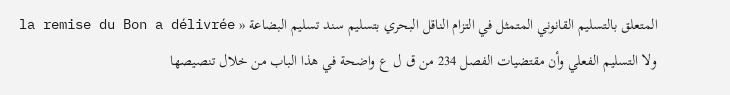المتعلق بالتسليم القانوني المتمثل في التزام الناقل البحري بتسليم سند تسليم البضاعة « la remise du Bon a délivrée ولا التسليم الفعلي وأن مقتضيات الفصل 234 من ق ل ع واضحة في هذا الباب من خلال تنصيصها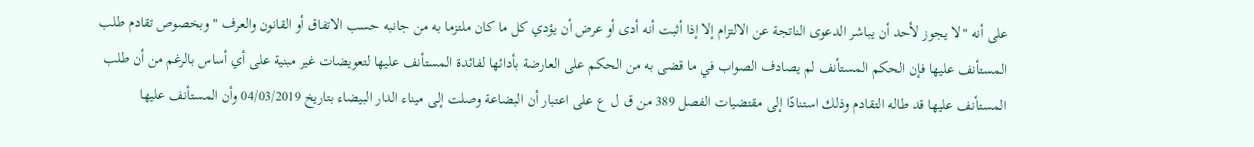على أنه "لا يجوز لأحد أن يباشر الدعوى الناتجة عن الالتزام إلا إذا أثبت أنه أدى أو عرض أن يؤدي كل ما كان ملتزما به من جانبه حسب الاتفاق أو القانون والعرف " وبخصوص تقادم طلب المستأنف عليها فإن الحكم المستأنف لم يصادف الصواب في ما قضى به من الحكم على العارضة بأدائها لفائدة المستأنف عليها لتعويضات غير مبنية على أي أساس بالرغم من أن طلب المستأنف عليها قد طاله التقادم وذلك استنادًا إلى مقتضيات الفصل 389 من ق ل ع على اعتبار أن البضاعة وصلت إلى ميناء الدار البيضاء بتاريخ 04/03/2019 وأن المستأنف عليها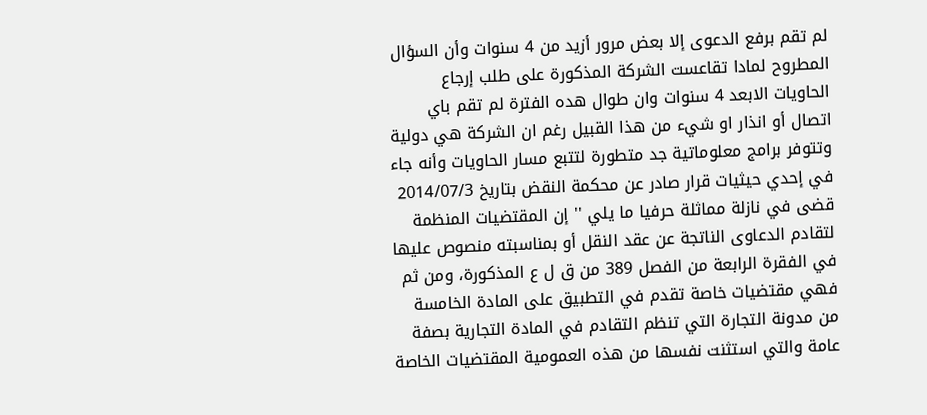لم تقم برفع الدعوى إلا بعض مرور أزيد من 4 سنوات وأن السؤال المطروح لمادا تقاعست الشركة المذكورة على طلب إرجاع الحاويات الابعد 4 سنوات وان طوال هده الفترة لم تقم باي اتصال أو انذار او شيء من هذا القبيل رغم ان الشركة هي دولية وتتوفر برامج معلوماتية جد متطورة لتتبع مسار الحاويات وأنه جاء في إحدي حيثيات قرار صادر عن محكمة النقض بتاريخ 2014/07/3 قضى في نازلة مماثلة حرفيا ما يلي '' إن المقتضيات المنظمة لتقادم الدعاوى الناتجة عن عقد النقل أو بمناسبته منصوص عليها في الفقرة الرابعة من الفصل 389 من ق ل ع المذكورة، ومن ثم فهي مقتضيات خاصة تقدم في التطبيق على المادة الخامسة من مدونة التجارة التي تنظم التقادم في المادة التجارية بصفة عامة والتي استثنت نفسها من هذه العمومية المقتضيات الخاصة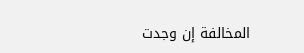المخالفة إن وجدت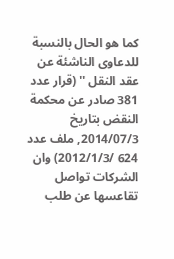كما هو الحال بالنسبة للدعاوى الناشئة عن عقد النقل '' (قرار عدد 381 صادر عن محكمة النقض بتاريخ 2014/07/3, ملف عدد 624 /2012/1/3) وان الشركات تواصل تقاعسها عن طلب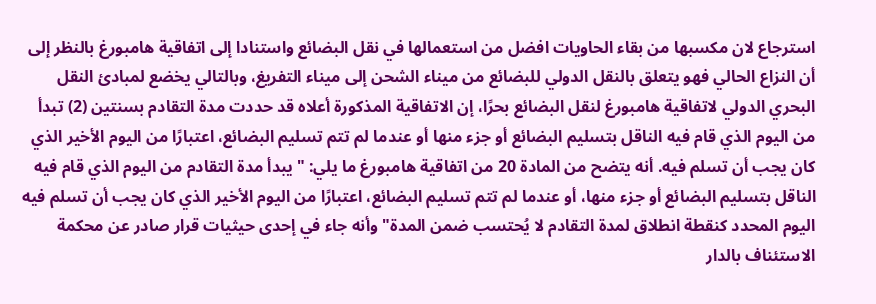استرجاع لان مكسبها من بقاء الحاويات افضل من استعمالها في نقل البضائع واستنادا إلى اتفاقية هامبورغ بالنظر إلى أن النزاع الحالي فهو يتعلق بالنقل الدولي للبضائع من ميناء الشحن إلى ميناء التفريغ، وبالتالي يخضع لمبادئ النقل البحري الدولي لاتفاقية هامبورغ لنقل البضائع بحرًا، إن الاتفاقية المذكورة أعلاه قد حددت مدة التقادم بسنتين (2) تبدأ من اليوم الذي قام فيه الناقل بتسليم البضائع أو جزء منها أو عندما لم تتم تسليم البضائع، اعتبارًا من اليوم الأخير الذي كان يجب أن تسلم فيه. أنه يتضح من المادة 20 من اتفاقية هامبورغ ما يلي: " يبدأ مدة التقادم من اليوم الذي قام فيه الناقل بتسليم البضائع أو جزء منها، أو عندما لم تتم تسليم البضائع، اعتبارًا من اليوم الأخير الذي كان يجب أن تسلم فيه اليوم المحدد كنقطة انطلاق لمدة التقادم لا يُحتسب ضمن المدة" وأنه جاء في إحدى حيثيات قرار صادر عن محكمة الاستئناف بالدار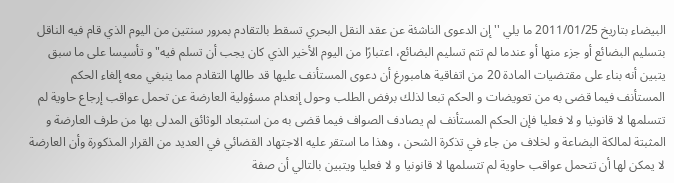البيضاء بتاريخ 2011/01/25 ما يلي '' إن الدعوى الناشئة عن عقد النقل البحري تسقط بالتقادم بمرور سنتين من اليوم الذي قام فيه الناقل بتسليم البضائع أو جزء منها أو عندما لم تتم تسليم البضائع، اعتبارًا من اليوم الأخير الذي كان يجب أن تسلم فيه" و تأسيسا على ما سبق يتبين أنه بناء على مقتضيات المادة 20 من اتفاقية هامبورغ أن دعوى المستأنف عليها قد طالها التقادم مما ينبغي معه إلغاء الحكم المستأنف فيما قضى به من تعويضات و الحكم تبعا لذلك برفض الطلب وحول إنعدام مسؤولية العارضة عن تحمل عواقب إرجاع حاوية لم تتسلمها لا قانونيا و لا فعليا فإن الحكم المستأنف لم يصادف الصواف فيما قضى به من استبعاد الوثائق المدلى بها من طرف العارضة و المثبتة لمالكة البضاعة و لخلاف من جاء في تذكرة الشحن ، وهذا ما استقر عليه الاجتهاد القضائي في العديد من القرار المذكورة وأن العارضة لا يمكن لها أن تتحمل عواقب حاوية لم تتسلمها لا قانونيا و لا فعليا ويتبين بالتالي أن صفة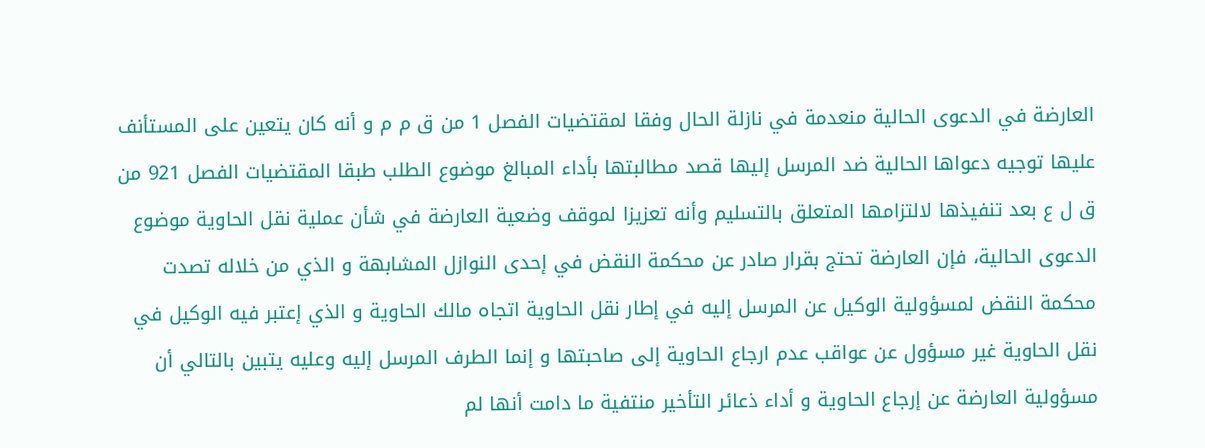العارضة في الدعوى الحالية منعدمة في نازلة الحال وفقا لمقتضيات الفصل 1 من ق م م و أنه كان يتعين على المستأنف عليها توجيه دعواها الحالية ضد المرسل إليها قصد مطالبتها بأداء المبالغ موضوع الطلب طبقا المقتضيات الفصل 921 من ق ل ع بعد تنفيذها لالتزامها المتعلق بالتسليم وأنه تعزيزا لموقف وضعية العارضة في شأن عملية نقل الحاوية موضوع الدعوى الحالية، فإن العارضة تحتج بقرار صادر عن محكمة النقض في إحدى النوازل المشابهة و الذي من خلاله تصدت محكمة النقض لمسؤولية الوكيل عن المرسل إليه في إطار نقل الحاوية اتجاه مالك الحاوية و الذي إعتبر فيه الوكيل في نقل الحاوية غير مسؤول عن عواقب عدم ارجاع الحاوية إلى صاحبتها و إنما الطرف المرسل إليه وعليه يتبين بالتالي أن مسؤولية العارضة عن إرجاع الحاوية و أداء ذعائر التأخير منتفية ما دامت أنها لم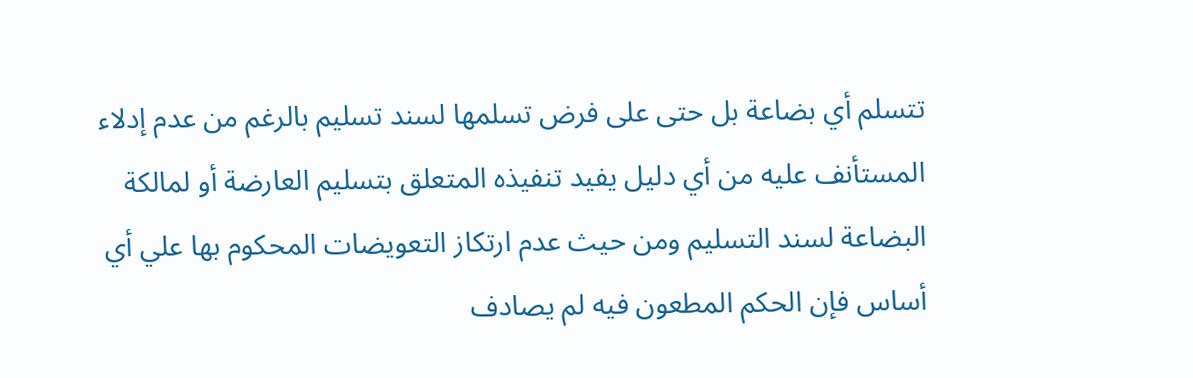تتسلم أي بضاعة بل حتى على فرض تسلمها لسند تسليم بالرغم من عدم إدلاء المستأنف عليه من أي دليل يفيد تنفيذه المتعلق بتسليم العارضة أو لمالكة البضاعة لسند التسليم ومن حيث عدم ارتكاز التعويضات المحكوم بها علي أي أساس فإن الحكم المطعون فيه لم يصادف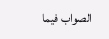الصواب فيما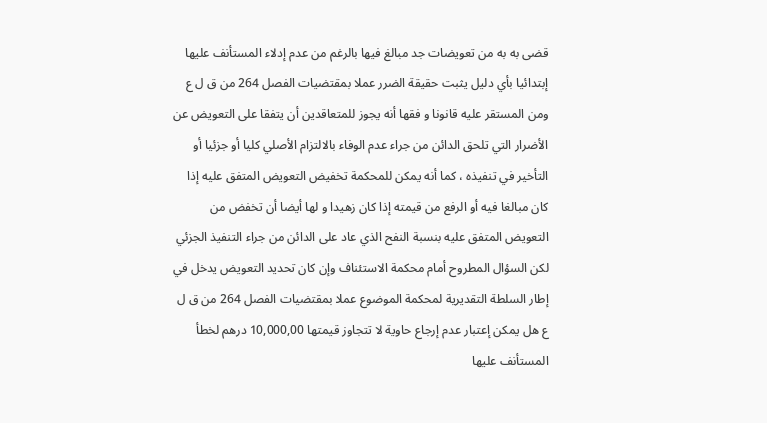قضى به به من تعويضات جد مبالغ فيها بالرغم من عدم إدلاء المستأنف عليها إبتدائيا بأي دليل يثبت حقيقة الضرر عملا بمقتضيات الفصل 264 من ق ل ع ومن المستقر عليه قانونا و فقها أنه يجوز للمتعاقدين أن يتفقا على التعويض عن الأضرار التي تلحق الدائن من جراء عدم الوفاء بالالتزام الأصلي كليا أو جزئيا أو التأخير في تنفيذه ، كما أنه يمكن للمحكمة تخفيض التعويض المتفق عليه إذا كان مبالغا فيه أو الرفع من قيمته إذا كان زهيدا و لها أيضا أن تخفض من التعويض المتفق عليه بنسبة النفح الذي عاد على الدائن من جراء التنفيذ الجزئي لكن السؤال المطروح أمام محكمة الاستئناف وإن كان تحديد التعويض يدخل في إطار السلطة التقديرية لمحكمة الموضوع عملا بمقتضيات الفصل 264 من ق ل ع هل يمكن إعتبار عدم إرجاع حاوية لا تتجاوز قيمتها 10,000,00 درهم لخطأ المستأنف عليها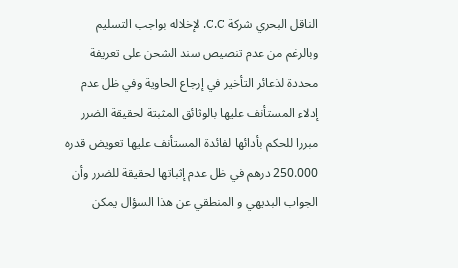الناقل البحري شركة C.C. لإخلاله بواجب التسليم وبالرغم من عدم تنصيص سند الشحن على تعريفة محددة لذعائر التأخير في إرجاع الحاوية وفي ظل عدم إدلاء المستأنف عليها بالوثائق المثبتة لحقيقة الضرر مبررا للحكم بأدائها لفائدة المستأنف عليها تعويض قدره 250.000 درهم في ظل عدم إثباتها لحقيقة للضرر وأن الجواب البديهي و المنطقي عن هذا السؤال يمكن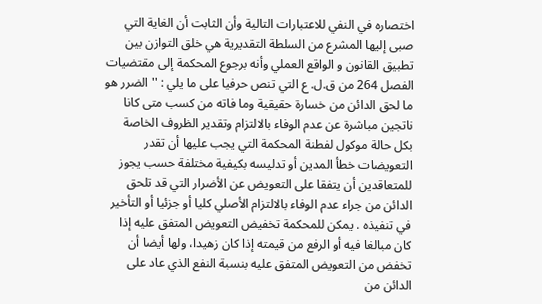اختصاره في النفي للاعتبارات التالية وأن الثابت أن الغاية التي صبى إليها المشرع من السلطة التقديرية هي خلق التوازن بين تطبيق القانون و الواقع العملي وأنه برجوع المحكمة إلى مقتضيات الفصل 264 من ق.ل. ع التي تنص حرفيا على ما يلي : '' الضرر هو ما لحق الدائن من خسارة حقيقية وما فاته من كسب متى كانا ناتجين مباشرة عن عدم الوفاء بالالتزام وتقدير الظروف الخاصة بكل حالة موكول لفطنة المحكمة التي يجب عليها أن تقدر التعويضات خطأ المدين أو تدليسه بكيفية مختلفة حسب يجوز للمتعاقدين أن يتفقا على التعويض عن الأضرار التي قد تلحق الدائن من جراء عدم الوفاء بالالتزام الأصلي كليا أو جزئيا أو التأخير في تنفيذه . يمكن للمحكمة تخفيض التعويض المتفق عليه إذا كان مبالغا فيه أو الرفع من قيمته إذا كان زهيدا، ولها أيضا أن تخفض من التعويض المتفق عليه بنسبة النفع الذي عاد على الدائن من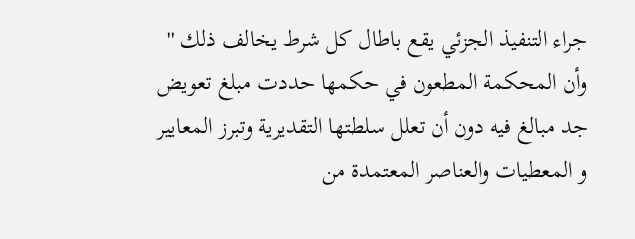جراء التنفيذ الجزئي يقع باطال كل شرط يخالف ذلك '' وأن المحكمة المطعون في حكمها حددت مبلغ تعويض جد مبالغ فيه دون أن تعلل سلطتها التقديرية وتبرز المعايير و المعطيات والعناصر المعتمدة من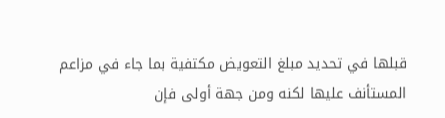قبلها في تحديد مبلغ التعويض مكتفية بما جاء في مزاعم المستأنف عليها لكنه ومن جهة أولى فإن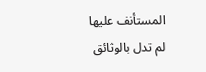المستأنف عليها لم تدل بالوثائق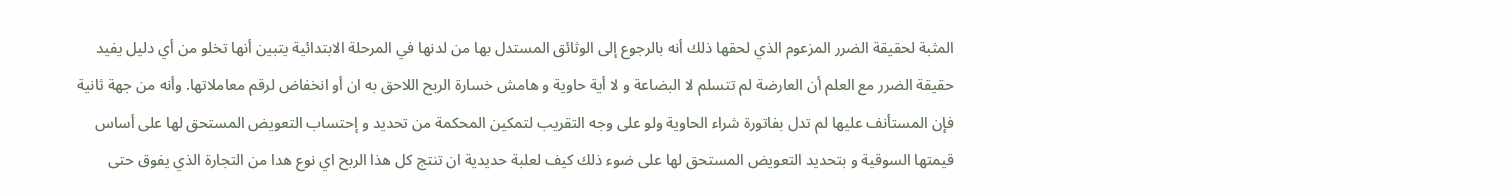المثبة لحقيقة الضرر المزعوم الذي لحقها ذلك أنه بالرجوع إلى الوثائق المستدل بها من لدنها في المرحلة الابتدائية يتبين أنها تخلو من أي دليل يفيد حقيقة الضرر مع العلم أن العارضة لم تتسلم لا البضاعة و لا أية حاوية و هامش خسارة الربح اللاحق به ان أو انخفاض لرقم معاملاتها. وأنه من جهة ثانية فإن المستأنف عليها لم تدل بفاتورة شراء الحاوية ولو على وجه التقريب لتمكين المحكمة من تحديد و إحتساب التعويض المستحق لها على أساس قيمتها السوقية و بتحديد التعويض المستحق لها على ضوء ذلك كيف لعلبة حديدية ان تنتج كل هذا الربح اي نوع هدا من التجارة الذي يفوق حتى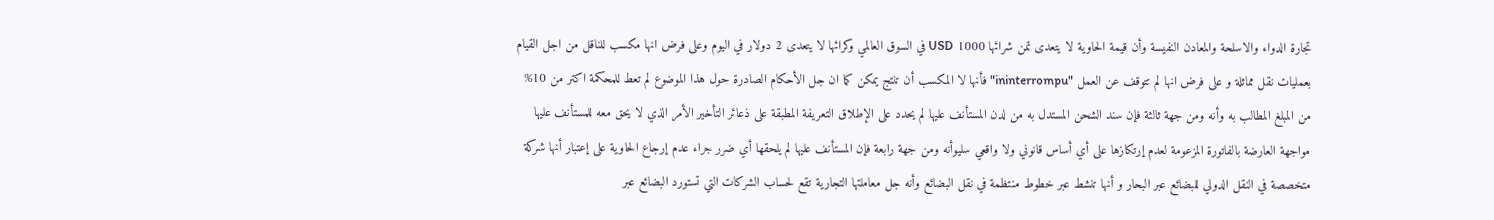تجارة الدواء والاسلحة والمعادن النفيسة وأن قيمة الحاوية لا يتعدى تمن شرائها 1000 USD في السوق العالمي وكرائها لا يتعدى 2 دولار في اليوم وعلى فرض انها مكسب للناقل من اجل القيام بعمليات نقل مماثلة و على فرض انها لم تتوقف عن العمل "ininterrompu" فأنها لا المكسب أن تنتج يمكن كما ان جل الأحكام الصادرة حول هذا الموضوع لم تعط للمحكمة اكتر من 10% من المبلغ المطالب به وأنه ومن جهة ثالثة فإن سند الشحن المستدل به من لدن المستأنف عليها لم يحدد على الإطلاق التعريفة المطبقة على ذعائر التأخير الأمر الذي لا يحق معه للمستأنف عليها مواجهة العارضة بالفاتورة المزعومة لعدم إرتكازها على أي أساس قانوني ولا واقعي سليوأنه ومن جهة رابعة فإن المستأنف عليها لم يلحقها أي ضرر جراء عدم إرجاع الحاوية على إعتبار أنها شركة متخصصة في النقل الدولي للبضائع عبر البحار و أنها تنشط عبر خطوط منتظمة في نقل البضائع وأنه جل معاملتها التجارية تقع لحساب الشركات التي تستورد البضائع عبر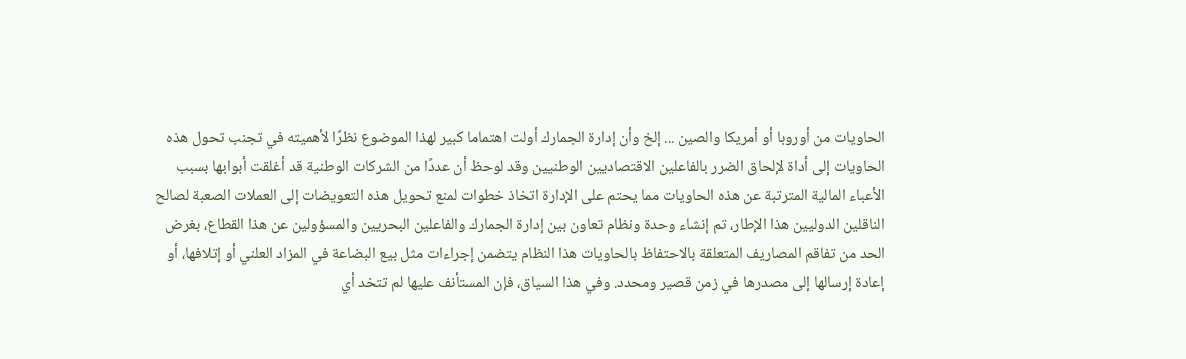الحاويات من أوروبا أو أمريكا والصين ... إلخ وأن إدارة الجمارك أولت اهتماما كبير لهذا الموضوع نظرًا لأهميته في تجنب تحول هذه الحاويات إلى أداة لإلحاق الضرر بالفاعلين الاقتصاديين الوطنيين وقد لوحظ أن عددًا من الشركات الوطنية قد أغلقت أبوابها بسبب الأعباء المالية المترتبة عن هذه الحاويات مما يحتم على الإدارة اتخاذ خطوات لمنع تحويل هذه التعويضات إلى العملات الصعبة لصالح الناقلين الدوليين هذا الإطار، تم إنشاء وحدة ونظام تعاون بين إدارة الجمارك والفاعلين البحريين والمسؤولين عن هذا القطاع، بغرض الحد من تفاقم المصاريف المتعلقة بالاحتفاظ بالحاويات هذا النظام يتضمن إجراءات مثل بيع البضاعة في المزاد العلني أو إتلافها، أو إعادة إرسالها إلى مصدرها في زمن قصير ومحدد. وفي هذا السياق، فإن المستأنف عليها لم تتخد أي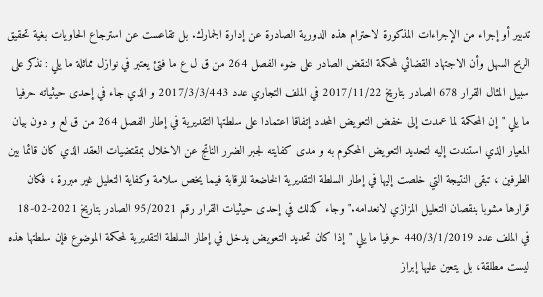تدبير أو إجراء من الإجراءات المذكورة لاحترام هذه الدورية الصادرة عن إدارة الجمارك. بل تقاعست عن استرجاع الحاويات بغية تحقيق الربح السهل وأن الاجتهاد القضائي لمحكمة النقض الصادر على ضوء الفصل 264 من ق ل ع ما فتئ يعتبر في نوازل مماثلة ما يلي : نذكر على سبيل المثال القرار 678 الصادر بتاريخ 2017/11/22 في الملف التجاري عدد 2017/3/3/443 و الذي جاء في إحدى حيثياته حرفيا ما يلي "إن المحكمة لما عمدت إلى خفض التعويض المحدد إتفاقا اعتمادا على سلطتها التقديرية في إطار الفصل 264 من ق لع و دون بيان المعيار الذي استندت إليه لتحديد التعويض المحكوم به و مدی کفایته لجبر الضرر الناتج عن الاخلال بمقتضيات العقد الذي كان قائما بين الطرفين ، تبقى النتيجة التي خلصت إليها في إطار السلطة التقديرية الخاضعة للرقابة فيما يخص سلامة وكفاية التعليل غير مبررة ، فكان قرارها مشوبا بنقصان التعليل المزازي لانعدامه." وجاء كذلك في إحدى حيثيات القرار رقم 95/2021 الصادر بتاريخ 2021-02-18 في الملف عدد 440/3/1/2019 حرفيا ما يلي "إذا كان تحديد التعويض يدخل في إطار السلطة التقديرية لمحكمة الموضوع فإن سلطتها هذه ليست مطلقة، بل يتعين عليها إبراز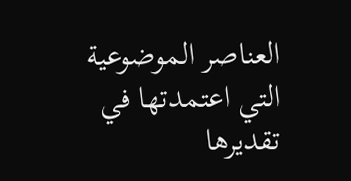العناصر الموضوعية التي اعتمدتها في تقديرها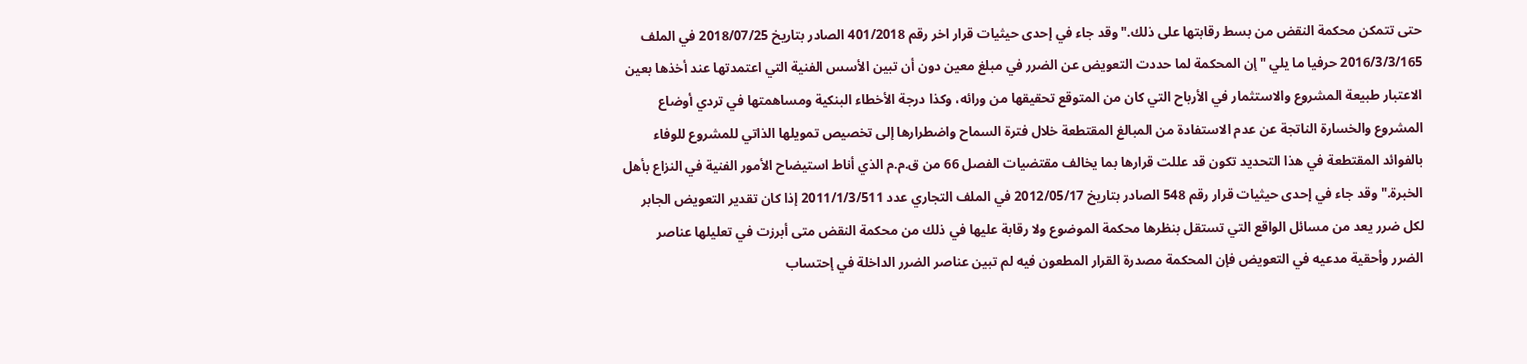حتى تتمكن محكمة النقض من بسط رقابتها على ذلك." وقد جاء في إحدى حيثيات قرار اخر رقم 401/2018 الصادر بتاريخ 2018/07/25 في الملف 2016/3/3/165 حرفيا ما يلي " إن المحكمة لما حددت التعويض عن الضرر في مبلغ معين دون أن تبين الأسس الفنية التي اعتمدتها عند أخذها بعين الاعتبار طبيعة المشروع والاستثمار في الأرباح التي كان من المتوقع تحقيقها من ورائه، وكذا درجة الأخطاء البنكية ومساهمتها في تردي أوضاع المشروع والخسارة الناتجة عن عدم الاستفادة من المبالغ المقتطعة خلال فترة السماح واضطرارها إلى تخصيص تمويلها الذاتي للمشروع للوفاء بالفوائد المقتطعة في هذا التحديد تكون قد عللت قرارها بما يخالف مقتضيات الفصل 66 من ق.م.م الذي أناط استيضاح الأمور الفنية في النزاع بأهل الخبرة." وقد جاء في إحدى حيثيات قرار رقم 548 الصادر بتاريخ 2012/05/17 في الملف التجاري عدد 2011/1/3/511 إذا كان تقدير التعويض الجابر لكل ضرر يعد من مسائل الواقع التي تستقل بنظرها محكمة الموضوع ولا رقابة عليها في ذلك من محكمة النقض متى أبرزت في تعليلها عناصر الضرر وأحقية مدعيه في التعويض فإن المحكمة مصدرة القرار المطعون فيه لم تبين عناصر الضرر الداخلة في إحتساب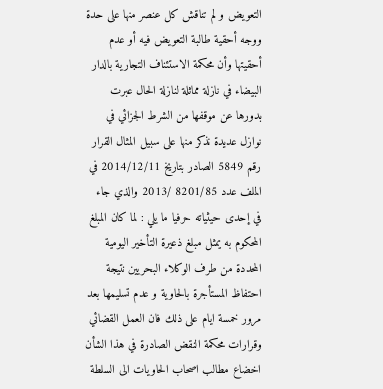التعويض و لم تناقش كل عنصر منها على حدة ووجه أحقية طالبة التعويض فيه أو عدم أحقيتها وأن محكمة الاستئناف التجارية بالدار البيضاء في نازلة مماثلة لنازلة الحال عبرت بدورها عن موقفها من الشرط الجزائي في نوازل عديدة نذكر منها على سبيل المثال القرار رقم 5849 الصادر بتاريخ 2014/12/11 في الملف عدد 8201/85 /2013 والذي جاء في إحدى حيثياته حرفيا ما يلي : لما كان المبلغ المحكوم به يمثل مبلغ ذعيرة التأخير اليومية المحددة من طرف الوكلاء البحريين نتيجة احتفاظ المستأجرة بالحاوية و عدم تسليمها بعد مرور خمسة ايام على ذلك فان العمل القضائي وقرارات محكمة النقض الصادرة في هذا الشأن اخضاع مطالب اصحاب الحاويات الى السلطة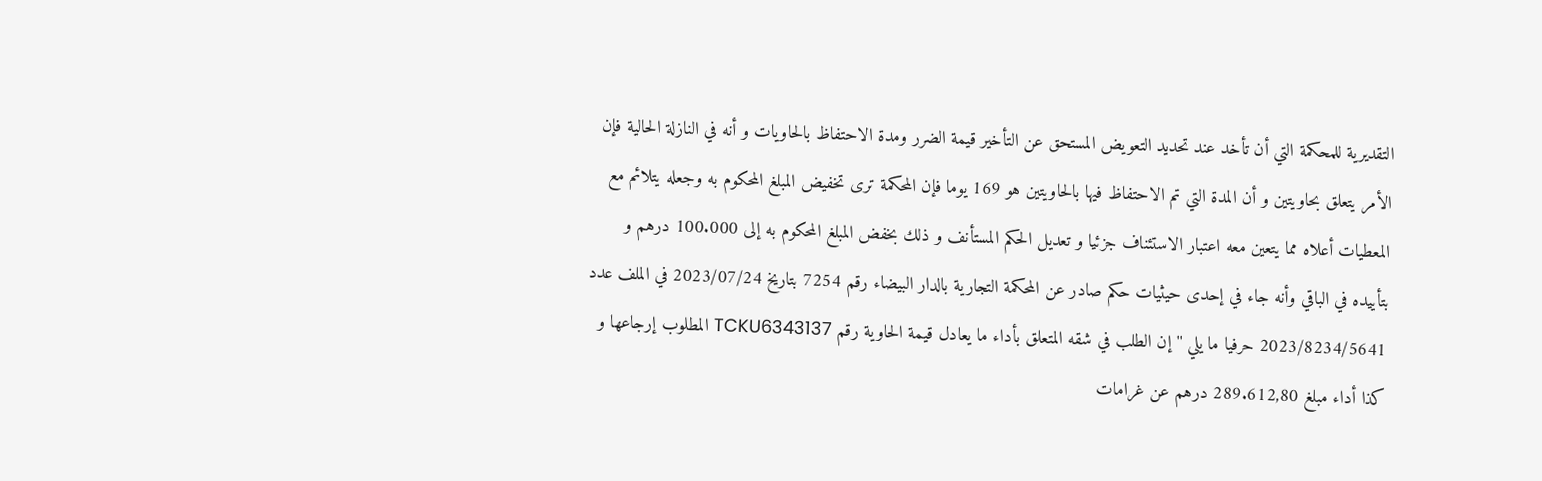التقديرية للمحكمة التي أن تأخد عند تحديد التعويض المستحق عن التأخير قيمة الضرر ومدة الاحتفاظ بالحاويات و أنه في النازلة الحالية فإن الأمر يتعلق بحاويتين و أن المدة التي تم الاحتفاظ فيها بالحاويتين هو 169 يوما فإن المحكمة ترى تخفيض المبلغ المحكوم به وجعله يتلائم مع المعطيات أعلاه مما يتعين معه اعتبار الاستئناف جزئيا و تعديل الحكم المستأنف و ذلك بخفض المبلغ المحكوم به إلى 100.000 درهم و بتأييده في الباقي وأنه جاء في إحدى حيثيات حكم صادر عن المحكمة التجارية بالدار البيضاء رقم 7254 بتاريخ 2023/07/24 في الملف عدد 2023/8234/5641 حرفيا ما يلي '' إن الطلب في شقه المتعلق بأداء ما يعادل قيمة الحاوية رقم TCKU6343137 المطلوب إرجاعها و كذا أداء مبلغ 289.612,80 درهم عن غرامات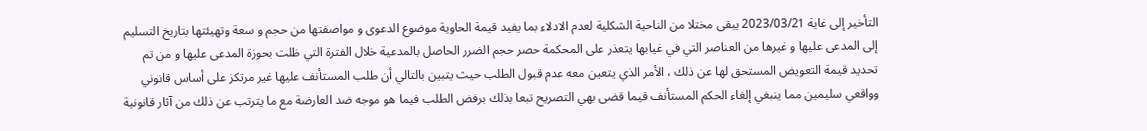التأخير إلى غاية 2023/03/21 يبقى مختلا من الناحية الشكلية لعدم الادلاء بما يفيد قيمة الحاوية موضوع الدعوى و مواصفتها من حجم و سعة وتهيئتها بتاريخ التسليم إلى المدعى عليها و غيرها من العناصر التي في غيابها يتعذر على المحكمة حصر حجم الضرر الحاصل بالمدعية خلال الفترة التي ظلت بحوزة المدعى عليها و من تم تحديد قيمة التعويض المستحق لها عن ذلك ، الأمر الذي يتعين معه عدم قبول الطلب حيث يتبين بالتالي أن طلب المستأنف عليها غير مرتكز على أساس قانوني وواقعي سليمين مما ينبغي إلغاء الحكم المستأنف قيما قضى بهي التصريح تبعا بذلك برفض الطلب فيما هو موجه ضد العارضة مع ما يترتب عن ذلك من آثار قانونية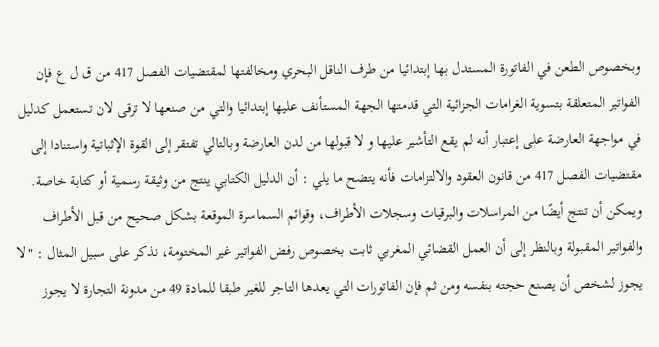وبخصوص الطعن في الفاتورة المستدل بها إبتدائيا من طرف الناقل البحري ومخالفتها لمقتضيات الفصل 417 من ق ل ع فإن الفواتير المتعلقة بتسوية الغرامات الجزائية التي قدمتها الجهة المستأنف عليها إبتدائيا والتي من صنعها لا ترقى لان تستعمل كدليل في مواجهة العارضة على إعتبار أنه لم يقع التأشير عليها و لا قبولها من لدن العارضة وبالتالي تفتقر إلى القوة الإثباتية واستنادا إلى مقتضيات الفصل 417 من قانون العقود والالتزامات فأنه يتضح ما يلي : أن الدليل الكتابي ينتج من وثيقة رسمية أو كتابة خاصة. ويمكن أن تنتج أيضًا من المراسلات والبرقيات وسجلات الأطراف، وقوائم السماسرة الموقعة بشكل صحيح من قبل الأطراف والفواتير المقبولة وبالنظر إلى أن العمل القضائي المغربي ثابت بخصوص رفض الفواتير غير المختومة، نذكر على سبيل المثال : "لا يجوز لشخص أن يصنع حجته بنفسه ومن ثم فإن الفاتورات التي يعدها التاجر للغير طبقا للمادة 49 من مدونة التجارة لا يجوز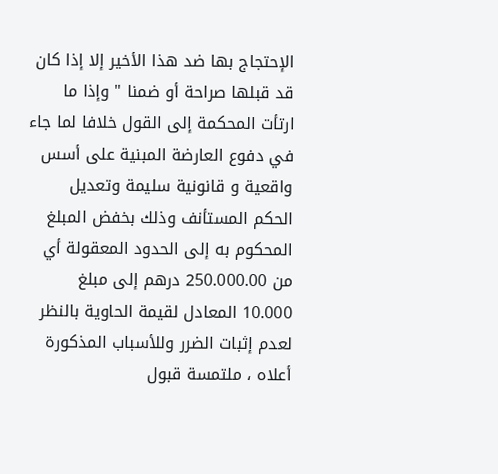الإحتجاج بها ضد هذا الأخير إلا إذا كان قد قبلها صراحة أو ضمنا " وإذا ما ارتأت المحكمة إلى القول خلافا لما جاء في دفوع العارضة المبنية على أسس واقعية و قانونية سليمة وتعديل الحكم المستأنف وذلك بخفض المبلغ المحكوم به إلى الحدود المعقولة أي من 250.000.00 درهم إلى مبلغ 10.000 المعادل لقيمة الحاوية بالنظر لعدم إثبات الضرر وللأسباب المذكورة أعلاه ، ملتمسة قبول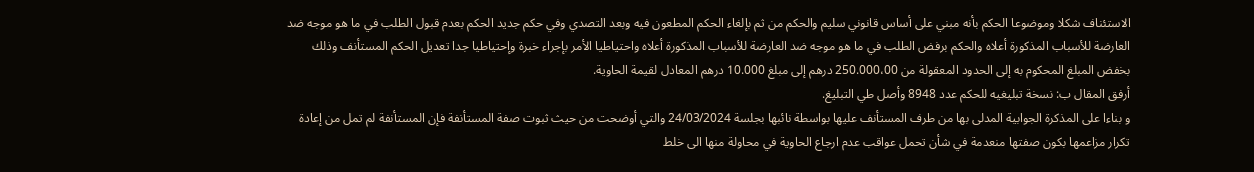الاستئناف شكلا وموضوعا الحكم بأنه مبني على أساس قانوني سليم والحكم من ثم بإلغاء الحكم المطعون فيه وبعد التصدي وفي حكم جديد الحكم بعدم قبول الطلب في ما هو موجه ضد العارضة للأسباب المذكورة أعلاه والحكم برفض الطلب في ما هو موجه ضد العارضة للأسباب المذكورة أعلاه واحتياطيا الأمر بإجراء خبرة وإحتياطيا جدا تعديل الحكم المستأنف وذلك بخفض المبلغ المحكوم به إلى الحدود المعقولة من 250.000،00 درهم إلى مبلغ 10.000 درهم المعادل لقيمة الحاوية.
أرفق المقال ب: نسخة تبليغيه للحكم عدد 8948 وأصل طي التبليغ.
و بناءا على المذكرة الجوابية المدلى بها من طرف المستأنف عليها بواسطة نائبها بجلسة 24/03/2024 والتي أوضحت من حيث ثبوت صفة المستأنفة فإن المستأنفة لم تمل من إعادة تكرار مزاعمها بكون صفتها منعدمة في شأن تحمل عواقب عدم ارجاع الحاوية في محاولة منها الى خلط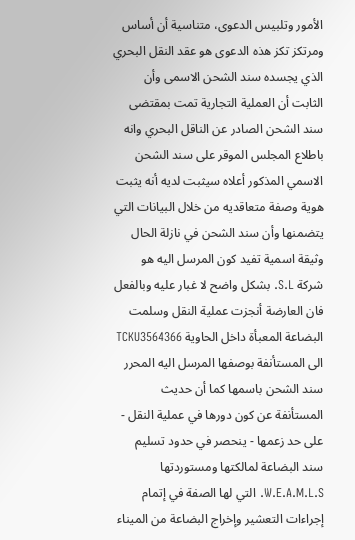الأمور وتلبيس الدعوى، متناسية أن أساس ومرتكز تكز هذه الدعوى هو عقد النقل البحري الذي يجسده سند الشحن الاسمى وأن الثابت أن العملية التجارية تمت بمقتضى سند الشحن الصادر عن الناقل البحري وانه باطلاع المجلس الموقر على سند الشحن الاسمي المذكور أعلاه سيثبت لديه أنه يثبت هوية وصفة متعاقديه من خلال البيانات التي يتضمنها وأن سند الشحن في نازلة الحال وثيقة اسمية تفيد كون المرسل اليه هو شركة S.L. بشكل واضح لا غبار عليه وبالفعل فان العارضة أنجزت عملية النقل وسلمت البضاعة المعبأة داخل الحاوية TCKU3564366 الى المستأنفة بوصفها المرسل اليه المحرر سند الشحن باسمها كما أن حديث المستأنفة عن كون دورها في عملية النقل - على حد زعمها - ينحصر في حدود تسليم سند البضاعة لمالكتها ومستوردتها W.E.A.M.L.S. التي لها الصفة في إتمام إجراءات التعشير وإخراج البضاعة من الميناء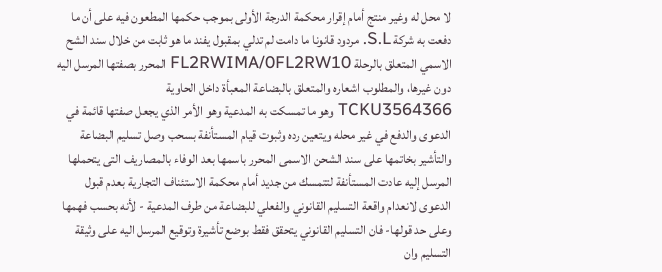لا محل له وغير منتج أمام إقرار محكمة الدرجة الأولى بموجب حكمها المطعون فيه على أن ما دفعت به شركة S.L. مردود قانونا ما دامت لم تدلي بمقبول يفند ما هو ثابت من خلال سند الشح الاسمي المتعلق بالرحلة FL2RWIMA/0FL2RW10 المحرر بصفتها المرسل اليه دون غيرها، والمطلوب اشعاره والمتعلق بالبضاعة المعبأة داخل الحاوية TCKU3564366 وهو ما تمسكت به المدعية وهو الأمر الذي يجعل صفتها قائمة في الدعوى والدفع في غير محله ويتعين رده وثبوت قيام المستأنفة بسحب وصل تسليم البضاعة والتأشير بخاتمها على سند الشحن الاسمى المحرر باسمها بعد الوفاء بالمصاريف التى يتحملها المرسل إليه عادت المستأنفة لتتمسك من جديد أمام محكمة الاستئناف التجارية بعدم قبول الدعوى لانعدام واقعة التسليم القانوني والفعلي للبضاعة من طرف المدعية - لأنه بحسب فهمها وعلى حد قولها- فان التسليم القانوني يتحقق فقط بوضع تأشيرة وتوقيع المرسل اليه على وثيقة التسليم وان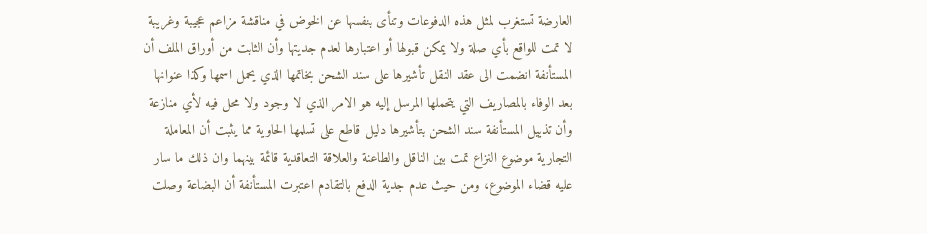العارضة تستغرب لمثل هذه الدفوعات وتنأى بنفسها عن الخوض في مناقشة مزاعم عجيبة وغريبة لا تمت للواقع بأي صلة ولا يمكن قبولها أو اعتبارها لعدم جديتها وأن الثابت من أوراق الملف أن المستأنفة انضمت الى عقد النقل تأشيرها على سند الشحن بخاتمها الذي يحمل اسمها وكذا عنوانها بعد الوفاء بالمصاريف التي يتحملها المرسل إليه هو الامر الذي لا وجود ولا محل فيه لأي منازعة وأن تذييل المستأنفة سند الشحن بتأشيرها دليل قاطع على تسلمها الحاوية مما يثبت أن المعاملة التجارية موضوع النزاع تمت بين الناقل والطاعنة والعلاقة التعاقدية قائمة بينهما وان ذلك ما سار عليه قضاء الموضوع، ومن حيث عدم جدية الدفع بالتقادم اعتبرت المستأنفة أن البضاعة وصلت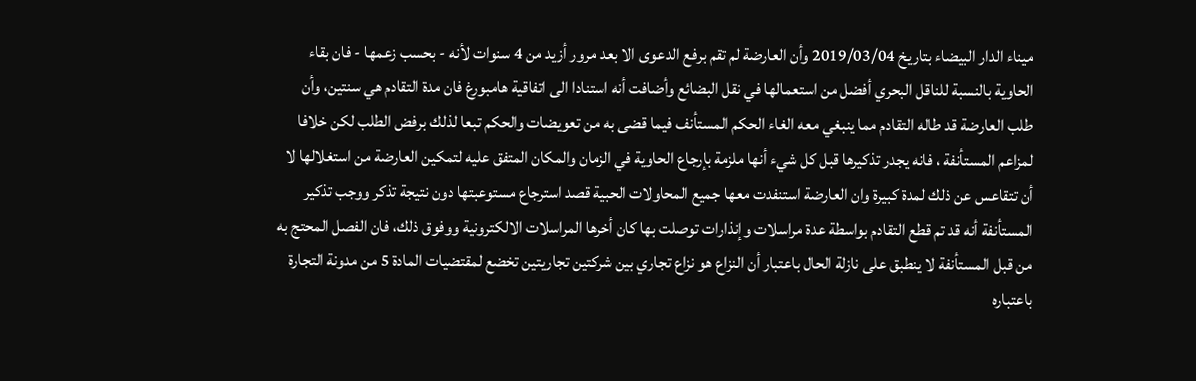ميناء الدار البيضاء بتاريخ 2019/03/04 وأن العارضة لم تقم برفع الدعوى الا بعد مرور أزيد من 4 سنوات لأنه - بحسب زعمها - فان بقاء الحاوية بالنسبة للناقل البحري أفضل من استعمالها في نقل البضائع وأضافت أنه استنادا الى اتفاقية هامبورغ فان مدة التقادم هي سنتين، وأن طلب العارضة قد طاله التقادم مما ينبغي معه الغاء الحكم المستأنف فيما قضى به من تعويضات والحكم تبعا لذلك برفض الطلب لكن خلافا لمزاعم المستأنفة ، فانه يجدر تذكيرها قبل كل شيء أنها ملزمة بإرجاع الحاوية في الزمان والمكان المتفق عليه لتمكين العارضة من استغلالها لا أن تتقاعس عن ذلك لمدة كبيرة وان العارضة استنفدت معها جميع المحاولات الحبية قصد استرجاع مستوعبتها دون نتيجة تذكر ووجب تذكير المستأنفة أنه قد تم قطع التقادم بواسطة عدة مراسلات وإنذارات توصلت بها كان أخرها المراسلات الالكترونية ووفوق ذلك، فان الفصل المحتج به من قبل المستأنفة لا ينطبق على نازلة الحال باعتبار أن النزاع هو نزاع تجاري بين شركتين تجاريتين تخضع لمقتضيات المادة 5 من مدونة التجارة باعتباره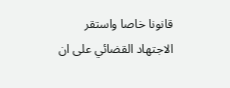قانونا خاصا واستقر الاجتهاد القضائي على ان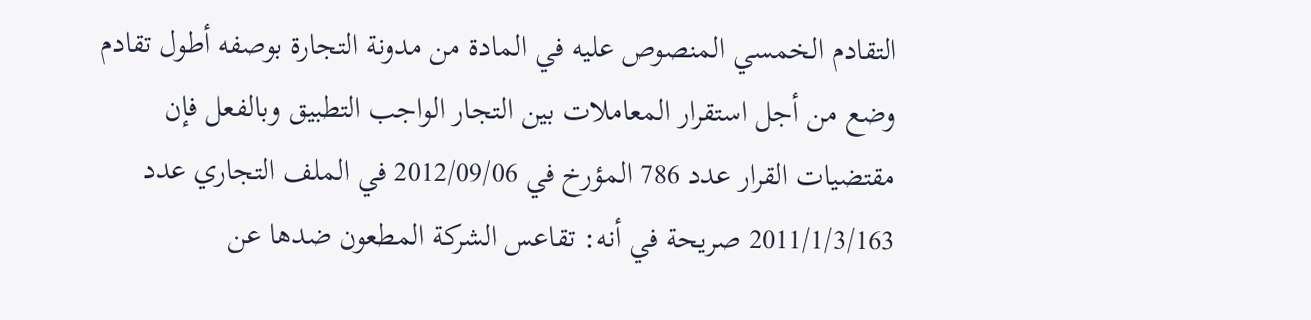التقادم الخمسي المنصوص عليه في المادة من مدونة التجارة بوصفه أطول تقادم وضع من أجل استقرار المعاملات بين التجار الواجب التطبيق وبالفعل فإن مقتضيات القرار عدد 786 المؤرخ في 2012/09/06 في الملف التجاري عدد 2011/1/3/163 صريحة في أنه: تقاعس الشركة المطعون ضدها عن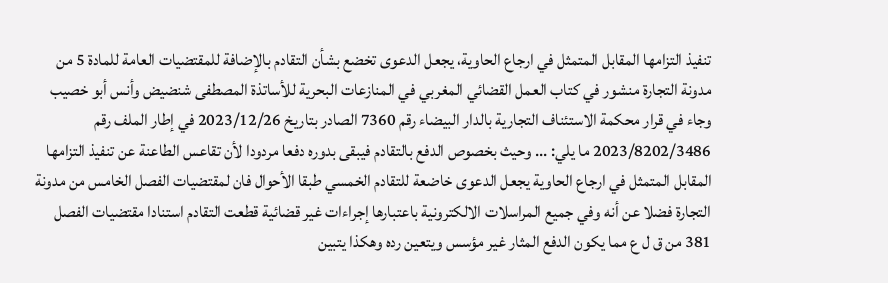تنفيذ التزامها المقابل المتمثل في ارجاع الحاوية، يجعل الدعوى تخضع بشأن التقادم بالإضافة للمقتضيات العامة للمادة 5 من مدونة التجارة منشور في كتاب العمل القضائي المغربي في المنازعات البحرية للأساتذة المصطفى شنضيض وأنس أبو خصيب وجاء في قرار محكمة الاستئناف التجارية بالدار البيضاء رقم 7360 الصادر بتاريخ 2023/12/26 في إطار الملف رقم 2023/8202/3486 ما يلي: ... وحيث بخصوص الدفع بالتقادم فيبقى بدوره دفعا مردودا لأن تقاعس الطاعنة عن تنفيذ التزامها المقابل المتمثل في ارجاع الحاوية يجعل الدعوى خاضعة للتقادم الخمسي طبقا الأحوال فان لمقتضيات الفصل الخامس من مدونة التجارة فضلا عن أنه وفي جميع المراسلات الالكترونية باعتبارها إجراءات غير قضائية قطعت التقادم استنادا مقتضيات الفصل 381 من ق ل ع مما يكون الدفع المثار غير مؤسس ويتعين رده وهكذا يتبين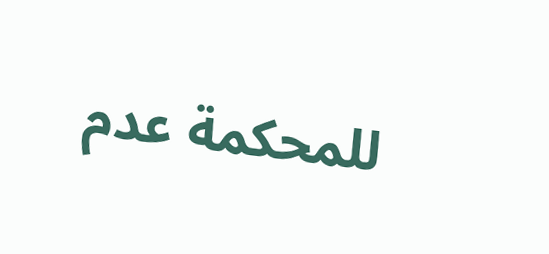للمحكمة عدم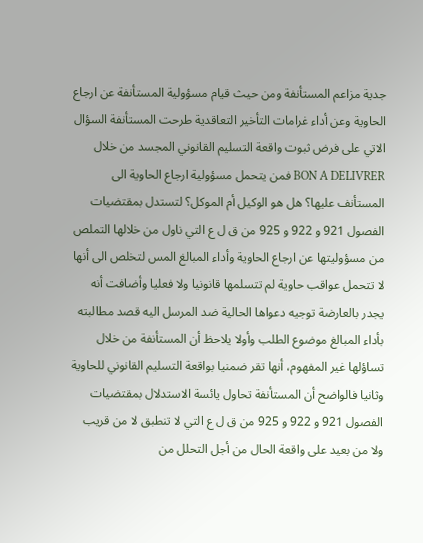جدية مزاعم المستأنفة ومن حيث قيام مسؤولية المستأنفة عن ارجاع الحاوية وعن أداء غرامات التأخير التعاقدية طرحت المستأنفة السؤال الاتي على فرض ثبوت واقعة التسليم القانوني المجسد من خلال BON A DELIVRER فمن يتحمل مسؤولية ارجاع الحاوية الى المستأنف عليها؟ هل هو الوكيل أم الموكل؟ لتستدل بمقتضيات الفصول 921 و 922 و 925 من ق ل ع التي ناول من خلالها التملص من مسؤوليتها عن ارجاع الحاوية وأداء المبالغ المس لتخلص الى أنها لا تتحمل عواقب حاوية لم تتسلمها قانونيا ولا فعليا وأضافت أنه يجدر بالعارضة توجيه دعواها الحالية ضد المرسل اليه قصد مطالبته بأداء المبالغ موضوع الطلب وأولا يلاحظ أن المستأنفة من خلال تساؤلها غير المفهوم، أنها تقر ضمنيا بواقعة التسليم القانوني للحاوية وثانيا فالواضح أن المستأنفة تحاول يائسة الاستدلال بمقتضيات الفصول 921 و 922 و 925 من ق ل ع التي لا تنطبق لا من قريب ولا من بعيد على واقعة الحال من أجل التحلل من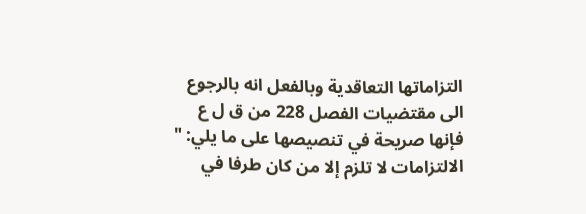التزاماتها التعاقدية وبالفعل انه بالرجوع الى مقتضيات الفصل 228 من ق ل ع فإنها صريحة في تنصيصها على ما يلي: " الالتزامات لا تلزم إلا من كان طرفا في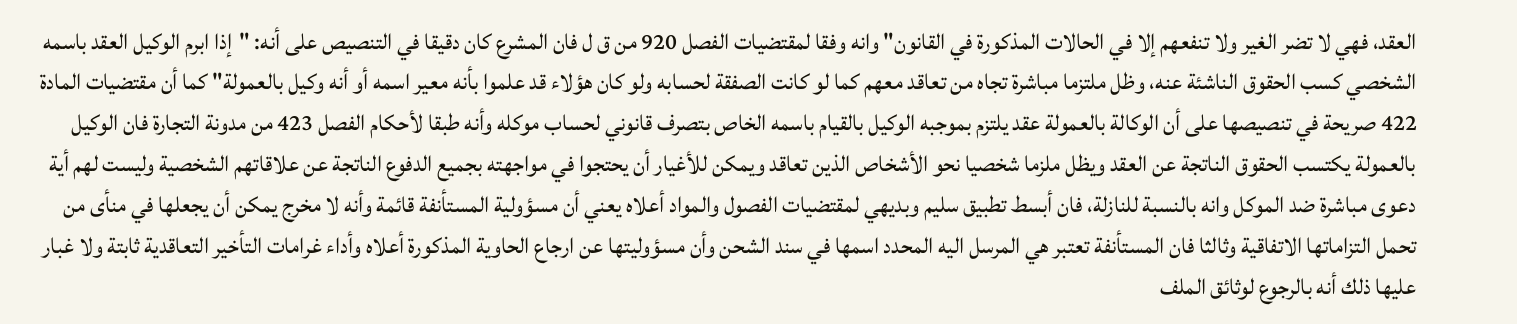العقد، فهي لا تضر الغير ولا تنفعهم إلا في الحالات المذكورة في القانون" وانه وفقا لمقتضيات الفصل 920 من ق ل فان المشرع كان دقيقا في التنصيص على أنه: "إذا ابرم الوكيل العقد باسمه الشخصي كسب الحقوق الناشئة عنه، وظل ملتزما مباشرة تجاه من تعاقد معهم كما لو كانت الصفقة لحسابه ولو كان هؤلاء قد علموا بأنه معير اسمه أو أنه وكيل بالعمولة" كما أن مقتضيات المادة 422 صريحة في تنصيصها على أن الوكالة بالعمولة عقد يلتزم بموجبه الوكيل بالقيام باسمه الخاص بتصرف قانوني لحساب موكله وأنه طبقا لأحكام الفصل 423 من مدونة التجارة فان الوكيل بالعمولة يكتسب الحقوق الناتجة عن العقد ويظل ملزما شخصيا نحو الأشخاص الذين تعاقد ويمكن للأغيار أن يحتجوا في مواجهته بجميع الدفوع الناتجة عن علاقاتهم الشخصية وليست لهم أية دعوى مباشرة ضد الموكل وانه بالنسبة للنازلة، فان أبسط تطبيق سليم وبديهي لمقتضيات الفصول والمواد أعلاه يعني أن مسؤولية المستأنفة قائمة وأنه لا مخرج يمكن أن يجعلها في منأى من تحمل التزاماتها الاتفاقية وثالثا فان المستأنفة تعتبر هي المرسل اليه المحدد اسمها في سند الشحن وأن مسؤوليتها عن ارجاع الحاوية المذكورة أعلاه وأداء غرامات التأخير التعاقدية ثابتة ولا غبار عليها ذلك أنه بالرجوع لوثائق الملف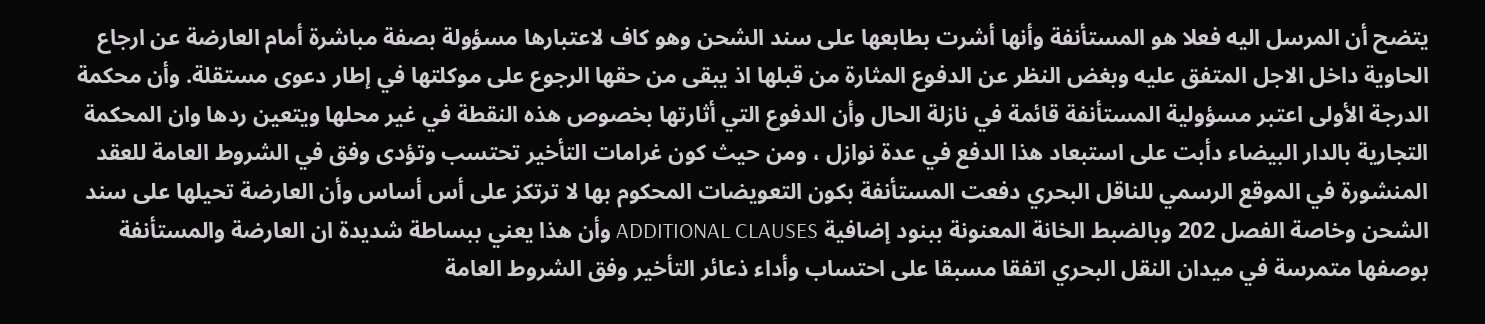يتضح أن المرسل اليه فعلا هو المستأنفة وأنها أشرت بطابعها على سند الشحن وهو كاف لاعتبارها مسؤولة بصفة مباشرة أمام العارضة عن ارجاع الحاوية داخل الاجل المتفق عليه وبغض النظر عن الدفوع المثارة من قبلها اذ يبقى من حقها الرجوع على موكلتها في إطار دعوى مستقلة. وأن محكمة الدرجة الأولى اعتبر مسؤولية المستأنفة قائمة في نازلة الحال وأن الدفوع التي أثارتها بخصوص هذه النقطة في غير محلها ويتعين ردها وان المحكمة التجارية بالدار البيضاء دأبت على استبعاد هذا الدفع في عدة نوازل ، ومن حيث كون غرامات التأخير تحتسب وتؤدى وفق في الشروط العامة للعقد المنشورة في الموقع الرسمي للناقل البحري دفعت المستأنفة بكون التعويضات المحكوم بها لا ترتكز على أس أساس وأن العارضة تحيلها على سند الشحن وخاصة الفصل 202 وبالضبط الخانة المعنونة ببنود إضافية ADDITIONAL CLAUSES وأن هذا يعني ببساطة شديدة ان العارضة والمستأنفة بوصفها متمرسة في ميدان النقل البحري اتفقا مسبقا على احتساب وأداء ذعائر التأخير وفق الشروط العامة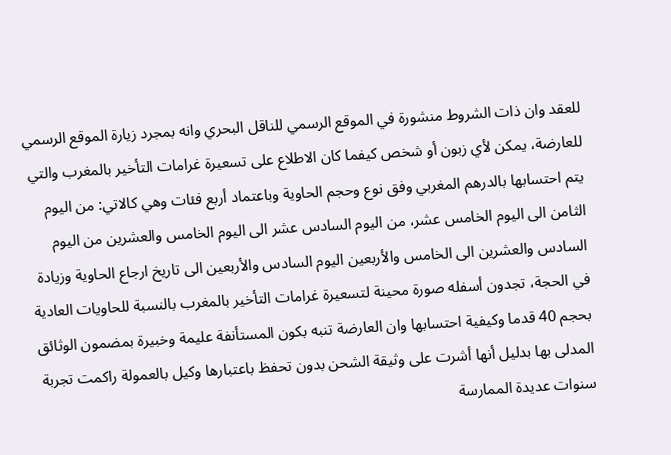للعقد وان ذات الشروط منشورة في الموقع الرسمي للناقل البحري وانه بمجرد زيارة الموقع الرسمي للعارضة، يمكن لأي زبون أو شخص كيفما كان الاطلاع على تسعيرة غرامات التأخير بالمغرب والتي يتم احتسابها بالدرهم المغربي وفق نوع وحجم الحاوية وباعتماد أربع فئات وهي كالاتي: من اليوم الثامن الى اليوم الخامس عشر، من اليوم السادس عشر الى اليوم الخامس والعشرين من اليوم السادس والعشرين الى الخامس والأربعين اليوم السادس والأربعين الى تاريخ ارجاع الحاوية وزيادة في الحجة، تجدون أسفله صورة محينة لتسعيرة غرامات التأخير بالمغرب بالنسبة للحاويات العادية بحجم 40 قدما وكيفية احتسابها وان العارضة تنبه بكون المستأنفة عليمة وخبيرة بمضمون الوثائق المدلى بها بدليل أنها أشرت على وثيقة الشحن بدون تحفظ باعتبارها وكيل بالعمولة راكمت تجربة سنوات عديدة الممارسة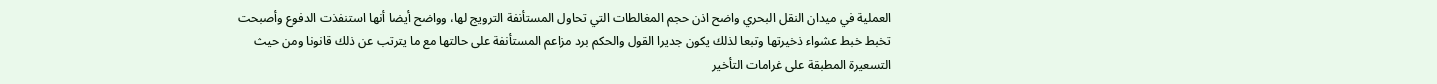العملية في ميدان النقل البحري واضح اذن حجم المغالطات التي تحاول المستأنفة الترويج لها، وواضح أيضا أنها استنفذت الدفوع وأصبحت تخبط خبط عشواء ذخيرتها وتبعا لذلك يكون جديرا القول والحكم برد مزاعم المستأنفة على حالتها مع ما يترتب عن ذلك قانونا ومن حيث التسعيرة المطبقة على غرامات التأخير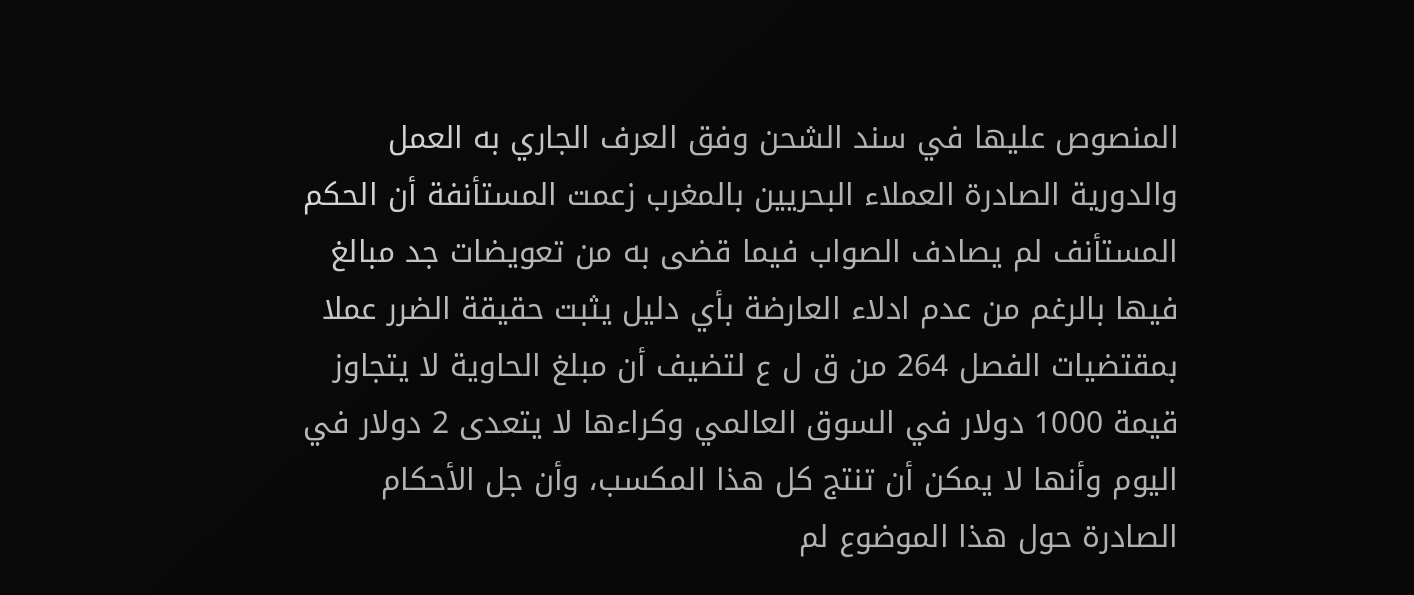المنصوص عليها في سند الشحن وفق العرف الجاري به العمل والدورية الصادرة العملاء البحريين بالمغرب زعمت المستأنفة أن الحكم المستأنف لم يصادف الصواب فيما قضى به من تعويضات جد مبالغ فيها بالرغم من عدم ادلاء العارضة بأي دليل يثبت حقيقة الضرر عملا بمقتضيات الفصل 264 من ق ل ع لتضيف أن مبلغ الحاوية لا يتجاوز قيمة 1000 دولار في السوق العالمي وكراءها لا يتعدى 2 دولار في اليوم وأنها لا يمكن أن تنتج كل هذا المكسب، وأن جل الأحكام الصادرة حول هذا الموضوع لم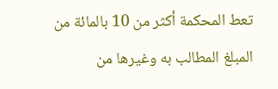تعط المحكمة أكثر من 10 بالمائة من المبلغ المطالب به وغيرها من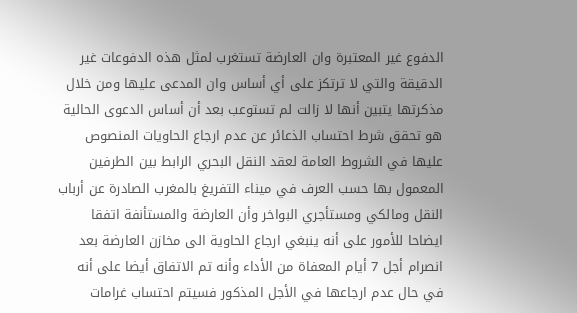الدفوع غير المعتبرة وان العارضة تستغرب لمثل هذه الدفوعات غير الدقيقة والتي لا ترتكز على أي أساس وان المدعى عليها ومن خلال مذكرتها يتبين أنها لا زالت لم تستوعب بعد أن أساس الدعوى الحالية هو تحقق شرط احتساب الذعائر عن عدم ارجاع الحاويات المنصوص عليها في الشروط العامة لعقد النقل البحري الرابط بين الطرفين المعمول بها حسب العرف في ميناء التفريغ بالمغرب الصادرة عن أرباب النقل ومالكي ومستأجري البواخر وأن العارضة والمستأنفة اتفقا ايضاحا للأمور على أنه ينبغي ارجاع الحاوية الى مخازن العارضة بعد انصرام أجل 7 أيام المعفاة من الأداء وأنه تم الاتفاق أيضا على أنه في حال عدم ارجاعها في الأجل المذكور فسيتم احتساب غرامات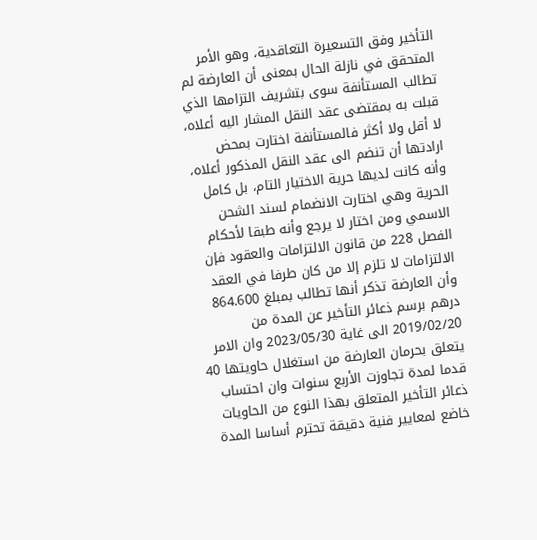التأخير وفق التسعيرة التعاقدية، وهو الأمر المتحقق في نازلة الحال بمعنى أن العارضة لم تطالب المستأنفة سوى بتشريف التزامها الذي قبلت به بمقتضى عقد النقل المشار اليه أعلاه، لا أقل ولا أكثر فالمستأنفة اختارت بمحض ارادتها أن تنضم الى عقد النقل المذكور أعلاه، وأنه كانت لديها حرية الاختيار التام، بل كامل الحرية وهي اختارت الانضمام لسند الشحن الاسمي ومن اختار لا يرجع وأنه طبقا لأحكام الفصل 228 من قانون الالتزامات والعقود فإن الالتزامات لا تلزم إلا من كان طرفا في العقد وأن العارضة تذكر أنها تطالب بمبلغ 864.600 درهم برسم ذعائر التأخير عن المدة من 2019/02/20 الى غاية 2023/05/30 وان الامر يتعلق بحرمان العارضة من استغلال حاويتها 40 قدما لمدة تجاوزت الأربع سنوات وان احتساب ذعائر التأخير المتعلق بهذا النوع من الحاويات خاضع لمعايير فنية دقيقة تحترم أساسا المدة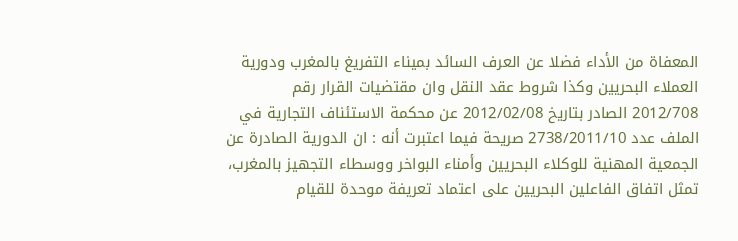المعفاة من الأداء فضلا عن العرف السائد بميناء التفريغ بالمغرب ودورية العملاء البحريين وكذا شروط عقد النقل وان مقتضيات القرار رقم 2012/708 الصادر بتاريخ 2012/02/08 عن محكمة الاستئناف التجارية في الملف عدد 2738/2011/10 صريحة فيما اعتبرت أنه : ان الدورية الصادرة عن الجمعية المهنية للوكلاء البحريين وأمناء البواخر ووسطاء التجهيز بالمغرب، تمثل اتفاق الفاعلين البحريين على اعتماد تعريفة موحدة للقيام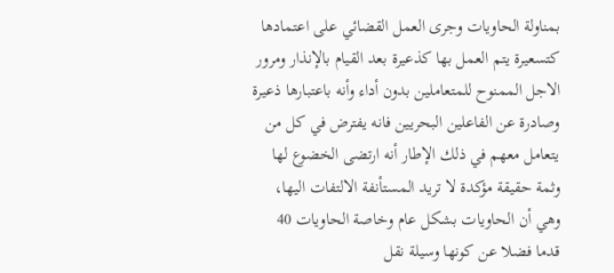بمناولة الحاويات وجرى العمل القضائي على اعتمادها كتسعيرة يتم العمل بها كذعيرة بعد القيام بالإنذار ومرور الاجل الممنوح للمتعاملين بدون أداء وأنه باعتبارها ذعيرة وصادرة عن الفاعلين البحريين فانه يفترض في كل من يتعامل معهم في ذلك الإطار أنه ارتضى الخضوع لها وثمة حقيقة مؤكدة لا تريد المستأنفة الالتفات اليها، وهي أن الحاويات بشكل عام وخاصة الحاويات 40 قدما فضلا عن كونها وسيلة نقل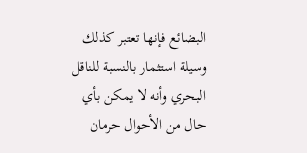البضائع فإنها تعتبر كذلك وسيلة استثمار بالنسبة للناقل البحري وأنه لا يمكن بأي حال من الأحوال حرمان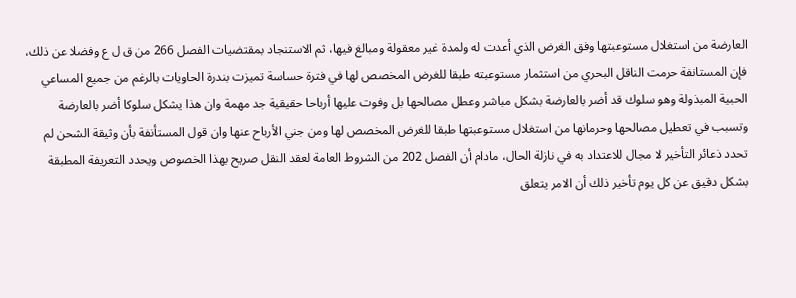العارضة من استغلال مستوعبتها وفق الغرض الذي أعدت له ولمدة غير معقولة ومبالغ فيها، ثم الاستنجاد بمقتضيات الفصل 266 من ق ل ع وفضلا عن ذلك، فإن المستانفة حرمت الناقل البحري من استثمار مستوعبته طبقا للغرض المخصص لها في فترة حساسة تميزت بندرة الحاويات بالرغم من جميع المساعي الحبية المبذولة وهو سلوك قد أضر بالعارضة بشكل مباشر وعطل مصالحها بل وفوت عليها أرباحا حقيقية جد مهمة وان هذا يشكل سلوكا أضر بالعارضة وتسبب في تعطيل مصالحها وحرمانها من استغلال مستوعبتها طبقا للغرض المخصص لها ومن جني الأرباح عنها وان قول المستأنفة بأن وثيقة الشحن لم تحدد ذعائر التأخير لا مجال للاعتداد به في نازلة الحال، مادام أن الفصل 202 من الشروط العامة لعقد النقل صريح بهذا الخصوص ويحدد التعريفة المطبقة بشكل دقيق عن كل يوم تأخير ذلك أن الامر يتعلق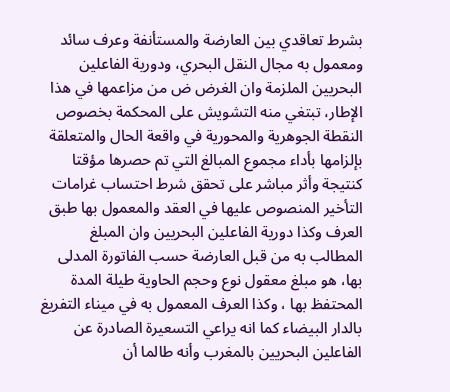بشرط تعاقدي بين العارضة والمستأنفة وعرف سائد ومعمول به مجال النقل البحري، ودورية الفاعلين البحريين الملزمة وان الغرض ض من مزاعمها في هذا الإطار، تبتغي منه التشويش على المحكمة بخصوص النقطة الجوهرية والمحورية في واقعة الحال والمتعلقة بإلزامها بأداء مجموع المبالغ التي تم حصرها مؤقتا كنتيجة وأثر مباشر على تحقق شرط احتساب غرامات التأخير المنصوص عليها في العقد والمعمول بها طبق العرف وكذا دورية الفاعلين البحريين وان المبلغ المطالب به من قبل العارضة حسب الفاتورة المدلى بها، هو مبلغ معقول نوع وحجم الحاوية طيلة المدة المحتفظ بها ، وكذا العرف المعمول به في ميناء التفريغ بالدار البيضاء كما انه يراعي التسعيرة الصادرة عن الفاعلين البحريين بالمغرب وأنه طالما أن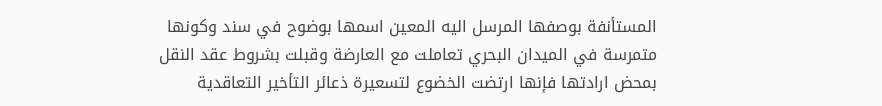المستأنفة بوصفها المرسل اليه المعين اسمها بوضوح في سند وكونها متمرسة في الميدان البحري تعاملت مع العارضة وقبلت بشروط عقد النقل بمحض ارادتها فإنها ارتضت الخضوع لتسعيرة ذعائر التأخير التعاقدية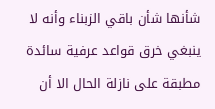شأنها شأن باقي الزبناء وأنه لا ينبغي خرق قواعد عرفية سائدة مطبقة على نازلة الحال الا أن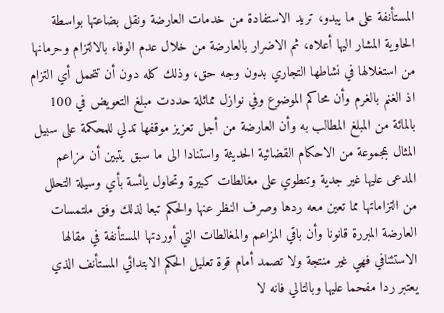المستأنفة على ما يبدو، تريد الاستفادة من خدمات العارضة ونقل بضاعتها بواسطة الحاوية المشار اليها أعلاه، ثم الاضرار بالعارضة من خلال عدم الوفاء بالالتزام وحرمانها من استغلالها في نشاطها التجاري بدون وجه حق، وذلك كله دون أن تتحمل أي التزام اذ الغنم بالغرم وأن محاكم الموضوع وفي نوازل مماثلة حددت مبلغ التعويض في 100 بالمائة من المبلغ المطالب به وأن العارضة من أجل تعزيز موقفها تدلي للمحكمة على سبيل المثال بمجموعة من الاحكام القضائية الحديثة واستنادا الى ما سبق يتبين أن مزاعم المدعى عليها غير جدية وتنطوي على مغالطات كبيرة وتحاول يائسة بأي وسيلة التحلل من التزاماتها مما تعين معه ردها وصرف النظر عنها والحكم تبعا لذلك وفق ملتمسات العارضة المبررة قانونا وأن باقي المزاعم والمغالطات التي أوردتها المستأنفة في مقالها الاستئنافي فهي غير منتجة ولا تصمد أمام قوة تعليل الحكم الابتدائي المستأنف الذي يعتبر ردا مفحما عليها وبالتالي فانه لا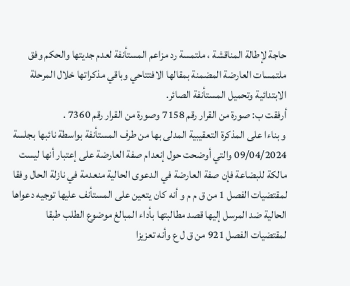حاجة لإطالة المناقشة ، ملتمسة رد مزاعم المستأنفة لعدم جديتها والحكم وفق ملتمسات العارضة المضمنة بمقالها الافتتاحي وباقي مذكراتها خلال المرحلة الابتدائية وتحميل المستأنفة الصائر.
أرفقت ب: صورة من القرار رقم 7158 وصورة من القرار رقم 7360 .
و بناءا على المذكرة التعقيبية المدلى بها من طرف المستأنفة بواسطة نائبها بجلسة 09/04/2024 والتي أوضحت حول إنعدام صفة العارضة على إعتبار أنها ليست مالكة للبضاعة فإن صفة العارضة في الدعوى الحالية منعدمة في نازلة الحال وفقا لمقتضيات الفصل 1 من ق م م و أنه كان يتعين على المستأنف عليها توجيه دعواها الحالية ضد المرسل إليها قصد مطالبتها بأداء المبالغ موضوع الطلب طبقا لمقتضيات الفصل 921 من ق ل ع وأنه تعزيزا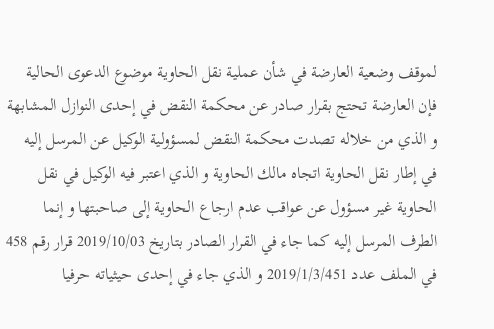لموقف وضعية العارضة في شأن عملية نقل الحاوية موضوع الدعوى الحالية فإن العارضة تحتج بقرار صادر عن محكمة النقض في إحدى النوازل المشابهة و الذي من خلاله تصدت محكمة النقض لمسؤولية الوكيل عن المرسل إليه في إطار نقل الحاوية اتجاه مالك الحاوية و الذي اعتبر فيه الوكيل في نقل الحاوية غير مسؤول عن عواقب عدم ارجاع الحاوية إلى صاحبتها و إنما الطرف المرسل إليه كما جاء في القرار الصادر بتاريخ 2019/10/03 قرار رقم 458 في الملف عدد 2019/1/3/451 و الذي جاء في إحدى حيثياته حرفيا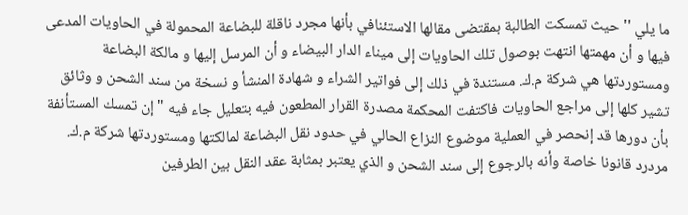ما يلي '' حيث تمسكت الطالبة بمقتضى مقالها الاستئنافي بأنها مجرد ناقلة للبضاعة المحمولة في الحاويات المدعى فيها و أن مهمتها انتهت بوصول تلك الحاويات إلى ميناء الدار البيضاء و أن المرسل إليها و مالكة البضاعة ومستوردتها هي شركة م.ك. مستندة في ذلك إلى فواتير الشراء و شهادة المنشأ و نسخة من سند الشحن و وثائق تشير كلها إلى مراجع الحاويات فاكتفت المحكمة مصدرة القرار المطعون فيه بتعليل جاء فيه " إن تمسك المستأنفة بأن دورها قد إنحصر في العملية موضوع النزاع الحالي في حدود نقل البضاعة لمالكتها ومستوردتها شركة م.ك. مردرد قانونا خاصة وأنه بالرجوع إلى سند الشحن و الذي يعتبر بمثابة عقد النقل بين الطرفين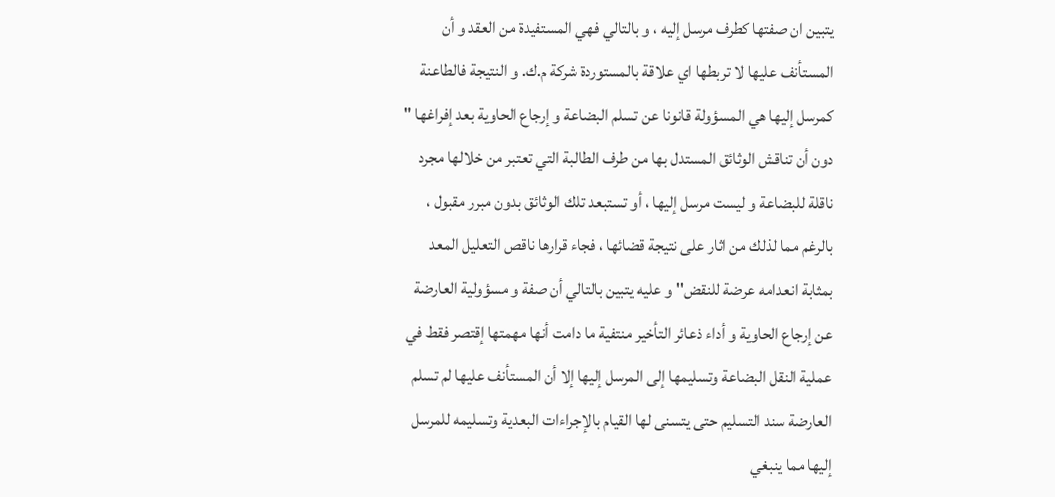يتبين ان صفتها كطرف مرسل إليه ، و بالتالي فهي المستفيدة من العقد و أن المستأنف عليها لا تربطها اي علاقة بالمستوردة شركة م.ك. و النتيجة فالطاعنة كمرسل إليها هي المسؤولة قانونا عن تسلم البضاعة و إرجاع الحاوية بعد إفراغها " دون أن تناقش الوثائق المستدل بها من طرف الطالبة التي تعتبر من خلالها مجرد ناقلة للبضاعة و ليست مرسل إليها ، أو تستبعد تلك الوثائق بدون مبرر مقبول ، بالرغم مما لذلك من اثار على نتيجة قضائها ، فجاء قرارها ناقص التعليل المعد بمثابة انعدامه عرضة للنقض'' و عليه يتبين بالتالي أن صفة و مسؤولية العارضة عن إرجاع الحاوية و أداء ذعائر التأخير منتفية ما دامت أنها مهمتها إقتصر فقط في عملية النقل البضاعة وتسليمها إلى المرسل إليها إلا أن المستأنف عليها لم تسلم العارضة سند التسليم حتى يتسنى لها القيام بالإجراءات البعدية وتسليمه للمرسل إليها مما ينبغي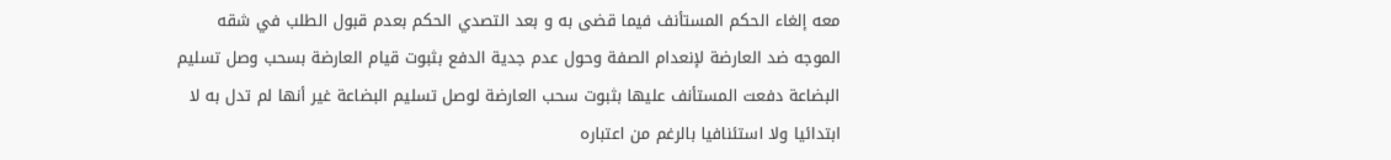معه إلغاء الحكم المستأنف فيما قضى به و بعد التصدي الحكم بعدم قبول الطلب في شقه الموجه ضد العارضة لإنعدام الصفة وحول عدم جدية الدفع بثبوت قيام العارضة بسحب وصل تسليم البضاعة دفعت المستأنف عليها بثبوت سحب العارضة لوصل تسليم البضاعة غير أنها لم تدل به لا ابتدائيا ولا استئنافيا بالرغم من اعتباره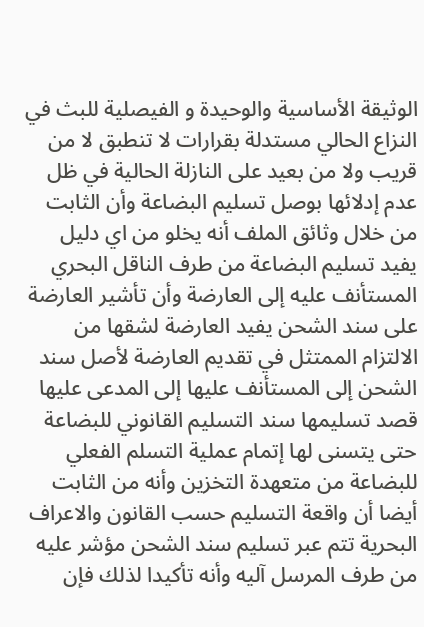الوثيقة الأساسية والوحيدة و الفيصلية للبث في النزاع الحالي مستدلة بقرارات لا تنطبق لا من قريب ولا من بعيد على النازلة الحالية في ظل عدم إدلائها بوصل تسليم البضاعة وأن الثابت من خلال وثائق الملف أنه يخلو من اي دليل يفيد تسليم البضاعة من طرف الناقل البحري المستأنف عليه إلى العارضة وأن تأشير العارضة على سند الشحن يفيد العارضة لشقها من الالتزام الممتثل في تقديم العارضة لأصل سند الشحن إلى المستأنف عليها إلى المدعى عليها قصد تسليمها سند التسليم القانوني للبضاعة حتى يتسنى لها إتمام عملية التسلم الفعلي للبضاعة من متعهدة التخزين وأنه من الثابت أيضا أن واقعة التسليم حسب القانون والاعراف البحرية تتم عبر تسليم سند الشحن مؤشر عليه من طرف المرسل آليه وأنه تأكيدا لذلك فإن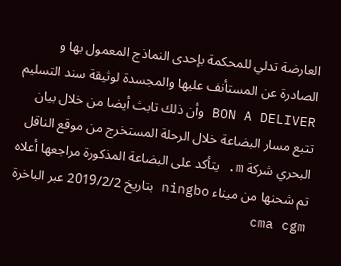العارضة تدلي للمحكمة بإحدى النماذج المعمول بها و الصادرة عن المستأنف عليها والمجسدة لوثيقة سند التسليم BON A DELIVER وأن ذلك تابث أيضا من خلال بيان تتبع مسار البضاعة خلال الرحلة المستخرج من موقع الناقل البحري شركة m. يتأكد على البضاعة المذكورة مراجعها أعلاه تم شحنها من ميناء ningbo بتاريخ 2019/2/2 عبر الباخرة cma cgm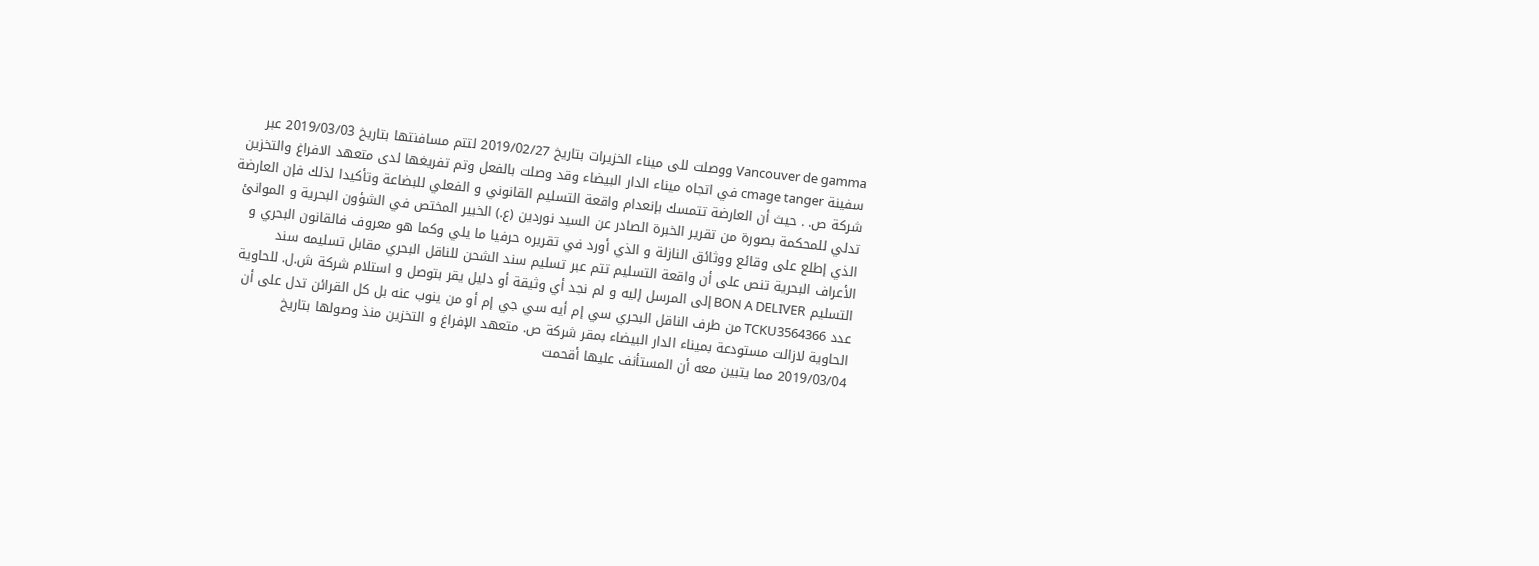Vancouver de gamma ووصلت للى ميناء الخزيرات بتاريخ 2019/02/27 لتتم مسافنتها بتاريخ 2019/03/03 عبر سفينة cmage tanger في اتجاه ميناء الدار البيضاء وقد وصلت بالفعل وتم تفريغها لدى متعهد الافراغ والتخزين شركة ص. . حيث أن العارضة تتمسك بإنعدام واقعة التسليم القانوني و الفعلي للبضاعة وتأكيدا لذلك فإن العارضة تدلي للمحكمة بصورة من تقرير الخبرة الصادر عن السيد نوردين (ع.) الخبير المختص في الشؤون البحرية و الموانئ الذي إطلع على وقائع ووثائق النازلة و الذي أورد في تقريره حرفيا ما يلي وكما هو معروف فالقانون البحري و الأعراف البحرية تنص على أن واقعة التسليم تتم عبر تسليم سند الشحن للناقل البحري مقابل تسليمه سند التسليم BON A DELIVER إلى المرسل إليه و لم نجد أي وثيقة أو دليل يقر بتوصل و استلام شركة ش.ل. للحاوية عدد TCKU3564366 من طرف الناقل البحري سي إم أيه سي جي إم أو من ينوب عنه بل كل القرائن تدل على أن الحاوية لازالت مستودعة بميناء الدار البيضاء بمقر شركة ص. متعهد الإفراغ و التخزين منذ وصولها بتاريخ 2019/03/04 مما يتبين معه أن المستأنف عليها أقحمت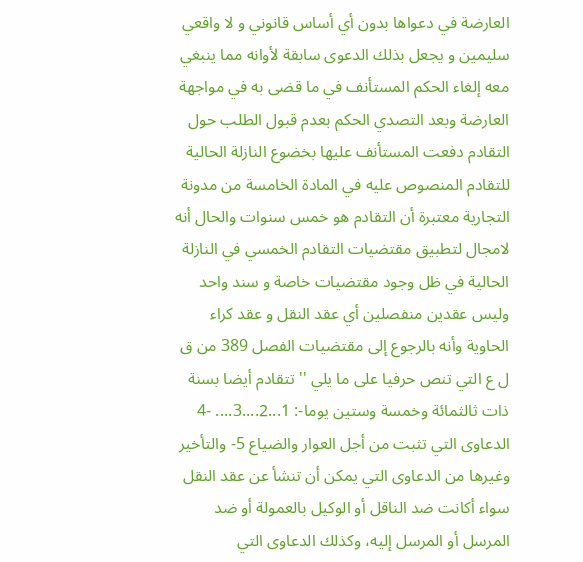العارضة في دعواها بدون أي أساس قانوني و لا واقعي سليمين و يجعل بذلك الدعوى سابقة لأوانه مما ينبغي معه إلغاء الحكم المستأنف في ما قضى به في مواجهة العارضة وبعد التصدي الحكم بعدم قبول الطلب حول التقادم دفعت المستأنف عليها بخضوع النازلة الحالية للتقادم المنصوص عليه في المادة الخامسة من مدونة التجارية معتبرة أن التقادم هو خمس سنوات والحال أنه لامجال لتطبيق مقتضيات التقادم الخمسي في النازلة الحالية في ظل وجود مقتضيات خاصة و سند واحد وليس عقدين منفصلين أي عقد النقل و عقد كراء الحاوية وأنه بالرجوع إلى مقتضيات الفصل 389 من ق ل ع التي تنص حرفيا على ما يلي '' تتقادم أيضا بسنة ذات ثالثمائة وخمسة وستين يوما-: 1...2....3.... -4 الدعاوى التي تثبت من أجل العوار والضياع 5- والتأخير وغيرها من الدعاوى التي يمكن أن تنشأ عن عقد النقل سواء أكانت ضد الناقل أو الوكيل بالعمولة أو ضد المرسل أو المرسل إليه، وكذلك الدعاوى التي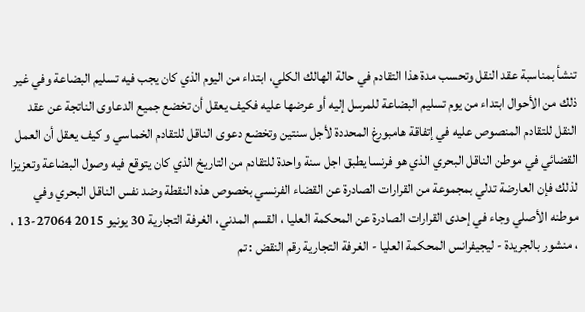تنشأ بمناسبة عقد النقل وتحسب مدة هذا التقادم في حالة الهالك الكلي، ابتداء من اليوم الذي كان يجب فيه تسليم البضاعة وفي غير ذلك من الأحوال ابتداء من يوم تسليم البضاعة للمرسل إليه أو عرضها عليه فكيف يعقل أن تخضع جميع الدعاوى الناتجة عن عقد النقل للتقادم المنصوص عليه في إتفاقة هامبورغ المحددة لأجل سنتين وتخضع دعوى الناقل للتقادم الخماسي و كيف يعقل أن العمل القضائي في موطن الناقل البحري الذي هو فرنسا يطبق اجل سنة واحدة للتقادم من التاريخ الذي كان يتوقع فيه وصول البضاعة وتعزيزا لذلك فإن العارضة تدلي بمجموعة من القرارات الصادرة عن القضاء الفرنسي بخصوص هذه النقطة وضد نفس الناقل البحري وفي موطنه الأصلي وجاء في إحدى القرارات الصادرة عن المحكمة العليا ، القسم المدني، الغرفة التجارية 30 يونيو 2015 27064-13 ، ، منشور بالجريدة - ليجيفرانس المحكمة العليا - الغرفة التجارية رقم النقض : تم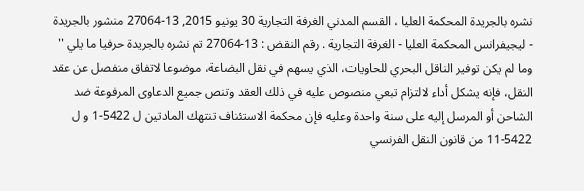نشره بالجريدة المحكمة العليا ، القسم المدني الغرفة التجارية 30 يونيو 2015, 13-27064 منشور بالجريدة - ليجيفرانس المحكمة العليا - الغرفة التجارية . رقم النقض : 13-27064 تم نشره بالجريدة حرفيا ما يلي '' وما لم يكن توفير الناقل البحري للحاويات، الذي يسهم في نقل البضاعة، موضوعا لاتفاق منفصل عن عقد النقل، فإنه يشكل أداء لالتزام تبعي منصوص عليه في ذلك العقد وتنص جميع الدعاوى المرفوعة ضد الشاحن أو المرسل إليه على سنة واحدة وعليه فإن محكمة الاستئناف تنتهك المادتين ل 5422-1 و ل 5422-11 من قانون النقل الفرنسي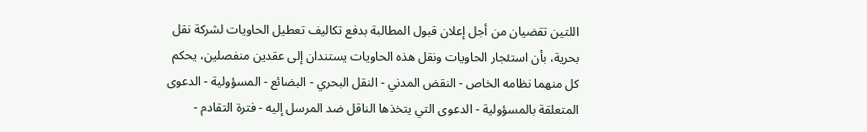اللتين تقضيان من أجل إعلان قبول المطالبة بدفع تكاليف تعطيل الحاويات لشركة نقل بحرية، بأن استئجار الحاويات ونقل هذه الحاويات يستندان إلى عقدين منفصلين، يحكم كل منهما نظامه الخاص - النقض المدني - النقل البحري - البضائع - المسؤولية - الدعوى المتعلقة بالمسؤولية - الدعوى التي يتخذها الناقل ضد المرسل إليه - فترة التقادم -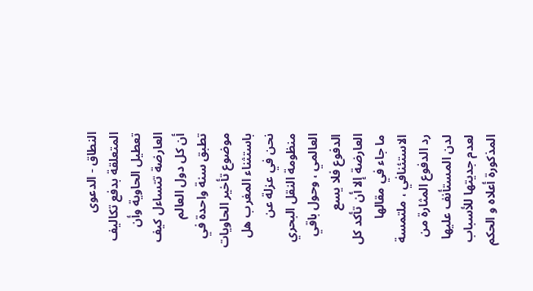النطاق - الدعوى المتعلقة بدفع تكاليف تعطيل الحاوية وأن العارضة تتساءل كيف أن كل دول العالم تطبق سنة واحدة في موضوع تأخير الحاويات باستثناء المغرب هل نحن في عزلة عن منظومة النقل البحري العالمي ، وحول باقي الدفوع فلا يسع العارضة إلا أن تأكد كل ما جاء في مقالها الاستئنافي ، ملتمسة رد الدفوع المثارة من لدن المستأنف عليها لعدم جديتها للأسباب المذكورة أعلاه و الحكم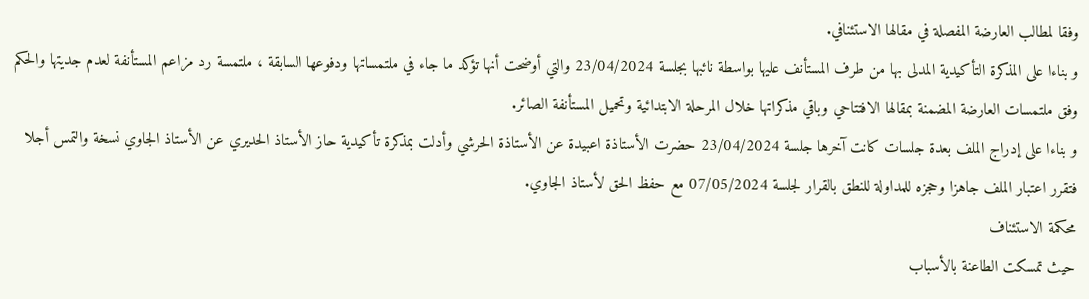وفقا لمطالب العارضة المفصلة في مقالها الاستئنافي.
و بناءا على المذكرة التأكيدية المدلى بها من طرف المستأنف عليها بواسطة نائبها بجلسة 23/04/2024 والتي أوضحت أنها تؤكد ما جاء في ملتمساتها ودفوعها السابقة ، ملتمسة رد مزاعم المستأنفة لعدم جديتها والحكم وفق ملتمسات العارضة المضمنة بمقالها الافتتاحي وباقي مذكراتها خلال المرحلة الابتدائية وتحميل المستأنفة الصائر.
و بناءا على إدراج الملف بعدة جلسات كانت آخرها جلسة 23/04/2024 حضرت الأستاذة اعبيدة عن الأستاذة الحرشي وأدلت بمذكرة تأكيدية حاز الأستاذ الحديري عن الأستاذ الجاوي نسخة والتمس أجلا فتقرر اعتبار الملف جاهزا وحجزه للمداولة للنطق بالقرار لجلسة 07/05/2024 مع حفظ الحق لأستاذ الجاوي.
محكمة الاستئناف
حيث تمسكت الطاعنة بالأسباب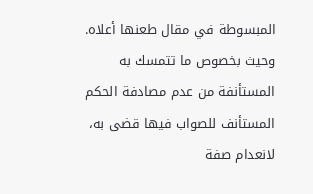المبسوطة في مقال طعنها أعلاه.
وحيث بخصوص ما تتمسك به المستأنفة من عدم مصادفة الحكم المستأنف للصواب فيها قضى به، لانعدام صفة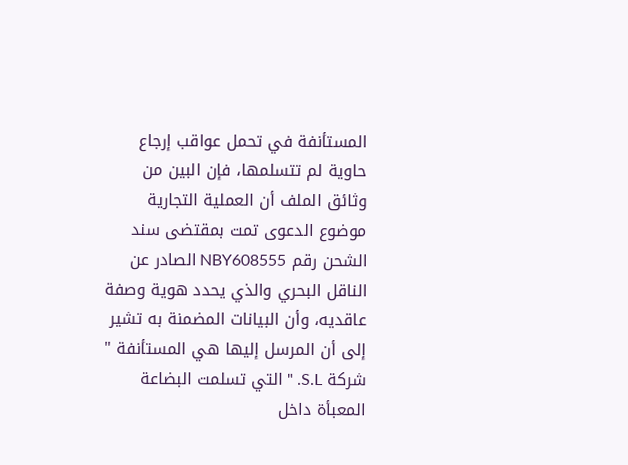المستأنفة في تحمل عواقب إرجاع حاوية لم تتسلمها، فإن البين من وثائق الملف أن العملية التجارية موضوع الدعوى تمت بمقتضى سند الشحن رقم NBY608555 الصادر عن الناقل البحري والذي يحدد هوية وصفة عاقديه، وأن البيانات المضمنة به تشير إلى أن المرسل إليها هي المستأنفة " شركة S.L. " التي تسلمت البضاعة المعبأة داخل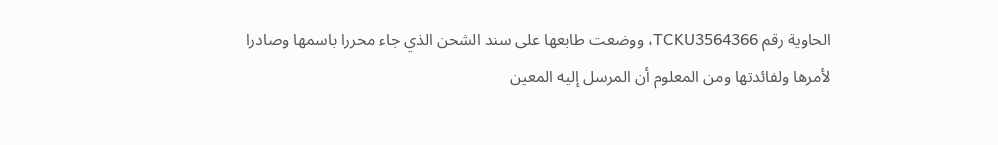الحاوية رقم TCKU3564366، ووضعت طابعها على سند الشحن الذي جاء محررا باسمها وصادرا لأمرها ولفائدتها ومن المعلوم أن المرسل إليه المعين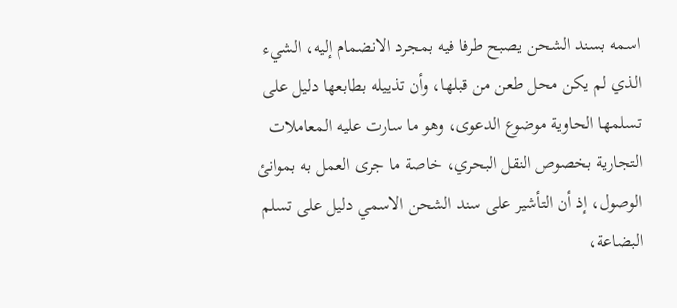اسمه بسند الشحن يصبح طرفا فيه بمجرد الانضمام إليه، الشيء الذي لم يكن محل طعن من قبلها، وأن تذييله بطابعها دليل على تسلمها الحاوية موضوع الدعوى، وهو ما سارت عليه المعاملات التجارية بخصوص النقل البحري، خاصة ما جرى العمل به بموانئ الوصول، إذ أن التأشير على سند الشحن الاسمي دليل على تسلم البضاعة،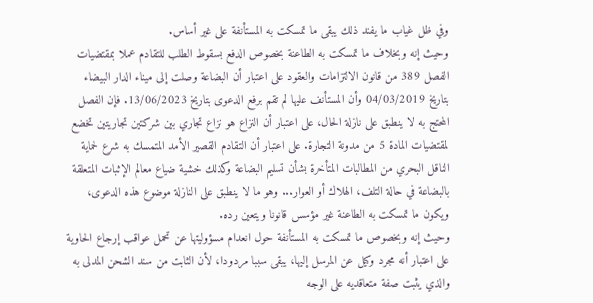وفي ظل غياب ما يفند ذلك يبقى ما تمسكت به المستأنفة على غير أساس.
وحيث إنه وبخلاف ما تمسكت به الطاعنة بخصوص الدفع بسقوط الطلب للتقادم عملا بمقتضيات الفصل 389 من قانون الالتزامات والعقود على اعتبار أن البضاعة وصلت إلى ميناء الدار البيضاء بتاريخ 04/03/2019 وأن المستأنف عليها لم تقم برفع الدعوى بتاريخ 13/06/2023. فإن الفصل المحتج به لا ينطبق على نازلة الحال، على اعتبار أن النزاع هو نزاع تجاري بين شركتين تجاريتين تخضع لمقتضيات المادة 5 من مدونة التجارة. على اعتبار أن التقادم القصير الأمد المتمسك به شرع لحماية الناقل البحري من المطالبات المتأخرة بشأن تسليم البضاعة وكذلك خشية ضياع معالم الإثبات المتعلقة بالبضاعة في حالة التلف، الهلاك أو العوار... وهو ما لا ينطبق على النازلة موضوع هذه الدعوى، ويكون ما تمسكت به الطاعنة غير مؤسس قانونا ويتعين رده.
وحيث إنه وبخصوص ما تمسكت به المستأنفة حول انعدام مسؤوليتها عن تحمل عواقب إرجاع الحاوية على اعتبار أنه مجرد وكيل عن المرسل إليها، يبقى سببا مردودا، لأن الثابت من سند الشحن المدلى به والذي يثبت صفة متعاقديه على الوجه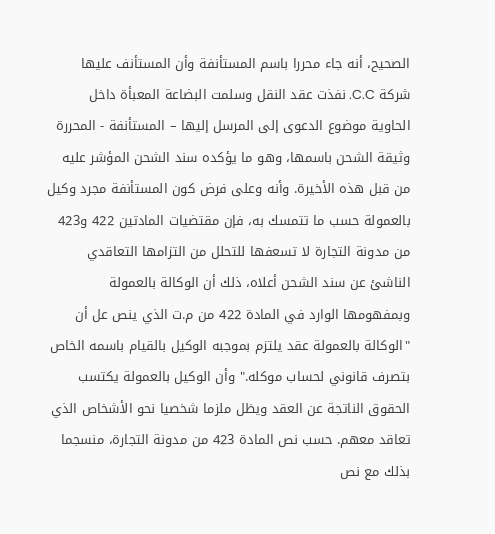الصحيح، أنه جاء محررا باسم المستأنفة وأن المستأنف عليها شركة C.C. نفذت عقد النقل وسلمت البضاعة المعبأة داخل الحاوية موضوع الدعوى إلى المرسل إليها – المستأنفة - المحررة وثيقة الشحن باسمها، وهو ما يؤكده سند الشحن المؤشر عليه من قبل هذه الأخيرة. وأنه وعلى فرض كون المستأنفة مجرد وكيل بالعمولة حسب ما تتمسك به، فإن مقتضيات المادتين 422 و423 من مدونة التجارة لا تسعفها للتحلل من التزامها التعاقدي الناشئ عن سند الشحن أعلاه، ذلك أن الوكالة بالعمولة وبمفهومها الوارد في المادة 422 من م.ت الذي ينص عل أن "الوكالة بالعمولة عقد يلتزم بموجبه الوكيل بالقيام باسمه الخاص بتصرف قانوني لحساب موكله." وأن الوكيل بالعمولة يكتسب الحقوق الناتجة عن العقد ويظل ملزما شخصيا نحو الأشخاص الذي تعاقد معهم. حسب نص المادة 423 من مدونة التجارة، منسجما بذلك مع نص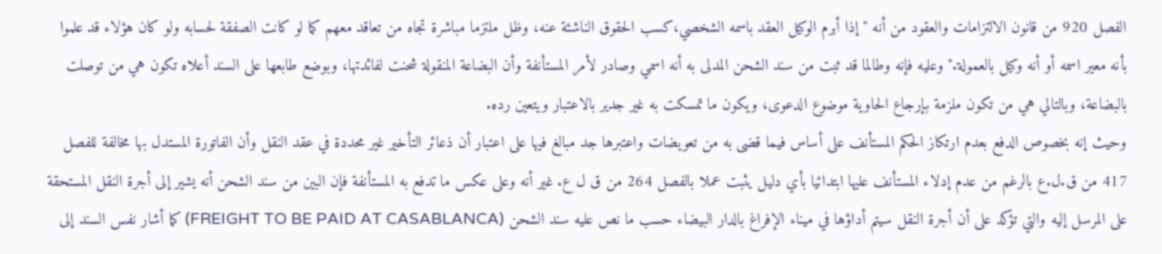الفصل 920 من قانون الالتزامات والعقود من أنه " إذا أبرم الوكيل العقد باسمه الشخصي،كسب الحقوق الناشئة عنه، وظل ملتزما مباشرة تجاه من تعاقد معهم كما لو كانت الصفقة لحسابه ولو كان هؤلاء قد علموا بأنه معير اسمه أو أنه وكيل بالعمولة." وعليه فإنه وطالما قد ثبت من سند الشحن المدلى به أنه اسمي وصادر لأمر المستأنفة وأن البضاعة المنقولة شحنت لفائدتها، وبوضع طابعها على السند أعلاه تكون هي من توصلت بالبضاعة، وبالتالي هي من تكون ملزمة بإرجاع الحاوية موضوع الدعوى، ويكون ما تمسكت به غير جدير بالاعتبار ويتعين رده.
وحيث إنه بخصوص الدفع بعدم ارتكاز الحكم المستأنف على أساس فيما قضى به من تعويضات واعتبرها جد مبالغ فيها على اعتبار أن ذعائر التأخير غير محددة في عقد النقل وأن الفاتورة المستدل بها مخالفة للفصل 417 من ق.ل.ع بالرغم من عدم إدلاء المستأنف عليها ابتدائيا بأي دليل يثبت عملا بالفصل 264 من ق ل ع. غير أنه وعلى عكس ما تدفع به المستأنفة فإن البين من سند الشحن أنه يشير إلى أجرة النقل المستحقة على المرسل إليه والتي تؤكد على أن أجرة النقل سيتم أداؤها في ميناء الإفراغ بالدار البيضاء حسب ما نص عليه سند الشحن (FREIGHT TO BE PAID AT CASABLANCA) كما أشار نفس السند إلى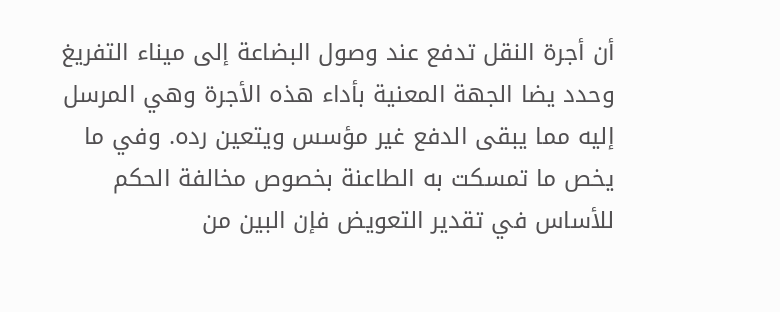أن أجرة النقل تدفع عند وصول البضاعة إلى ميناء التفريغ وحدد يضا الجهة المعنية بأداء هذه الأجرة وهي المرسل إليه مما يبقى الدفع غير مؤسس ويتعين رده. وفي ما يخص ما تمسكت به الطاعنة بخصوص مخالفة الحكم للأساس في تقدير التعويض فإن البين من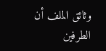وثائق الملف أن الطرفين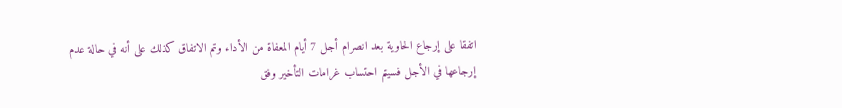اتفقا على إرجاع الحاوية بعد انصرام أجل 7 أيام المعفاة من الأداء وتم الاتفاق كذلك على أنه في حالة عدم إرجاعها في الأجل فسيتم احتساب غرامات التأخير وفق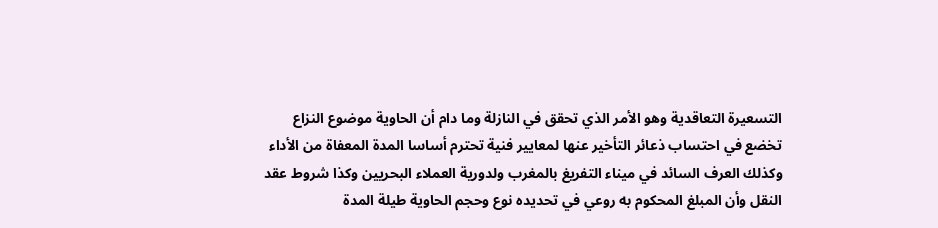التسعيرة التعاقدية وهو الأمر الذي تحقق في النازلة وما دام أن الحاوية موضوع النزاع تخضع في احتساب ذعائر التأخير عنها لمعايير فنية تحترم أساسا المدة المعفاة من الأداء وكذلك العرف السائد في ميناء التفريغ بالمغرب ولدورية العملاء البحريين وكذا شروط عقد النقل وأن المبلغ المحكوم به روعي في تحديده نوع وحجم الحاوية طيلة المدة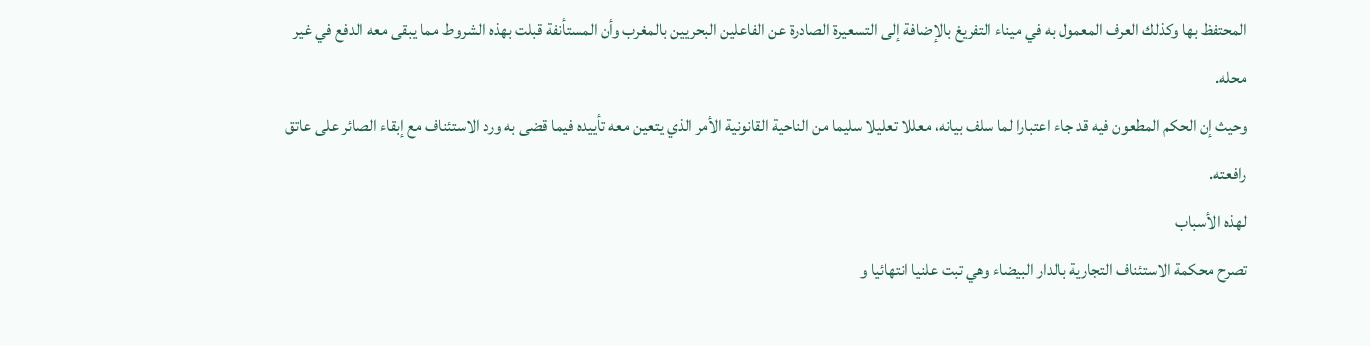المحتفظ بها وكذلك العرف المعمول به في ميناء التفريغ بالإضافة إلى التسعيرة الصادرة عن الفاعلين البحريين بالمغرب وأن المستأنفة قبلت بهذه الشروط مما يبقى معه الدفع في غير محله.
وحيث إن الحكم المطعون فيه قد جاء اعتبارا لما سلف بيانه، معللا تعليلا سليما من الناحية القانونية الأمر الذي يتعين معه تأييده فيما قضى به ورد الاستئناف مع إبقاء الصائر على عاتق رافعته.
لهذه الأسباب
تصرح محكمة الاستئناف التجارية بالدار البيضاء وهي تبت علنيا انتهائيا و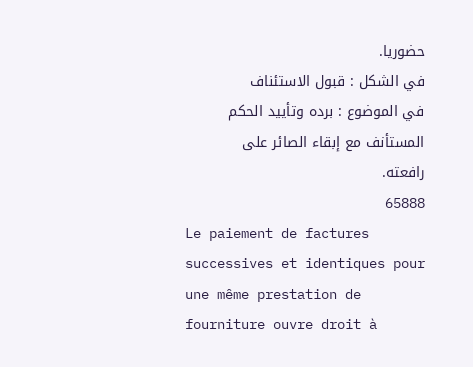حضوريا.
في الشكل : قبول الاستئناف
في الموضوع : برده وتأييد الحكم المستأنف مع إبقاء الصائر على رافعته.
65888
Le paiement de factures successives et identiques pour une même prestation de fourniture ouvre droit à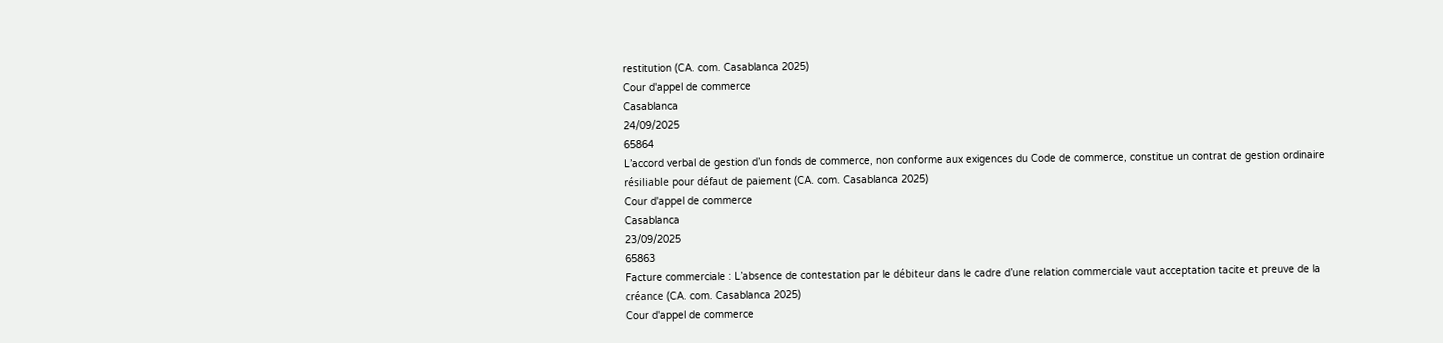restitution (CA. com. Casablanca 2025)
Cour d'appel de commerce
Casablanca
24/09/2025
65864
L’accord verbal de gestion d’un fonds de commerce, non conforme aux exigences du Code de commerce, constitue un contrat de gestion ordinaire résiliable pour défaut de paiement (CA. com. Casablanca 2025)
Cour d'appel de commerce
Casablanca
23/09/2025
65863
Facture commerciale : L’absence de contestation par le débiteur dans le cadre d’une relation commerciale vaut acceptation tacite et preuve de la créance (CA. com. Casablanca 2025)
Cour d'appel de commerce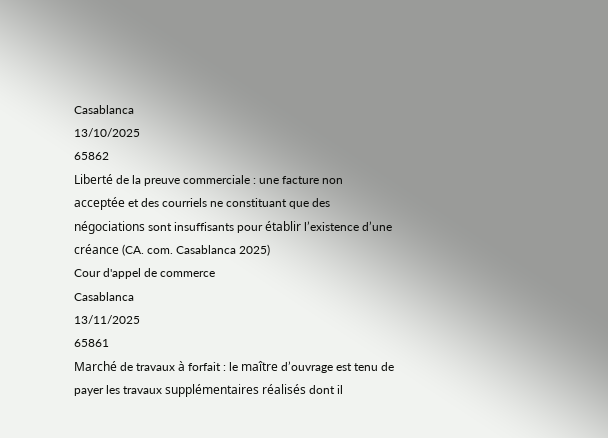Casablanca
13/10/2025
65862
Liberté de la preuve commerciale : une facture non acceptée et des courriels ne constituant que des négociations sont insuffisants pour établir l’existence d’une créance (CA. com. Casablanca 2025)
Cour d'appel de commerce
Casablanca
13/11/2025
65861
Marché de travaux à forfait : le maître d’ouvrage est tenu de payer les travaux supplémentaires réalisés dont il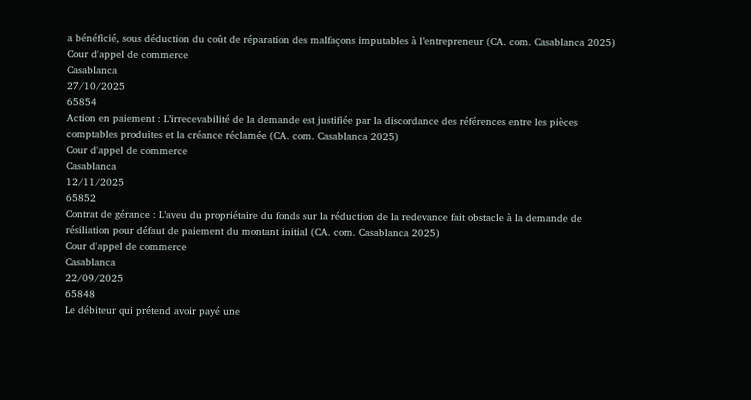a bénéficié, sous déduction du coût de réparation des malfaçons imputables à l’entrepreneur (CA. com. Casablanca 2025)
Cour d'appel de commerce
Casablanca
27/10/2025
65854
Action en paiement : L’irrecevabilité de la demande est justifiée par la discordance des références entre les pièces comptables produites et la créance réclamée (CA. com. Casablanca 2025)
Cour d'appel de commerce
Casablanca
12/11/2025
65852
Contrat de gérance : L’aveu du propriétaire du fonds sur la réduction de la redevance fait obstacle à la demande de résiliation pour défaut de paiement du montant initial (CA. com. Casablanca 2025)
Cour d'appel de commerce
Casablanca
22/09/2025
65848
Le débiteur qui prétend avoir payé une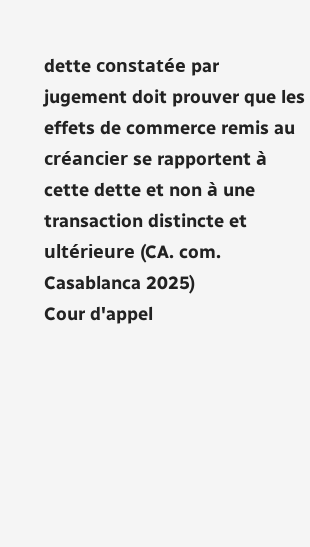dette constatée par jugement doit prouver que les effets de commerce remis au créancier se rapportent à cette dette et non à une transaction distincte et ultérieure (CA. com. Casablanca 2025)
Cour d'appel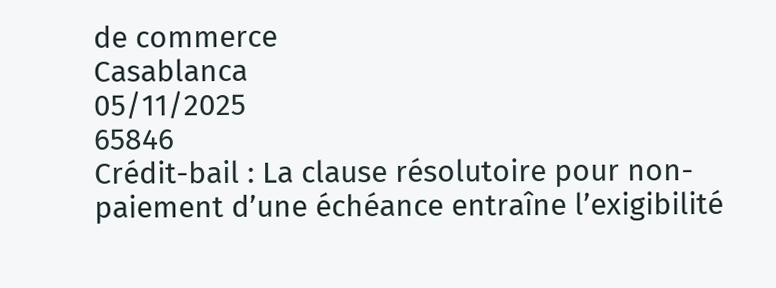de commerce
Casablanca
05/11/2025
65846
Crédit-bail : La clause résolutoire pour non-paiement d’une échéance entraîne l’exigibilité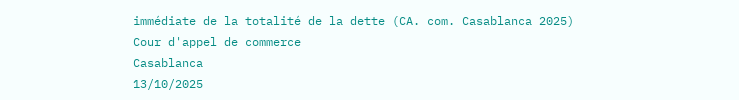immédiate de la totalité de la dette (CA. com. Casablanca 2025)
Cour d'appel de commerce
Casablanca
13/10/2025